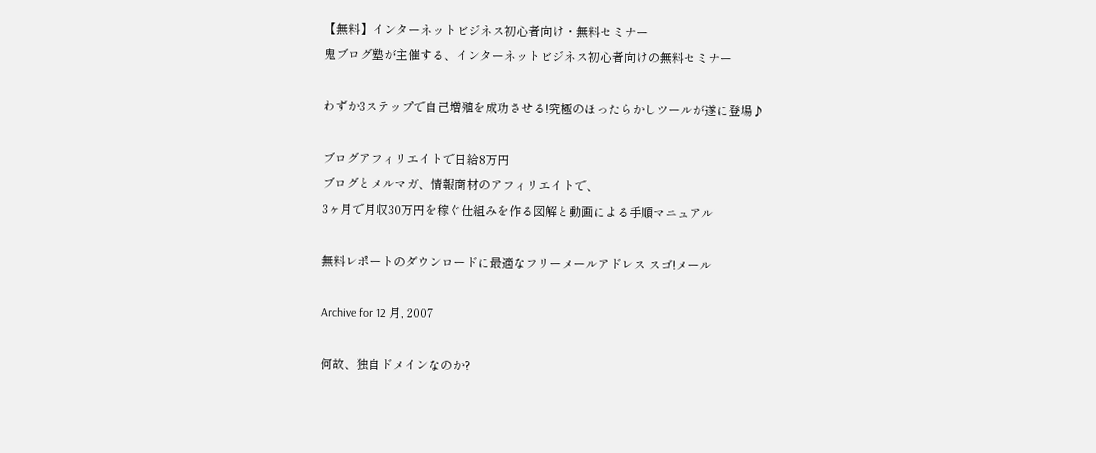【無料】インターネットビジネス初心者向け・無料セミナー
鬼ブログ塾が主催する、インターネットビジネス初心者向けの無料セミナー

わずか3ステップで自己増殖を成功させる!究極のほったらかしツールが遂に登場♪

ブログアフィリエイトで日給8万円
ブログとメルマガ、情報商材のアフィリエイトで、
3ヶ月で月収30万円を稼ぐ仕組みを作る図解と動画による手順マニュアル

無料レポートのダウンロードに最適なフリーメールアドレス スゴ!メール

Archive for 12 月, 2007

何故、独自ドメインなのか?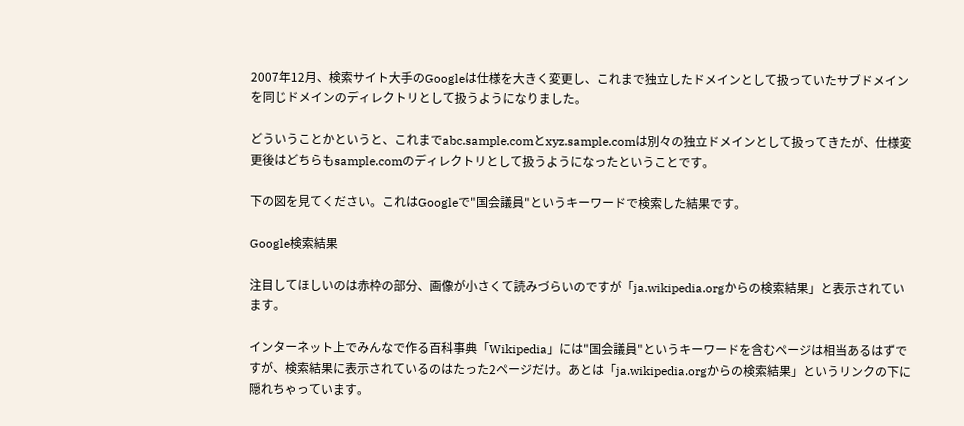2007年12月、検索サイト大手のGoogleは仕様を大きく変更し、これまで独立したドメインとして扱っていたサブドメインを同じドメインのディレクトリとして扱うようになりました。

どういうことかというと、これまでabc.sample.comとxyz.sample.comは別々の独立ドメインとして扱ってきたが、仕様変更後はどちらもsample.comのディレクトリとして扱うようになったということです。

下の図を見てください。これはGoogleで"国会議員"というキーワードで検索した結果です。

Google検索結果

注目してほしいのは赤枠の部分、画像が小さくて読みづらいのですが「ja.wikipedia.orgからの検索結果」と表示されています。

インターネット上でみんなで作る百科事典「Wikipedia」には"国会議員"というキーワードを含むページは相当あるはずですが、検索結果に表示されているのはたった2ページだけ。あとは「ja.wikipedia.orgからの検索結果」というリンクの下に隠れちゃっています。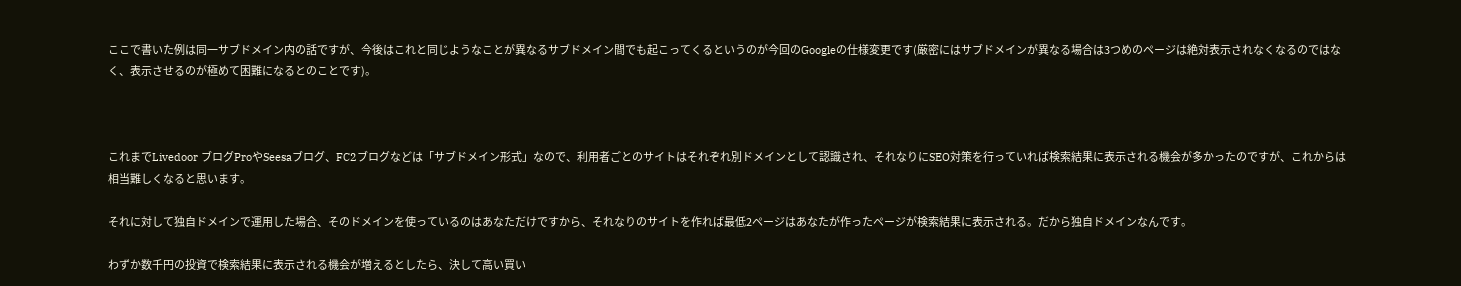ここで書いた例は同一サブドメイン内の話ですが、今後はこれと同じようなことが異なるサブドメイン間でも起こってくるというのが今回のGoogleの仕様変更です(厳密にはサブドメインが異なる場合は3つめのページは絶対表示されなくなるのではなく、表示させるのが極めて困難になるとのことです)。



これまでLivedoor ブログProやSeesaブログ、FC2ブログなどは「サブドメイン形式」なので、利用者ごとのサイトはそれぞれ別ドメインとして認識され、それなりにSEO対策を行っていれば検索結果に表示される機会が多かったのですが、これからは相当難しくなると思います。

それに対して独自ドメインで運用した場合、そのドメインを使っているのはあなただけですから、それなりのサイトを作れば最低2ページはあなたが作ったページが検索結果に表示される。だから独自ドメインなんです。

わずか数千円の投資で検索結果に表示される機会が増えるとしたら、決して高い買い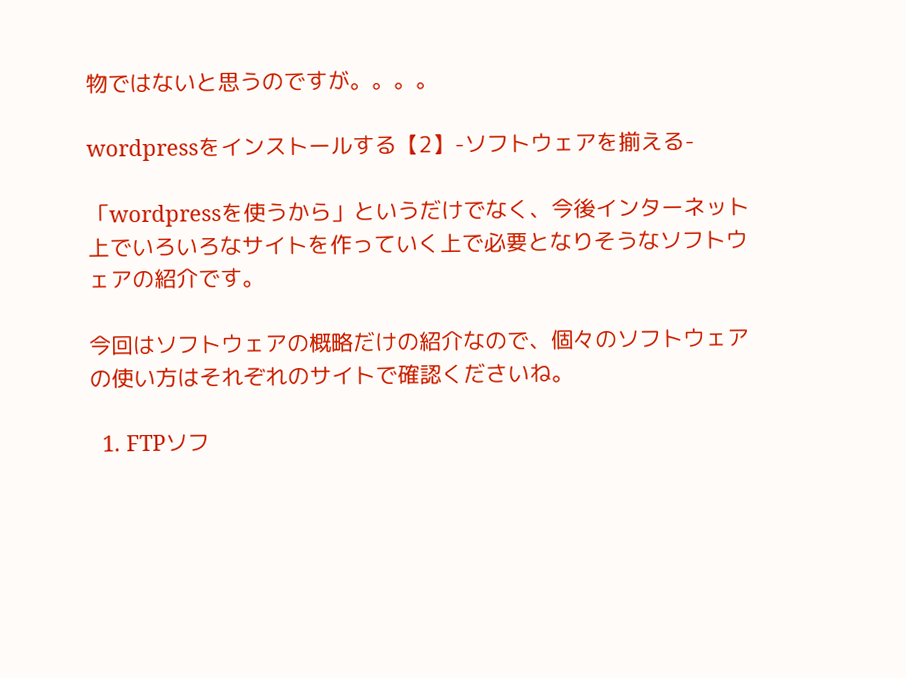物ではないと思うのですが。。。。

wordpressをインストールする【2】-ソフトウェアを揃える-

「wordpressを使うから」というだけでなく、今後インターネット上でいろいろなサイトを作っていく上で必要となりそうなソフトウェアの紹介です。

今回はソフトウェアの概略だけの紹介なので、個々のソフトウェアの使い方はそれぞれのサイトで確認くださいね。

  1. FTPソフ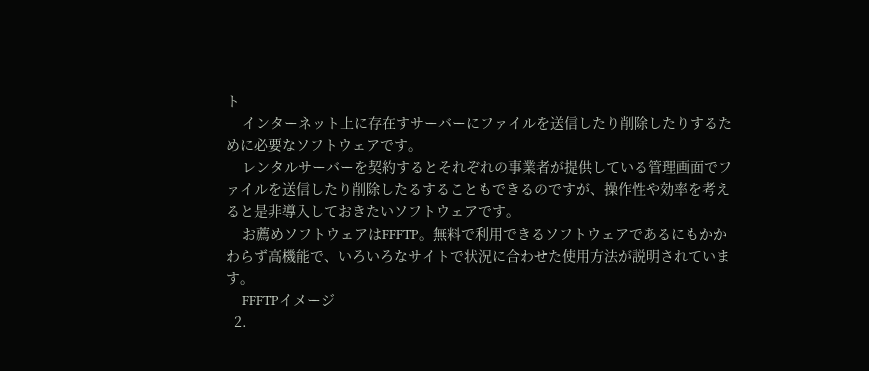ト
    インターネット上に存在すサーバーにファイルを送信したり削除したりするために必要なソフトウェアです。
    レンタルサーバーを契約するとそれぞれの事業者が提供している管理画面でファイルを送信したり削除したるすることもできるのですが、操作性や効率を考えると是非導入しておきたいソフトウェアです。
    お薦めソフトウェアはFFFTP。無料で利用できるソフトウェアであるにもかかわらず高機能で、いろいろなサイトで状況に合わせた使用方法が説明されています。
    FFFTPイメージ
  2.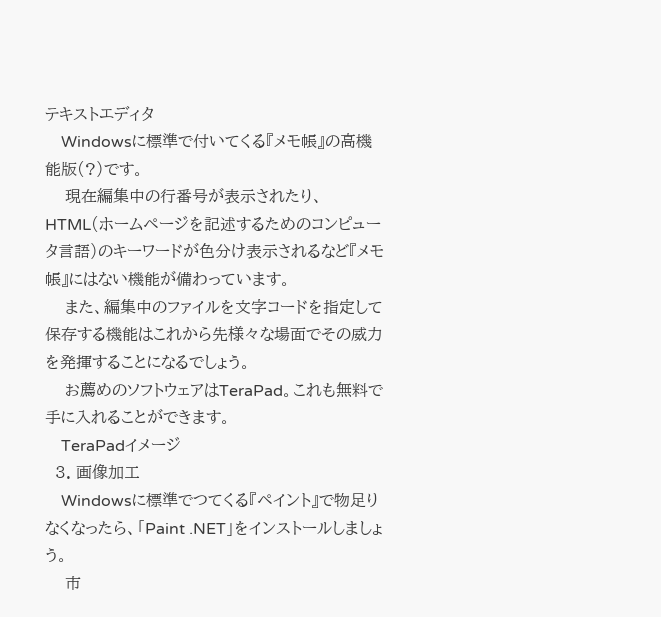テキストエディタ
    Windowsに標準で付いてくる『メモ帳』の高機能版(?)です。
    現在編集中の行番号が表示されたり、HTML(ホームページを記述するためのコンピュータ言語)のキーワードが色分け表示されるなど『メモ帳』にはない機能が備わっています。
    また、編集中のファイルを文字コードを指定して保存する機能はこれから先様々な場面でその威力を発揮することになるでしょう。
    お薦めのソフトウェアはTeraPad。これも無料で手に入れることができます。
    TeraPadイメージ
  3. 画像加工
    Windowsに標準でつてくる『ペイント』で物足りなくなったら、「Paint .NET」をインストールしましょう。
    市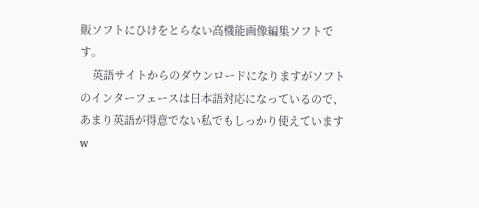販ソフトにひけをとらない高機能画像編集ソフトです。
    英語サイトからのダウンロードになりますがソフトのインターフェースは日本語対応になっているので、あまり英語が得意でない私でもしっかり使えていますw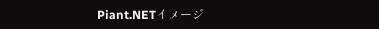Piant.NETイメージ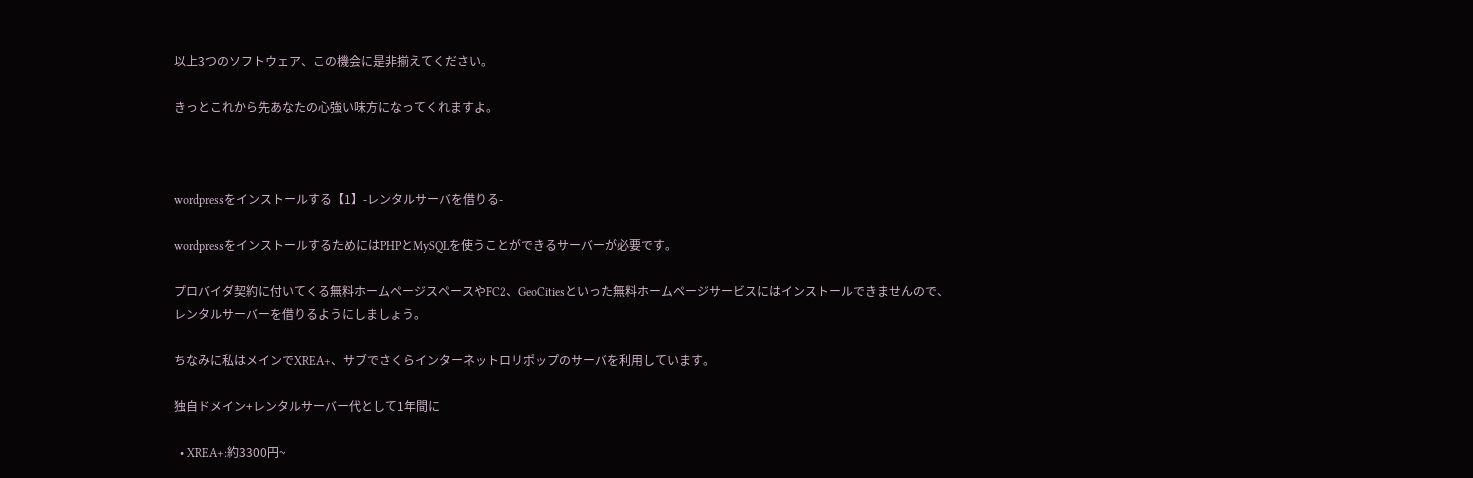以上3つのソフトウェア、この機会に是非揃えてください。

きっとこれから先あなたの心強い味方になってくれますよ。



wordpressをインストールする【1】-レンタルサーバを借りる-

wordpressをインストールするためにはPHPとMySQLを使うことができるサーバーが必要です。

プロバイダ契約に付いてくる無料ホームページスペースやFC2、GeoCitiesといった無料ホームページサービスにはインストールできませんので、レンタルサーバーを借りるようにしましょう。

ちなみに私はメインでXREA+、サブでさくらインターネットロリポップのサーバを利用しています。

独自ドメイン+レンタルサーバー代として1年間に

  • XREA+:約3300円~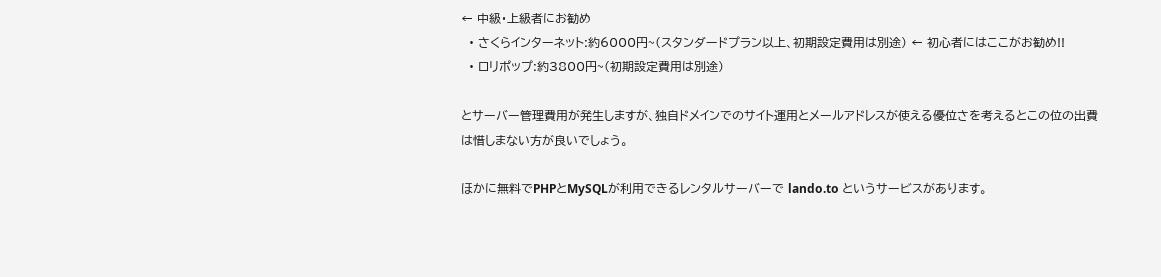← 中級・上級者にお勧め
  • さくらインターネット:約6000円~(スタンダードプラン以上、初期設定費用は別途) ← 初心者にはここがお勧め!!
  • ロリポップ:約3800円~(初期設定費用は別途)

とサーバー管理費用が発生しますが、独自ドメインでのサイト運用とメールアドレスが使える優位さを考えるとこの位の出費は惜しまない方が良いでしょう。

ほかに無料でPHPとMySQLが利用できるレンタルサーバーで lando.to というサービスがあります。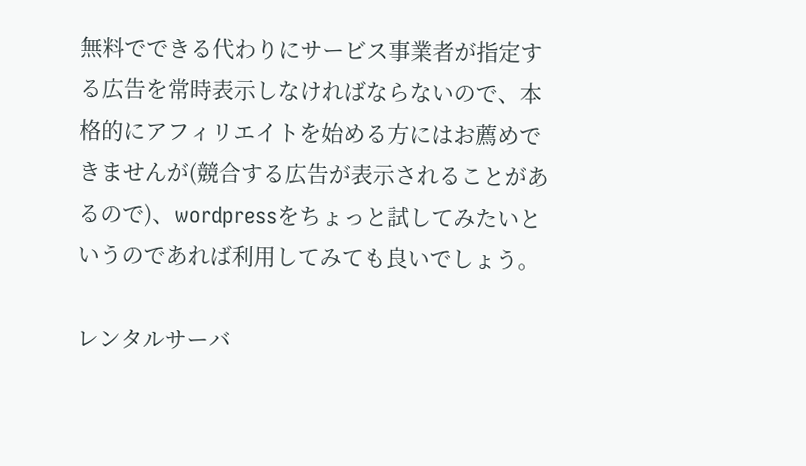無料でできる代わりにサービス事業者が指定する広告を常時表示しなければならないので、本格的にアフィリエイトを始める方にはお薦めできませんが(競合する広告が表示されることがあるので)、wordpressをちょっと試してみたいというのであれば利用してみても良いでしょう。

レンタルサーバ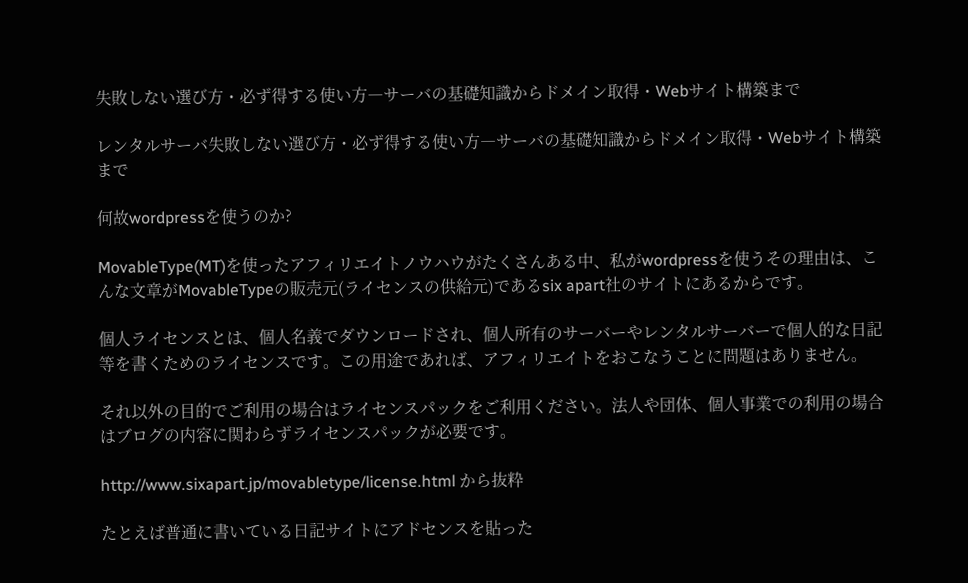失敗しない選び方・必ず得する使い方―サーバの基礎知識からドメイン取得・Webサイト構築まで

レンタルサーバ失敗しない選び方・必ず得する使い方―サーバの基礎知識からドメイン取得・Webサイト構築まで

何故wordpressを使うのか?

MovableType(MT)を使ったアフィリエイトノウハウがたくさんある中、私がwordpressを使うその理由は、こんな文章がMovableTypeの販売元(ライセンスの供給元)であるsix apart社のサイトにあるからです。

個人ライセンスとは、個人名義でダウンロードされ、個人所有のサーバーやレンタルサーバーで個人的な日記等を書くためのライセンスです。この用途であれば、アフィリエイトをおこなうことに問題はありません。

それ以外の目的でご利用の場合はライセンスパックをご利用ください。法人や団体、個人事業での利用の場合はブログの内容に関わらずライセンスパックが必要です。

http://www.sixapart.jp/movabletype/license.html から抜粋

たとえば普通に書いている日記サイトにアドセンスを貼った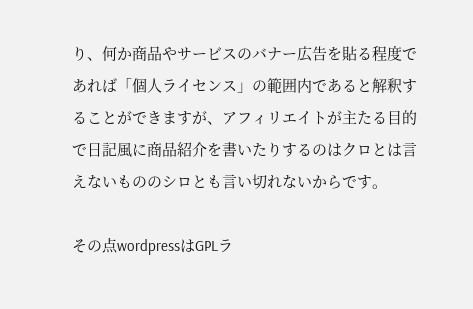り、何か商品やサービスのバナー広告を貼る程度であれば「個人ライセンス」の範囲内であると解釈することができますが、アフィリエイトが主たる目的で日記風に商品紹介を書いたりするのはクロとは言えないもののシロとも言い切れないからです。

その点wordpressはGPLラ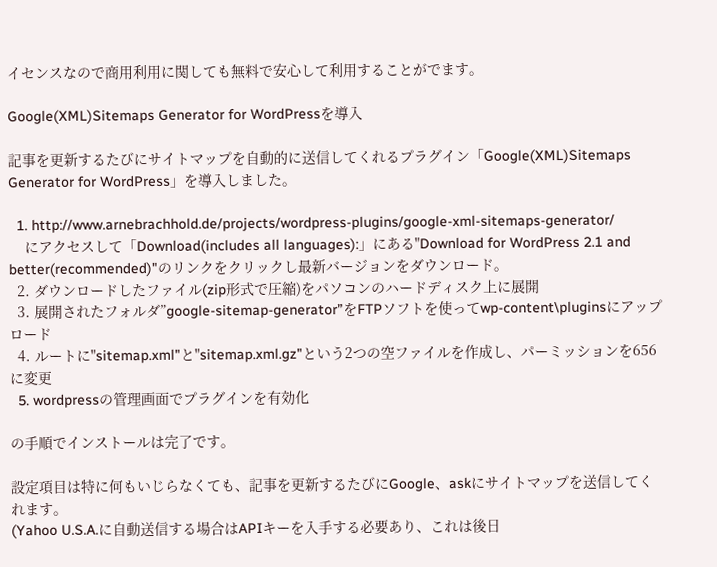イセンスなので商用利用に関しても無料で安心して利用することがでます。

Google(XML)Sitemaps Generator for WordPressを導入

記事を更新するたびにサイトマップを自動的に送信してくれるプラグイン「Google(XML)Sitemaps Generator for WordPress」を導入しました。

  1. http://www.arnebrachhold.de/projects/wordpress-plugins/google-xml-sitemaps-generator/
    にアクセスして「Download(includes all languages):」にある"Download for WordPress 2.1 and better(recommended)"のリンクをクリックし最新バージョンをダウンロード。
  2. ダウンロードしたファイル(zip形式で圧縮)をパソコンのハードディスク上に展開
  3. 展開されたフォルダ”google-sitemap-generator”をFTPソフトを使ってwp-content\pluginsにアップロード
  4. ルートに"sitemap.xml"と"sitemap.xml.gz"という2つの空ファイルを作成し、パーミッションを656に変更
  5. wordpressの管理画面でプラグインを有効化

の手順でインストールは完了です。

設定項目は特に何もいじらなくても、記事を更新するたびにGoogle、askにサイトマップを送信してくれます。
(Yahoo U.S.A.に自動送信する場合はAPIキーを入手する必要あり、これは後日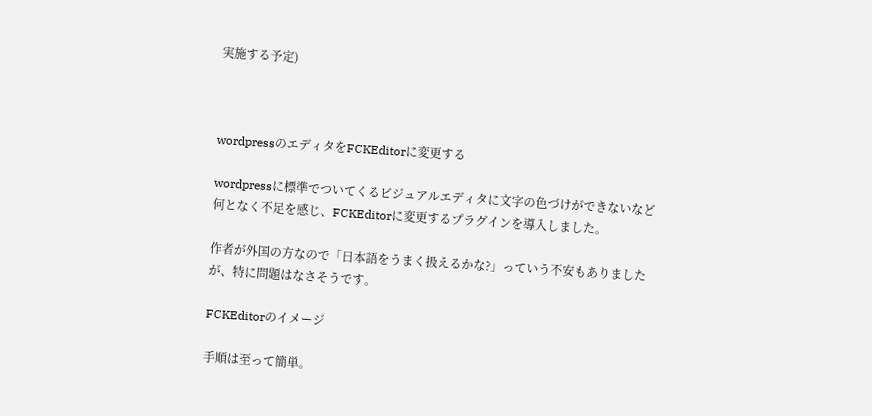実施する予定)



wordpressのエディタをFCKEditorに変更する

wordpressに標準でついてくるビジュアルエディタに文字の色づけができないなど何となく不足を感じ、FCKEditorに変更するプラグインを導入しました。

作者が外国の方なので「日本語をうまく扱えるかな?」っていう不安もありましたが、特に問題はなさそうです。

FCKEditorのイメージ

手順は至って簡単。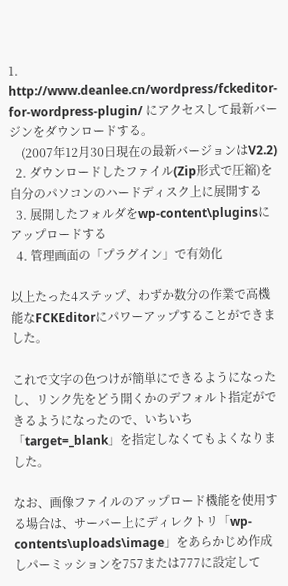1. http://www.deanlee.cn/wordpress/fckeditor-for-wordpress-plugin/ にアクセスして最新バージンをダウンロードする。
    (2007年12月30日現在の最新バージョンはV2.2)
  2. ダウンロードしたファイル(Zip形式で圧縮)を自分のパソコンのハードディスク上に展開する
  3. 展開したフォルダをwp-content\pluginsにアップロードする
  4. 管理画面の「プラグイン」で有効化

以上たった4ステップ、わずか数分の作業で高機能なFCKEditorにパワーアップすることができました。

これで文字の色つけが簡単にできるようになったし、リンク先をどう開くかのデフォルト指定ができるようになったので、いちいち「target=_blank」を指定しなくてもよくなりました。

なお、画像ファイルのアップロード機能を使用する場合は、サーバー上にディレクトリ「wp-contents\uploads\image」をあらかじめ作成しパーミッションを757または777に設定して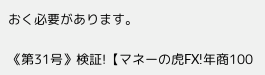おく必要があります。

《第31号》検証!【マネーの虎FX!年商100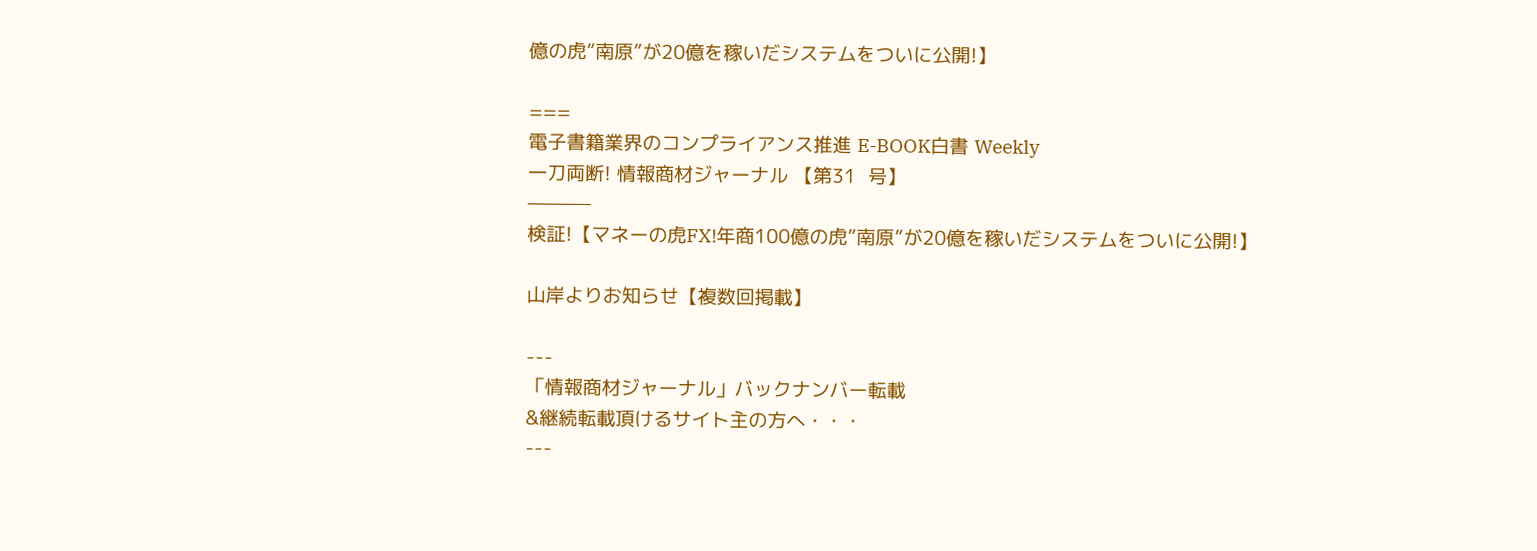億の虎”南原”が20億を稼いだシステムをついに公開!】

===
電子書籍業界のコンプライアンス推進 E-BOOK白書 Weekly
一刀両断! 情報商材ジャーナル 【第31  号】
———–
検証!【マネーの虎FX!年商100億の虎”南原”が20億を稼いだシステムをついに公開!】

山岸よりお知らせ【複数回掲載】

---
「情報商材ジャーナル」バックナンバー転載
&継続転載頂けるサイト主の方へ・・・
---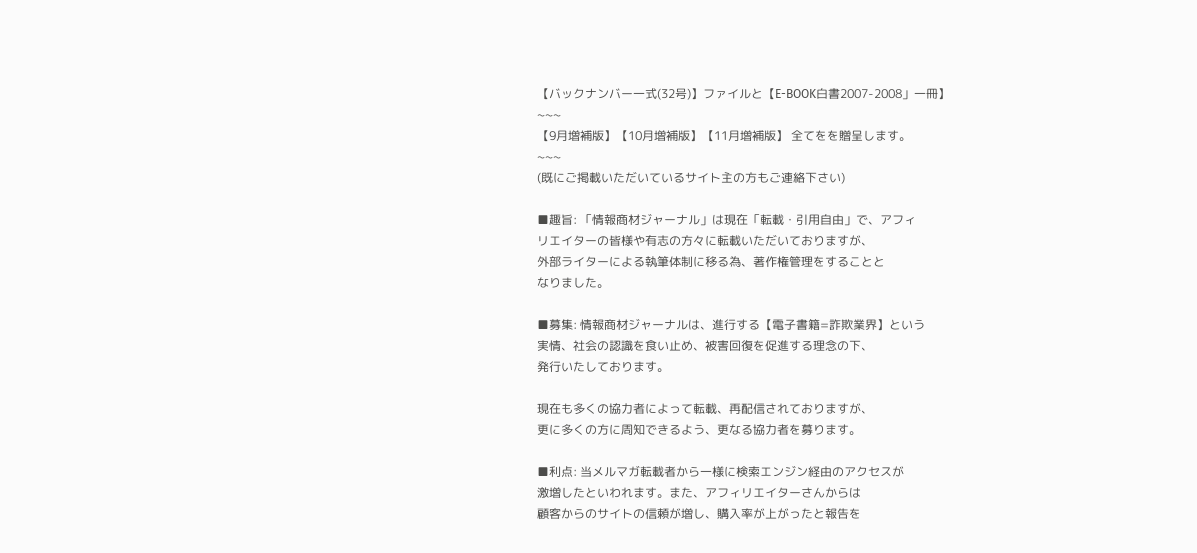【バックナンバー一式(32号)】ファイルと【E-BOOK白書2007-2008」一冊】
~~~
【9月増補版】【10月増補版】【11月増補版】 全てをを贈呈します。
~~~
(既にご掲載いただいているサイト主の方もご連絡下さい)

■趣旨: 「情報商材ジャーナル」は現在「転載・引用自由」で、アフィ
リエイターの皆様や有志の方々に転載いただいておりますが、
外部ライターによる執筆体制に移る為、著作権管理をすることと
なりました。

■募集: 情報商材ジャーナルは、進行する【電子書籍=詐欺業界】という
実情、社会の認識を食い止め、被害回復を促進する理念の下、
発行いたしております。

現在も多くの協力者によって転載、再配信されておりますが、
更に多くの方に周知できるよう、更なる協力者を募ります。

■利点: 当メルマガ転載者から一様に検索エンジン経由のアクセスが
激増したといわれます。また、アフィリエイターさんからは
顧客からのサイトの信頼が増し、購入率が上がったと報告を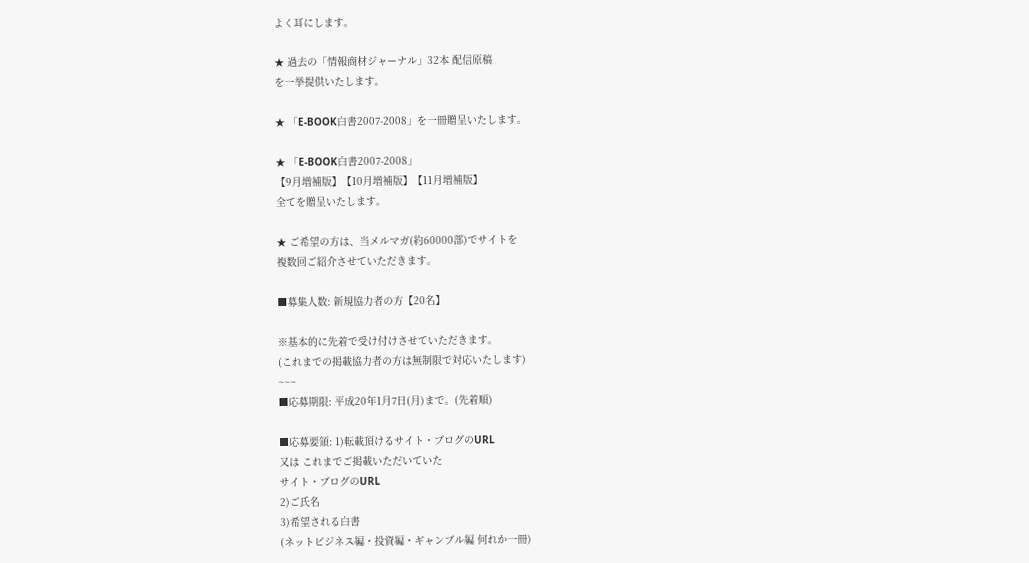よく耳にします。

★ 過去の「情報商材ジャーナル」32本 配信原稿
を一挙提供いたします。

★ 「E‐BOOK白書2007-2008」を一冊贈呈いたします。

★ 「E‐BOOK白書2007-2008」
【9月増補版】【10月増補版】【11月増補版】
全てを贈呈いたします。

★ ご希望の方は、当メルマガ(約60000部)でサイトを
複数回ご紹介させていただきます。

■募集人数: 新規協力者の方【20名】

※基本的に先着で受け付けさせていただきます。
(これまでの掲載協力者の方は無制限で対応いたします)
~~~
■応募期限: 平成20年1月7日(月)まで。(先着順)

■応募要領: 1)転載頂けるサイト・ブログのURL
又は これまでご掲載いただいていた
サイト・ブログのURL
2)ご氏名
3)希望される白書
(ネットビジネス編・投資編・ギャンブル編 何れか一冊)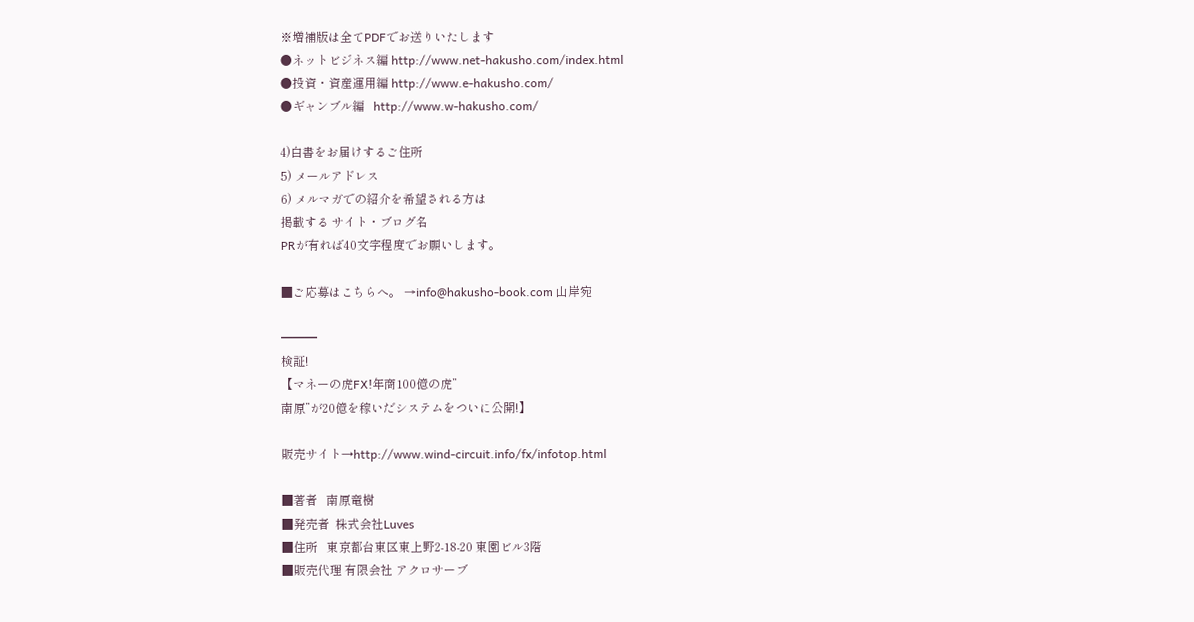※増補版は全てPDFでお送りいたします
●ネットビジネス編 http://www.net-hakusho.com/index.html
●投資・資産運用編 http://www.e-hakusho.com/
●ギャンブル編   http://www.w-hakusho.com/

4)白書をお届けするご住所
5) メールアドレス
6) メルマガでの紹介を希望される方は
掲載する サイト・ブログ名
PRが有れば40文字程度でお願いします。

■ご応募はこちらへ。 →info@hakusho-book.com 山岸宛

━━━
検証!
【マネーの虎FX!年商100億の虎”
南原”が20億を稼いだシステムをついに公開!】

販売サイト→http://www.wind-circuit.info/fx/infotop.html

■著者   南原竜樹
■発売者  株式会社Luves
■住所   東京都台東区東上野2-18-20 東園ビル3階
■販売代理 有限会社 アクロサーブ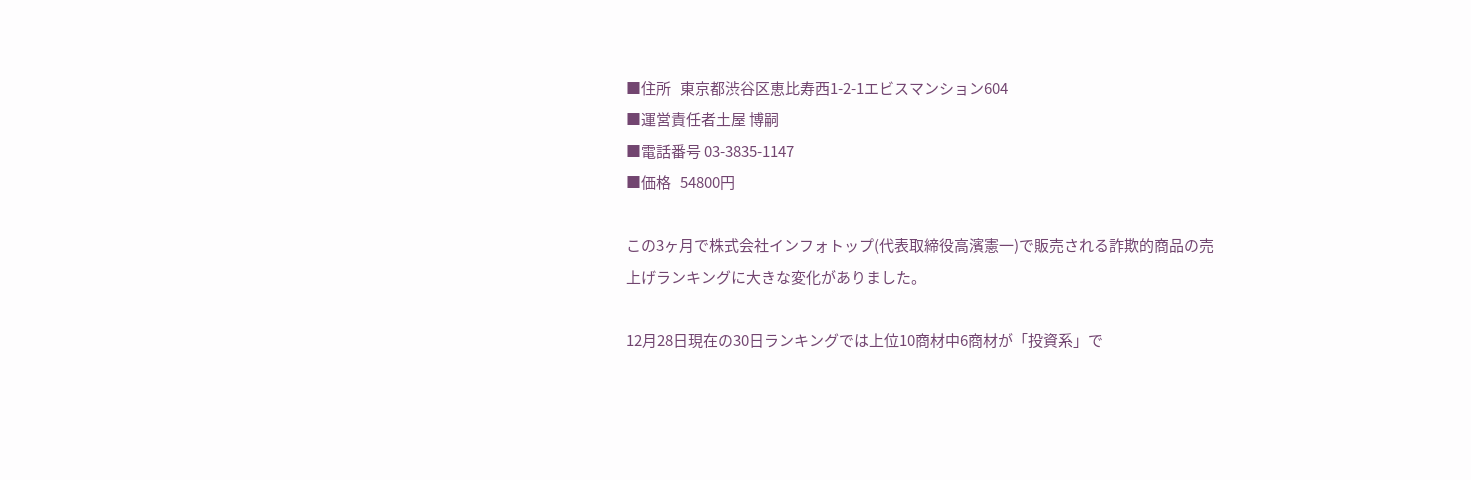■住所   東京都渋谷区恵比寿西1-2-1エビスマンション604
■運営責任者土屋 博嗣
■電話番号 03-3835-1147
■価格   54800円

この3ヶ月で株式会社インフォトップ(代表取締役高濱憲一)で販売される詐欺的商品の売上げランキングに大きな変化がありました。

12月28日現在の30日ランキングでは上位10商材中6商材が「投資系」で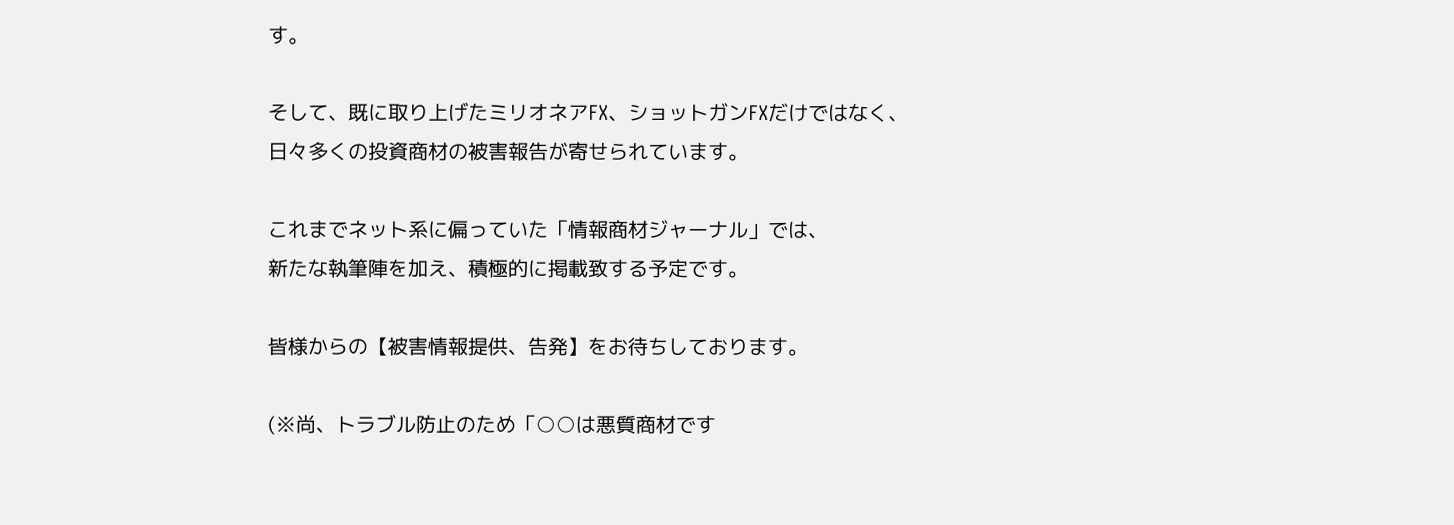す。

そして、既に取り上げたミリオネアFX、ショットガンFXだけではなく、
日々多くの投資商材の被害報告が寄せられています。

これまでネット系に偏っていた「情報商材ジャーナル」では、
新たな執筆陣を加え、積極的に掲載致する予定です。

皆様からの【被害情報提供、告発】をお待ちしております。

(※尚、トラブル防止のため「○○は悪質商材です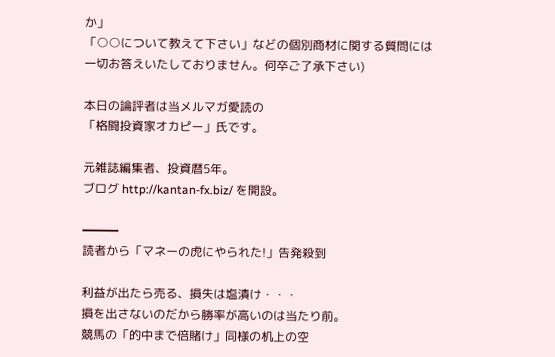か」
「○○について教えて下さい」などの個別商材に関する質問には
一切お答えいたしておりません。何卒ご了承下さい)

本日の論評者は当メルマガ愛読の
「格闘投資家オカピー」氏です。

元雑誌編集者、投資暦5年。
ブログ http://kantan-fx.biz/ を開設。

━━━
読者から「マネーの虎にやられた!」告発殺到

利益が出たら売る、損失は塩漬け・・・
損を出さないのだから勝率が高いのは当たり前。
競馬の「的中まで倍賭け」同様の机上の空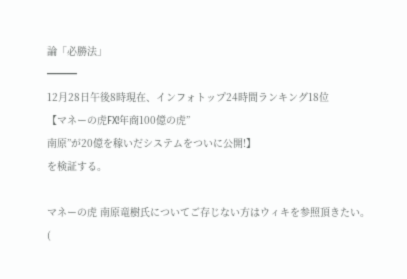論「必勝法」
━━━
12月28日午後8時現在、インフォトップ24時間ランキング18位
【マネーの虎FX!年商100億の虎”
南原”が20億を稼いだシステムをついに公開!】
を検証する。

マネーの虎 南原竜樹氏についてご存じない方はウィキを参照頂きたい。
(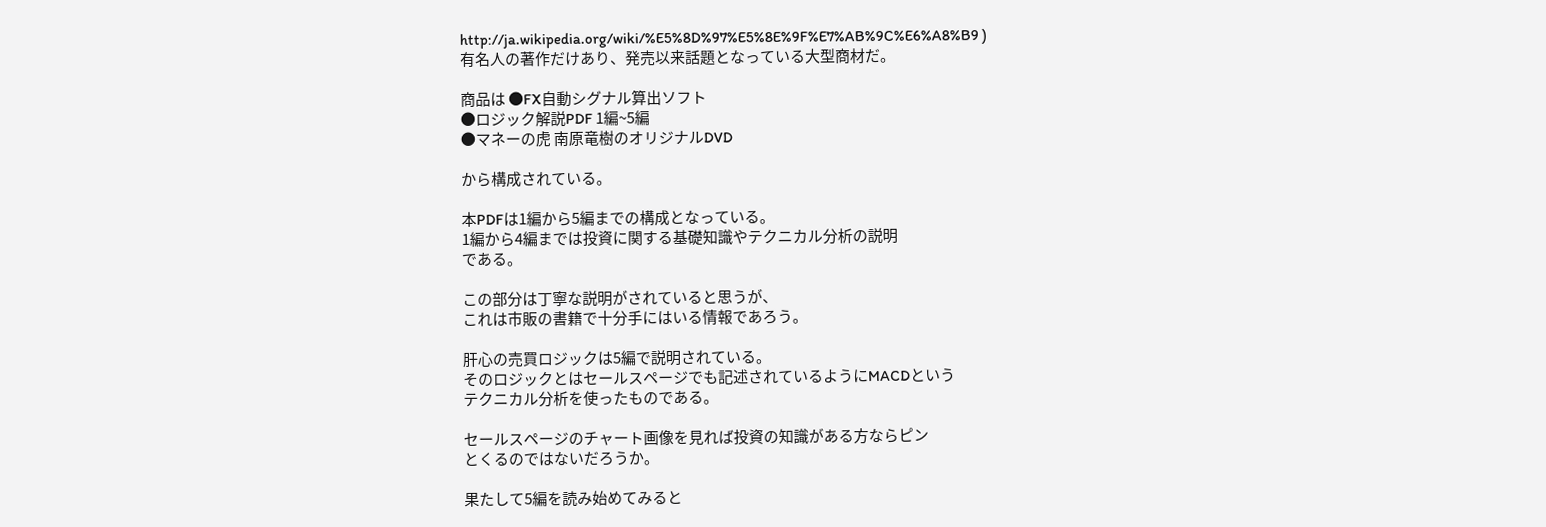http://ja.wikipedia.org/wiki/%E5%8D%97%E5%8E%9F%E7%AB%9C%E6%A8%B9 )
有名人の著作だけあり、発売以来話題となっている大型商材だ。

商品は ●FX自動シグナル算出ソフト
●ロジック解説PDF 1編~5編
●マネーの虎 南原竜樹のオリジナルDVD

から構成されている。

本PDFは1編から5編までの構成となっている。
1編から4編までは投資に関する基礎知識やテクニカル分析の説明
である。

この部分は丁寧な説明がされていると思うが、
これは市販の書籍で十分手にはいる情報であろう。

肝心の売買ロジックは5編で説明されている。
そのロジックとはセールスページでも記述されているようにMACDという
テクニカル分析を使ったものである。

セールスページのチャート画像を見れば投資の知識がある方ならピン
とくるのではないだろうか。

果たして5編を読み始めてみると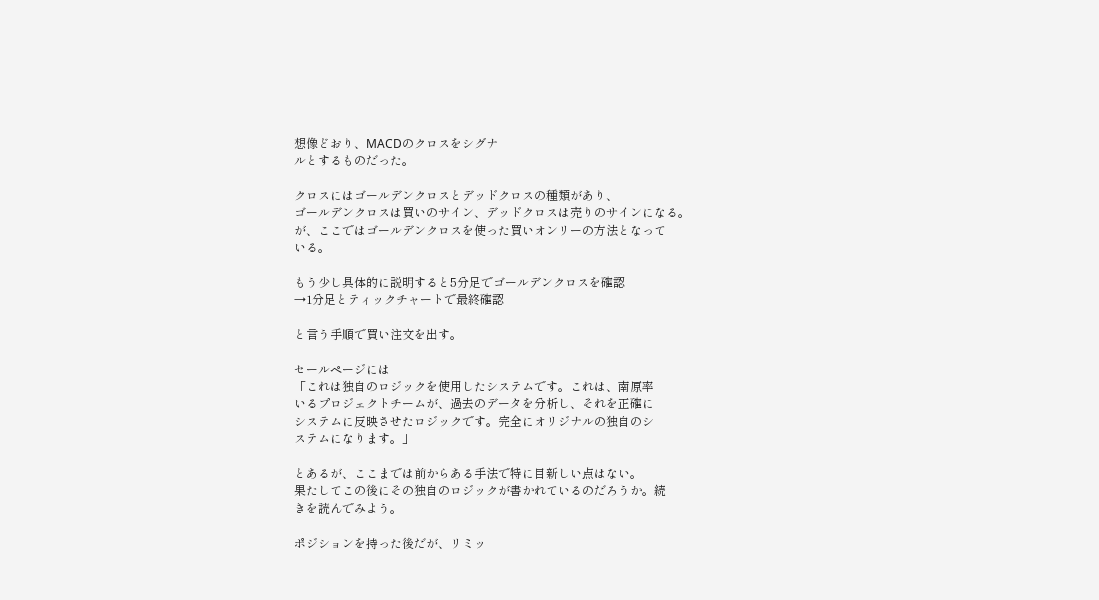想像どおり、MACDのクロスをシグナ
ルとするものだった。

クロスにはゴールデンクロスとデッドクロスの種類があり、
ゴールデンクロスは買いのサイン、デッドクロスは売りのサインになる。
が、ここではゴールデンクロスを使った買いオンリーの方法となって
いる。

もう少し具体的に説明すると5分足でゴールデンクロスを確認
→1分足とティックチャートで最終確認

と言う手順で買い注文を出す。

セールページには
「これは独自のロジックを使用したシステムです。これは、南原率
いるプロジェクトチームが、過去のデータを分析し、それを正確に
システムに反映させたロジックです。完全にオリジナルの独自のシ
ステムになります。」

とあるが、ここまでは前からある手法で特に目新しい点はない。
果たしてこの後にその独自のロジックが書かれているのだろうか。続
きを読んでみよう。

ポジションを持った後だが、リミッ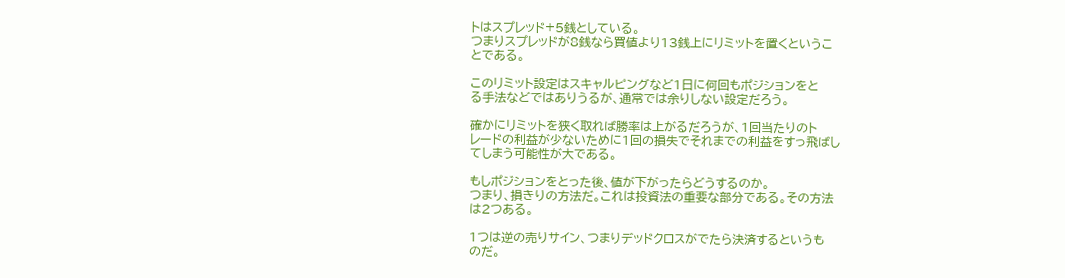トはスプレッド+5銭としている。
つまりスプレッドが8銭なら買値より13銭上にリミットを置くというこ
とである。

このリミット設定はスキャルピングなど1日に何回もポジションをと
る手法などではありうるが、通常では余りしない設定だろう。

確かにリミットを狭く取れば勝率は上がるだろうが、1回当たりのト
レードの利益が少ないために1回の損失でそれまでの利益をすっ飛ばし
てしまう可能性が大である。

もしポジションをとった後、値が下がったらどうするのか。
つまり、損きりの方法だ。これは投資法の重要な部分である。その方法
は2つある。

1つは逆の売りサイン、つまりデッドクロスがでたら決済するというも
のだ。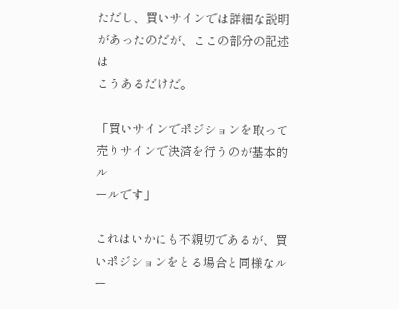ただし、買いサインでは詳細な説明があったのだが、ここの部分の記述は
こうあるだけだ。

「買いサインでポジションを取って売りサインで決済を行うのが基本的ル
ールです」

これはいかにも不親切であるが、買いポジションをとる場合と同様なルー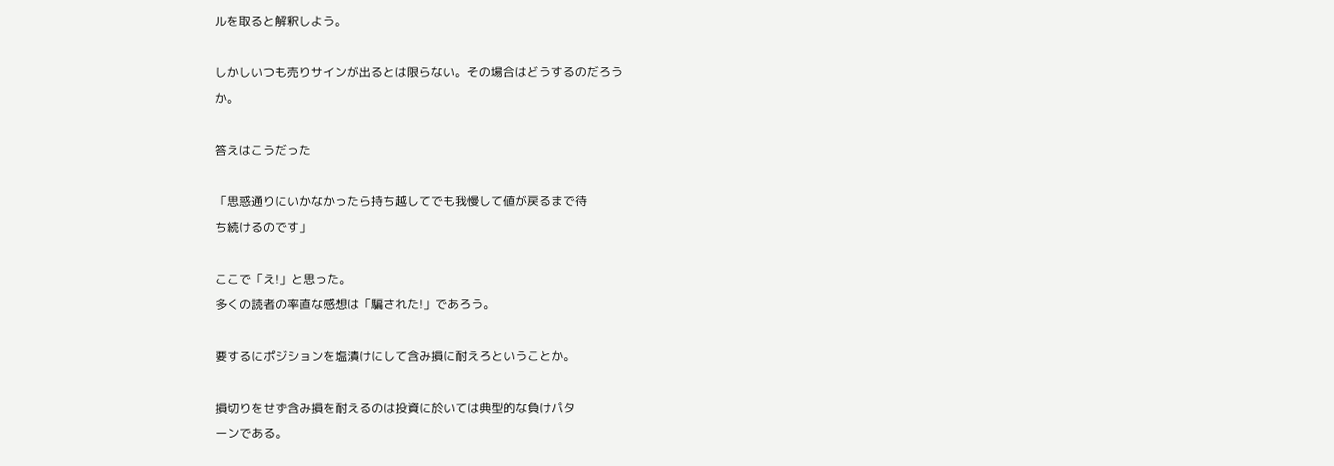ルを取ると解釈しよう。

しかしいつも売りサインが出るとは限らない。その場合はどうするのだろう
か。

答えはこうだった

「思惑通りにいかなかったら持ち越してでも我慢して値が戻るまで待
ち続けるのです」

ここで「え!」と思った。
多くの読者の率直な感想は「騙された!」であろう。

要するにポジションを塩漬けにして含み損に耐えろということか。

損切りをせず含み損を耐えるのは投資に於いては典型的な負けパタ
ーンである。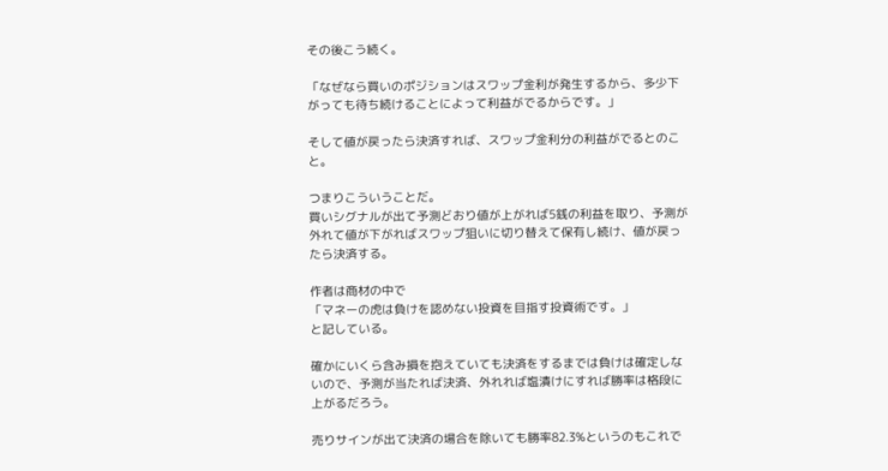その後こう続く。

「なぜなら買いのポジションはスワップ金利が発生するから、多少下
がっても待ち続けることによって利益がでるからです。」

そして値が戻ったら決済すれば、スワップ金利分の利益がでるとのこ
と。

つまりこういうことだ。
買いシグナルが出て予測どおり値が上がれば5銭の利益を取り、予測が
外れて値が下がればスワップ狙いに切り替えて保有し続け、値が戻っ
たら決済する。

作者は商材の中で
「マネーの虎は負けを認めない投資を目指す投資術です。」
と記している。

確かにいくら含み損を抱えていても決済をするまでは負けは確定しな
いので、予測が当たれば決済、外れれば塩漬けにすれば勝率は格段に
上がるだろう。

売りサインが出て決済の場合を除いても勝率82.3%というのもこれで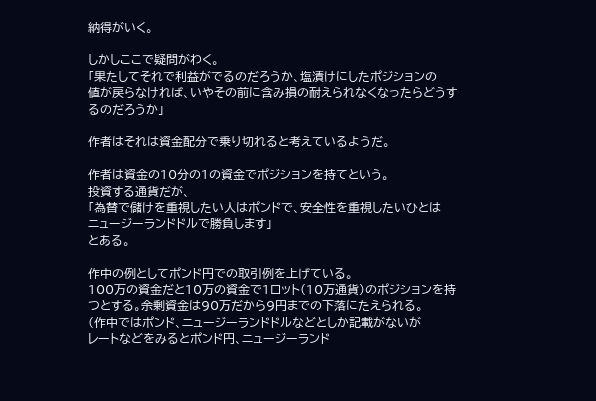納得がいく。

しかしここで疑問がわく。
「果たしてそれで利益がでるのだろうか、塩漬けにしたポジションの
値が戻らなければ、いやその前に含み損の耐えられなくなったらどうす
るのだろうか」

作者はそれは資金配分で乗り切れると考えているようだ。

作者は資金の10分の1の資金でポジションを持てという。
投資する通貨だが、
「為替で儲けを重視したい人はポンドで、安全性を重視したいひとは
ニュージーランドドルで勝負します」
とある。

作中の例としてポンド円での取引例を上げている。
100万の資金だと10万の資金で1ロット(10万通貨)のポジションを持
つとする。余剰資金は90万だから9円までの下落にたえられる。
(作中ではポンド、ニュージーランドドルなどとしか記載がないが
レートなどをみるとポンド円、ニュージーランド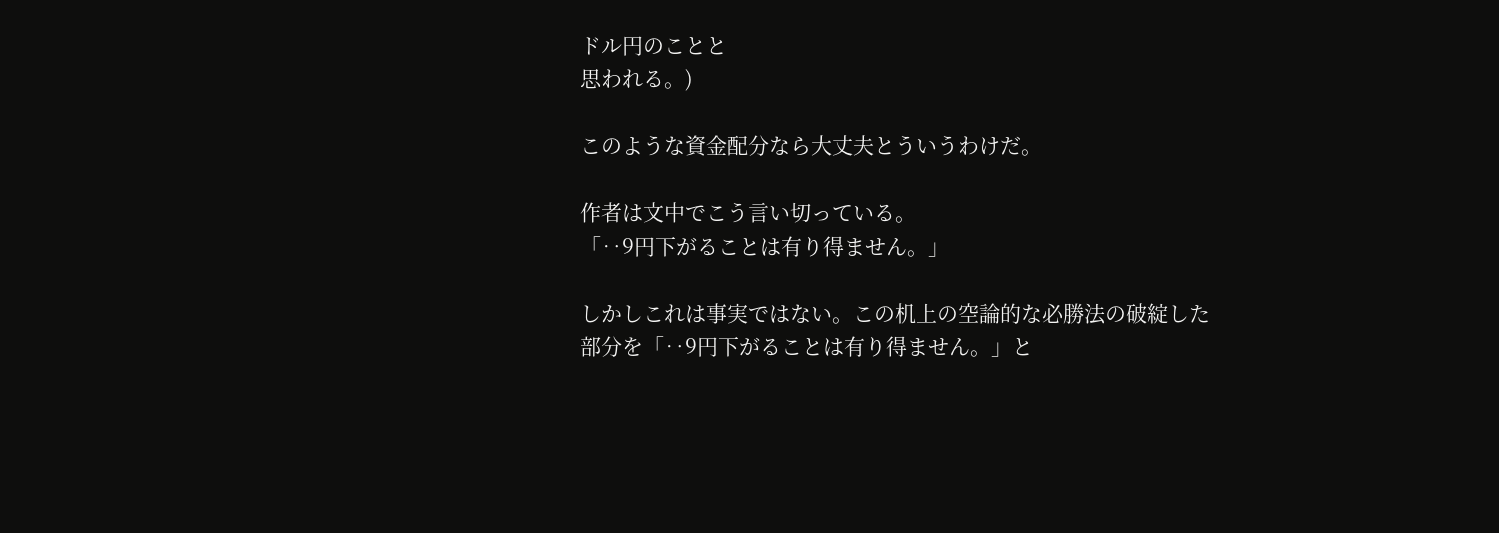ドル円のことと
思われる。)

このような資金配分なら大丈夫とういうわけだ。

作者は文中でこう言い切っている。
「‥9円下がることは有り得ません。」

しかしこれは事実ではない。この机上の空論的な必勝法の破綻した
部分を「‥9円下がることは有り得ません。」と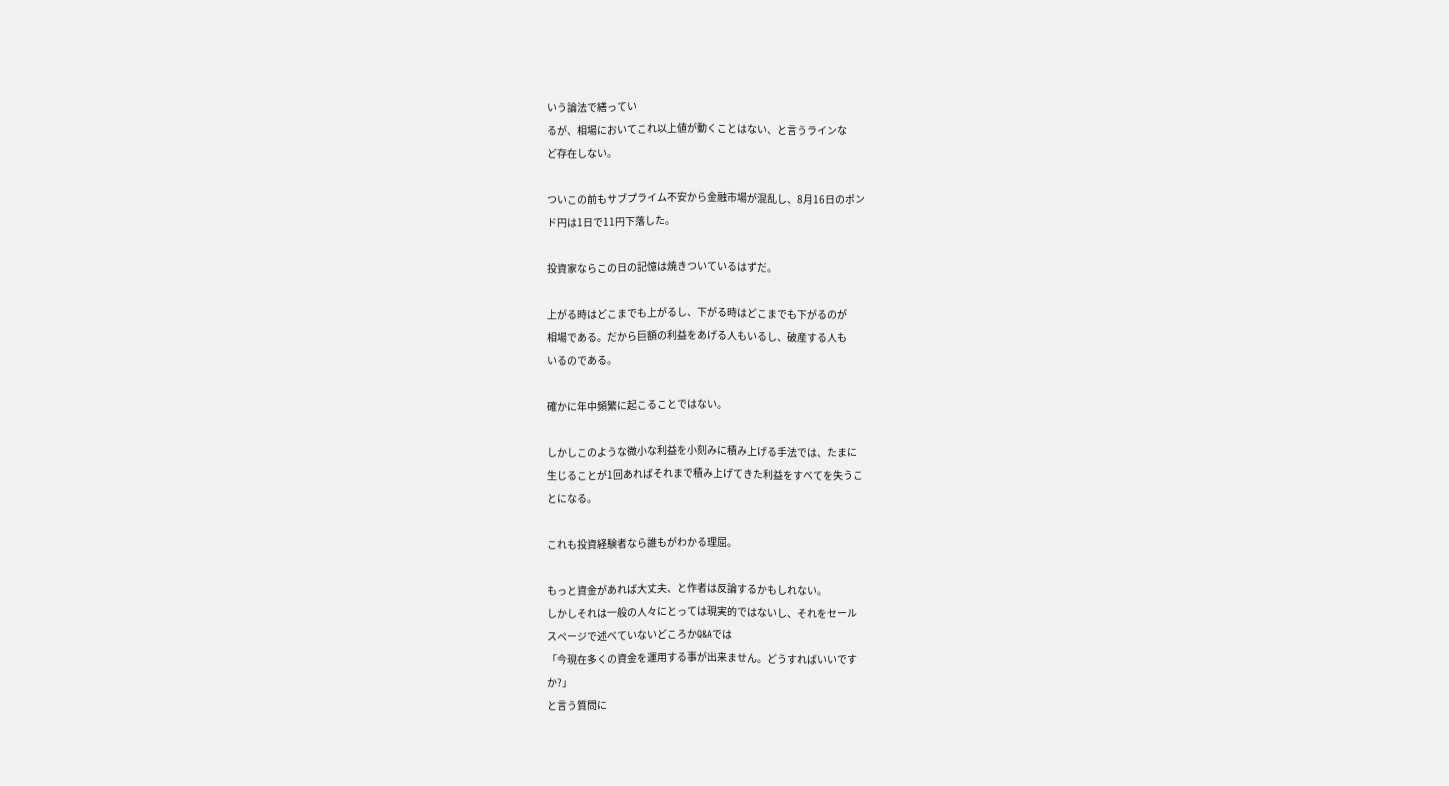いう論法で繕ってい
るが、相場においてこれ以上値が動くことはない、と言うラインな
ど存在しない。

ついこの前もサブプライム不安から金融市場が混乱し、8月16日のポン
ド円は1日で11円下落した。

投資家ならこの日の記憶は焼きついているはずだ。

上がる時はどこまでも上がるし、下がる時はどこまでも下がるのが
相場である。だから巨額の利益をあげる人もいるし、破産する人も
いるのである。

確かに年中頻繁に起こることではない。

しかしこのような微小な利益を小刻みに積み上げる手法では、たまに
生じることが1回あればそれまで積み上げてきた利益をすべてを失うこ
とになる。

これも投資経験者なら誰もがわかる理屈。

もっと資金があれば大丈夫、と作者は反論するかもしれない。
しかしそれは一般の人々にとっては現実的ではないし、それをセール
スページで述べていないどころかQ&Aでは
「今現在多くの資金を運用する事が出来ません。どうすればいいです
か?」
と言う質問に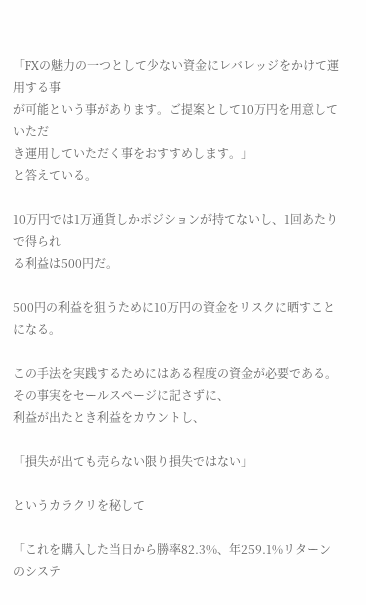「FXの魅力の一つとして少ない資金にレバレッジをかけて運用する事
が可能という事があります。ご提案として10万円を用意していただ
き運用していただく事をおすすめします。」
と答えている。

10万円では1万通貨しかポジションが持てないし、1回あたりで得られ
る利益は500円だ。

500円の利益を狙うために10万円の資金をリスクに晒すことになる。

この手法を実践するためにはある程度の資金が必要である。
その事実をセールスページに記さずに、
利益が出たとき利益をカウントし、

「損失が出ても売らない限り損失ではない」

というカラクリを秘して

「これを購入した当日から勝率82.3%、年259.1%リターンのシステ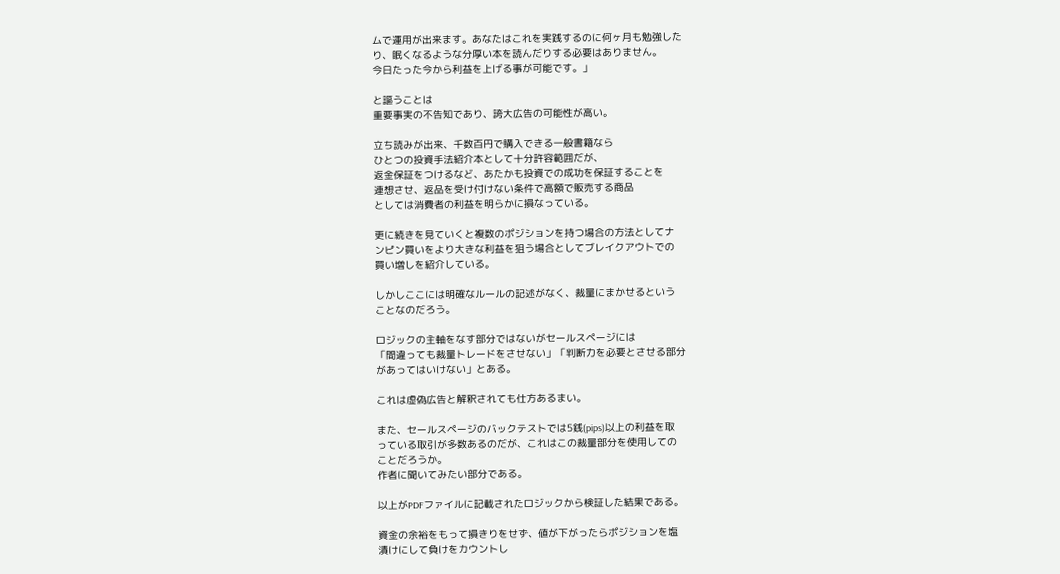ムで運用が出来ます。あなたはこれを実践するのに何ヶ月も勉強した
り、眠くなるような分厚い本を読んだりする必要はありません。
今日たった今から利益を上げる事が可能です。」

と謳うことは
重要事実の不告知であり、誇大広告の可能性が高い。

立ち読みが出来、千数百円で購入できる一般書籍なら
ひとつの投資手法紹介本として十分許容範囲だが、
返金保証をつけるなど、あたかも投資での成功を保証することを
連想させ、返品を受け付けない条件で高額で販売する商品
としては消費者の利益を明らかに損なっている。

更に続きを見ていくと複数のポジションを持つ場合の方法としてナ
ンピン買いをより大きな利益を狙う場合としてブレイクアウトでの
買い増しを紹介している。

しかしここには明確なルールの記述がなく、裁量にまかせるという
ことなのだろう。

ロジックの主軸をなす部分ではないがセールスページには
「間違っても裁量トレードをさせない」「判断力を必要とさせる部分
があってはいけない」とある。

これは虚偽広告と解釈されても仕方あるまい。

また、セールスページのバックテストでは5銭(pips)以上の利益を取
っている取引が多数あるのだが、これはこの裁量部分を使用しての
ことだろうか。
作者に聞いてみたい部分である。

以上がPDFファイルに記載されたロジックから検証した結果である。

資金の余裕をもって損きりをせず、値が下がったらポジションを塩
漬けにして負けをカウントし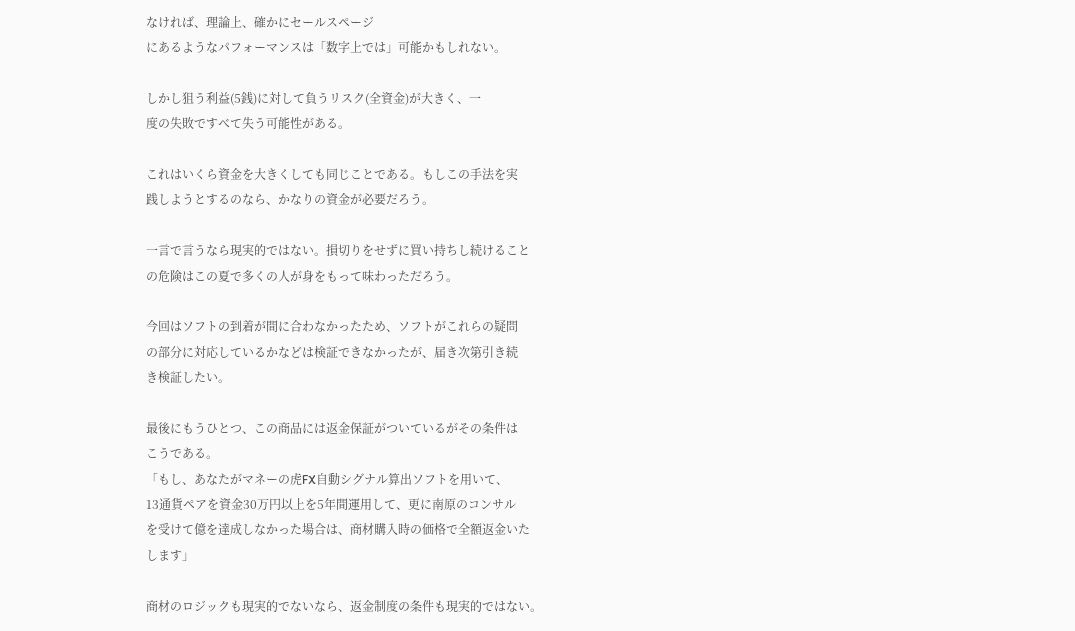なければ、理論上、確かにセールスページ
にあるようなパフォーマンスは「数字上では」可能かもしれない。

しかし狙う利益(5銭)に対して負うリスク(全資金)が大きく、一
度の失敗ですべて失う可能性がある。

これはいくら資金を大きくしても同じことである。もしこの手法を実
践しようとするのなら、かなりの資金が必要だろう。

一言で言うなら現実的ではない。損切りをせずに買い持ちし続けること
の危険はこの夏で多くの人が身をもって味わっただろう。

今回はソフトの到着が間に合わなかったため、ソフトがこれらの疑問
の部分に対応しているかなどは検証できなかったが、届き次第引き続
き検証したい。

最後にもうひとつ、この商品には返金保証がついているがその条件は
こうである。
「もし、あなたがマネーの虎FX自動シグナル算出ソフトを用いて、
13通貨ペアを資金30万円以上を5年間運用して、更に南原のコンサル
を受けて億を達成しなかった場合は、商材購入時の価格で全額返金いた
します」

商材のロジックも現実的でないなら、返金制度の条件も現実的ではない。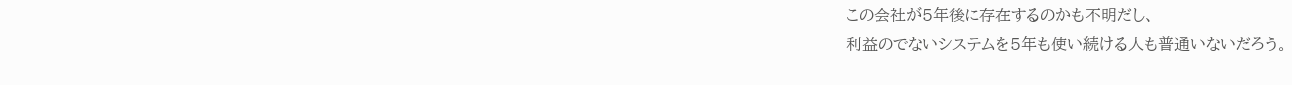この会社が5年後に存在するのかも不明だし、
利益のでないシステムを5年も使い続ける人も普通いないだろう。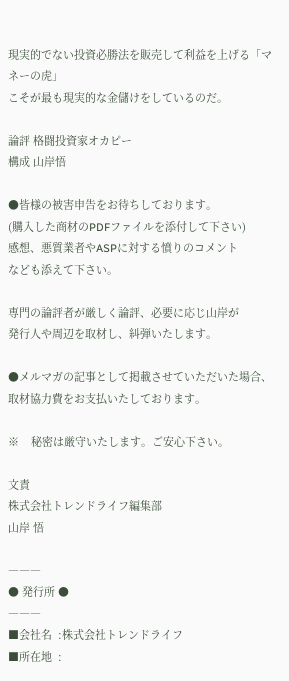現実的でない投資必勝法を販売して利益を上げる「マネーの虎」
こそが最も現実的な金儲けをしているのだ。

論評 格闘投資家オカピー
構成 山岸悟

●皆様の被害申告をお待ちしております。
(購入した商材のPDFファイルを添付して下さい)
感想、悪質業者やASPに対する憤りのコメント
なども添えて下さい。

専門の論評者が厳しく論評、必要に応じ山岸が
発行人や周辺を取材し、糾弾いたします。

●メルマガの記事として掲載させていただいた場合、
取材協力費をお支払いたしております。

※    秘密は厳守いたします。ご安心下さい。

文責
株式会社トレンドライフ編集部
山岸 悟

―――
● 発行所 ●
―――
■会社名  :株式会社トレンドライフ
■所在地  :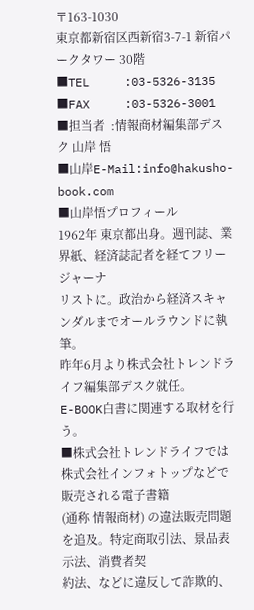〒163-1030
東京都新宿区西新宿3-7-1 新宿パークタワー 30階
■TEL     :03-5326-3135
■FAX     :03-5326-3001
■担当者  :情報商材編集部デスク 山岸 悟
■山岸E-Mail:info@hakusho-book.com
■山岸悟プロフィール
1962年 東京都出身。週刊誌、業界紙、経済誌記者を経てフリージャーナ
リストに。政治から経済スキャンダルまでオールラウンドに執筆。
昨年6月より株式会社トレンドライフ編集部デスク就任。
E-BOOK白書に関連する取材を行う。
■株式会社トレンドライフでは株式会社インフォトップなどで販売される電子書籍
(通称 情報商材) の違法販売問題を追及。特定商取引法、景品表示法、消費者契
約法、などに違反して詐欺的、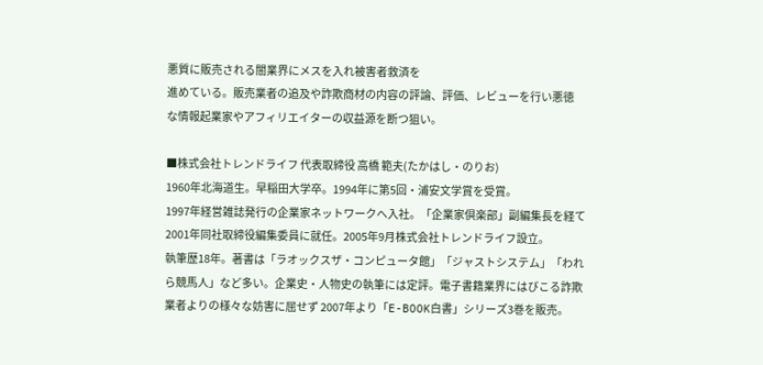悪質に販売される闇業界にメスを入れ被害者救済を
進めている。販売業者の追及や詐欺商材の内容の評論、評価、レビューを行い悪徳
な情報起業家やアフィリエイターの収益源を断つ狙い。

■株式会社トレンドライフ 代表取締役 高橋 範夫(たかはし・のりお)
1960年北海道生。早稲田大学卒。1994年に第5回・浦安文学賞を受賞。
1997年経営雑誌発行の企業家ネットワークへ入社。「企業家倶楽部」副編集長を経て
2001年同社取締役編集委員に就任。2005年9月株式会社トレンドライフ設立。
執筆歴18年。著書は「ラオックスザ・コンピュータ館」「ジャストシステム」「われ
ら競馬人」など多い。企業史・人物史の執筆には定評。電子書籍業界にはびこる詐欺
業者よりの様々な妨害に屈せず 2007年より「E-BOOK白書」シリーズ3巻を販売。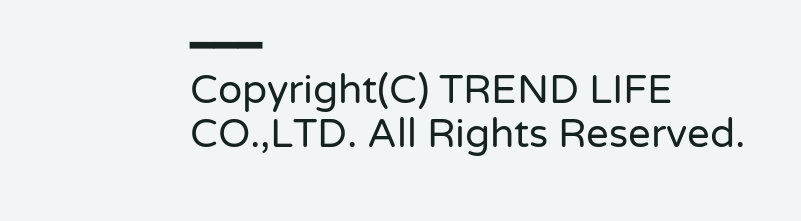━━━
Copyright(C) TREND LIFE CO.,LTD. All Rights Reserved.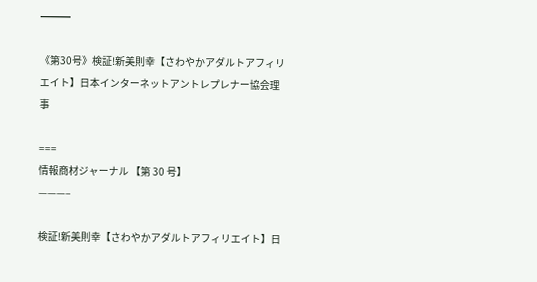━━━

《第30号》検証!新美則幸【さわやかアダルトアフィリエイト】日本インターネットアントレプレナー協会理事

===
情報商材ジャーナル 【第 30 号】
———–

検証!新美則幸【さわやかアダルトアフィリエイト】日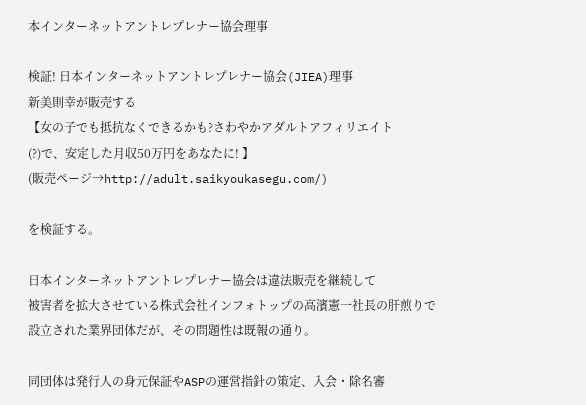本インターネットアントレプレナー協会理事

検証! 日本インターネットアントレプレナー協会(JIEA)理事
新美則幸が販売する
【女の子でも抵抗なくできるかも?さわやかアダルトアフィリエイト
(?)で、安定した月収50万円をあなたに! 】
(販売ページ→http://adult.saikyoukasegu.com/)

を検証する。

日本インターネットアントレプレナー協会は違法販売を継続して
被害者を拡大させている株式会社インフォトップの高濱憲一社長の肝煎りで
設立された業界団体だが、その問題性は既報の通り。

同団体は発行人の身元保証やASPの運営指針の策定、入会・除名審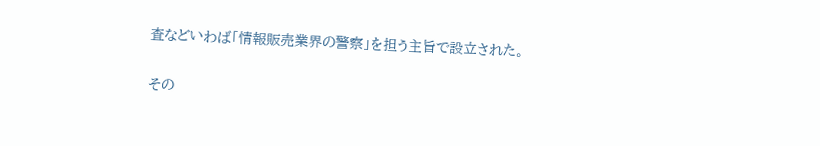査などいわば「情報販売業界の警察」を担う主旨で設立された。

その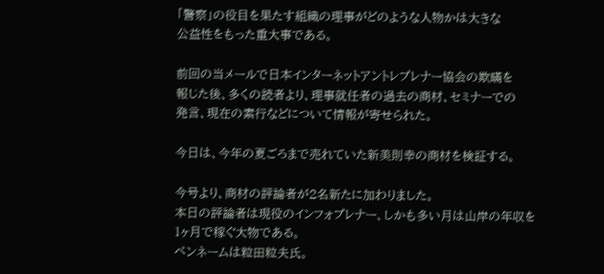「警察」の役目を果たす組織の理事がどのような人物かは大きな
公益性をもった重大事である。

前回の当メールで日本インターネットアントレプレナー協会の欺瞞を
報じた後、多くの読者より、理事就任者の過去の商材、セミナーでの
発言、現在の素行などについて情報が寄せられた。

今日は、今年の夏ごろまで売れていた新美則幸の商材を検証する。

今号より、商材の評論者が2名新たに加わりました。
本日の評論者は現役のインフォプレナー、しかも多い月は山岸の年収を
1ヶ月で稼ぐ大物である。
ペンネームは粒田粒夫氏。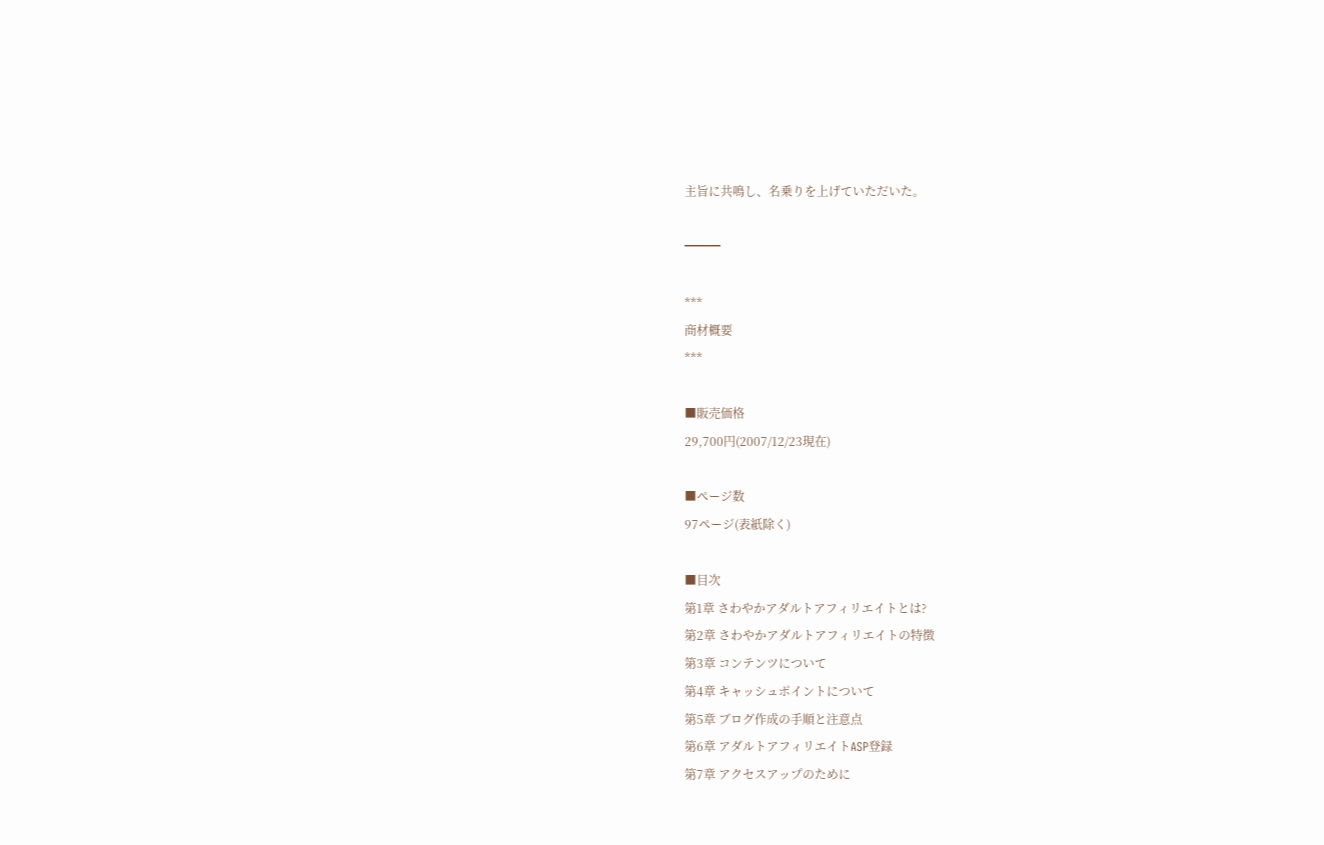主旨に共鳴し、名乗りを上げていただいた。

━━━

***
商材概要
***

■販売価格
29,700円(2007/12/23現在)

■ページ数
97ページ(表紙除く)

■目次
第1章 さわやかアダルトアフィリエイトとは?
第2章 さわやかアダルトアフィリエイトの特徴
第3章 コンテンツについて
第4章 キャッシュポイントについて
第5章 ブログ作成の手順と注意点
第6章 アダルトアフィリエイトASP登録
第7章 アクセスアップのために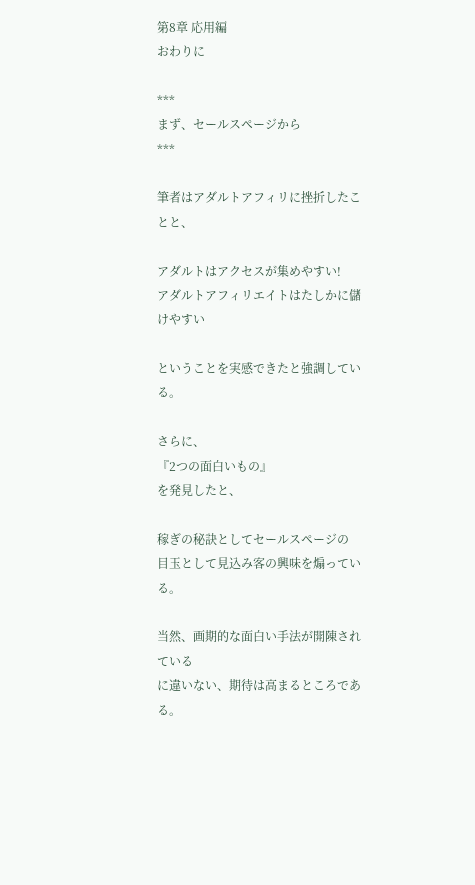第8章 応用編
おわりに

***
まず、セールスページから
***

筆者はアダルトアフィリに挫折したことと、

アダルトはアクセスが集めやすい!
アダルトアフィリエイトはたしかに儲けやすい

ということを実感できたと強調している。

さらに、
『2つの面白いもの』
を発見したと、

稼ぎの秘訣としてセールスページの
目玉として見込み客の興味を煽っている。

当然、画期的な面白い手法が開陳されている
に違いない、期待は高まるところである。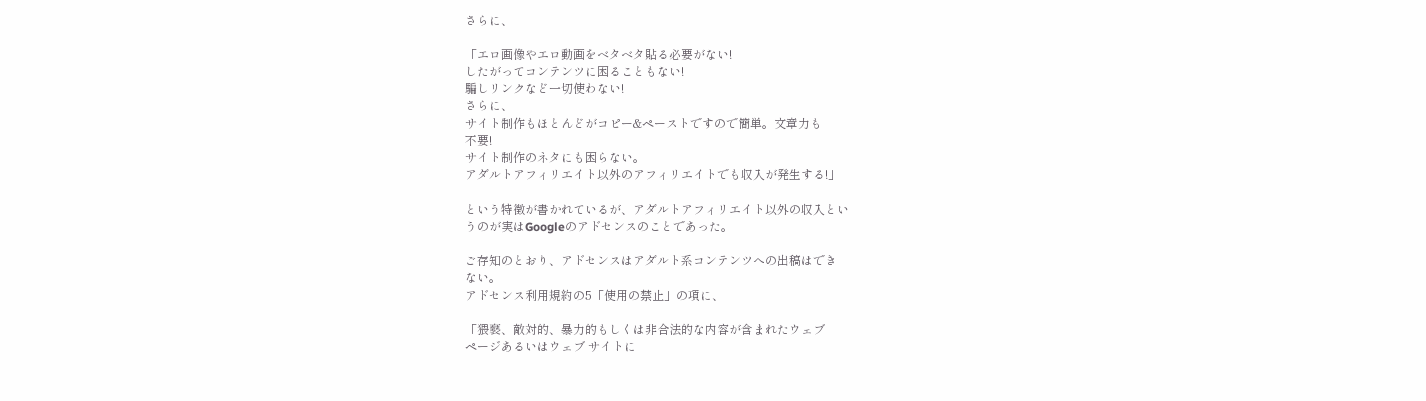さらに、

「エロ画像やエロ動画をベタベタ貼る必要がない!
したがってコンテンツに困ることもない!
騙しリンクなど一切使わない!
さらに、
サイト制作もほとんどがコピー&ペーストですので簡単。文章力も
不要!
サイト制作のネタにも困らない。
アダルトアフィリエイト以外のアフィリエイトでも収入が発生する!」

という特徴が書かれているが、アダルトアフィリエイト以外の収入とい
うのが実はGoogleのアドセンスのことであった。

ご存知のとおり、アドセンスはアダルト系コンテンツへの出稿はでき
ない。
アドセンス利用規約の5「使用の禁止」の項に、

「猥褻、敵対的、暴力的もしくは非合法的な内容が含まれたウェブ
ページあるいはウェブ サイトに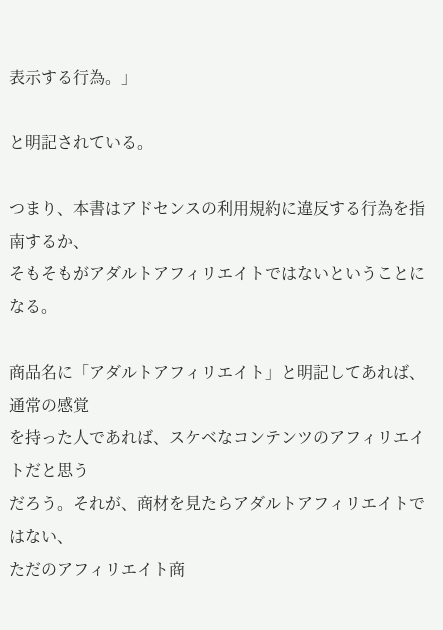表示する行為。」

と明記されている。

つまり、本書はアドセンスの利用規約に違反する行為を指南するか、
そもそもがアダルトアフィリエイトではないということになる。

商品名に「アダルトアフィリエイト」と明記してあれば、通常の感覚
を持った人であれば、スケベなコンテンツのアフィリエイトだと思う
だろう。それが、商材を見たらアダルトアフィリエイトではない、
ただのアフィリエイト商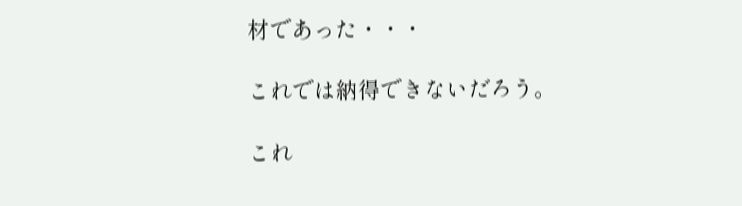材であった・・・

これでは納得できないだろう。

これ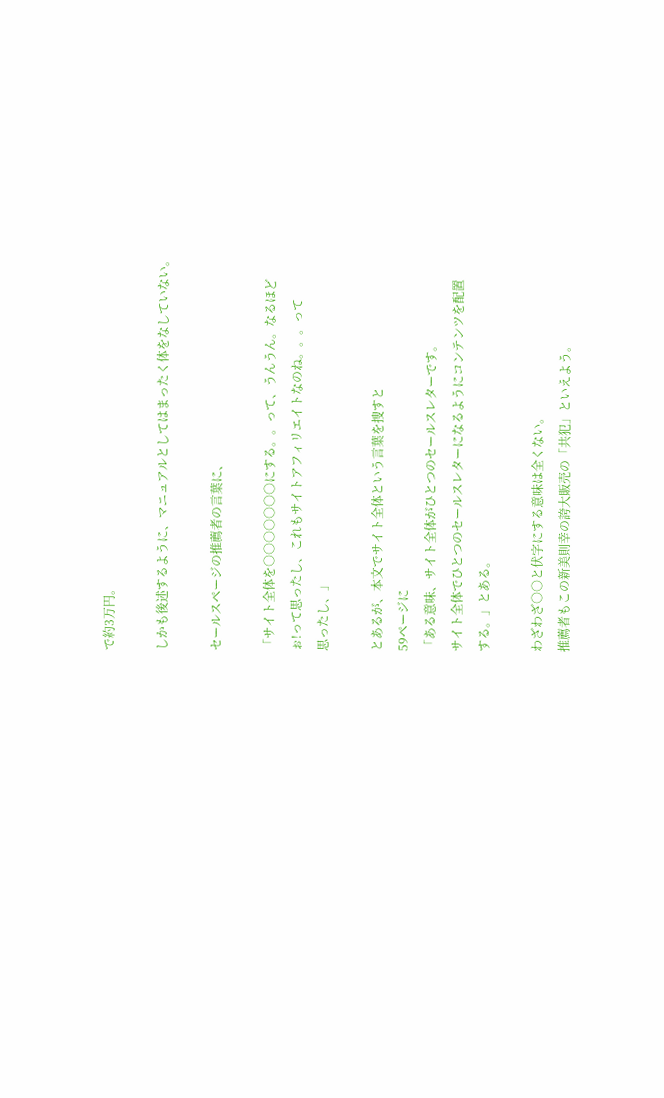で約3万円。

しかも後述するように、マニュアルとしてはまったく体をなしていない。

セールスページの推薦者の言葉に、

「サイト全体を○○○○○○○にする。。って、うんうん。なるほど
ぉ!って思ったし、これもサイトアフィリエイトなのね。。。って
思ったし、」

とあるが、本文でサイト全体という言葉を捜すと
59ページに
「ある意味、サイト全体がひとつのセールスレターです。
サイト全体でひとつのセールスレターになるようにコンテンツを配置
する。」とある。

わざわざ○○と伏字にする意味は全くない。
推薦者もこの新美則幸の誇大販売の「共犯」といえよう。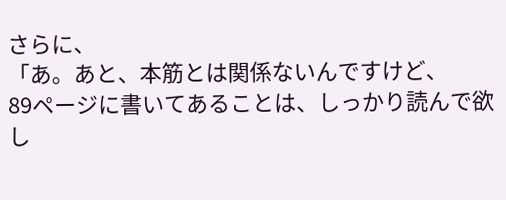さらに、
「あ。あと、本筋とは関係ないんですけど、
89ページに書いてあることは、しっかり読んで欲し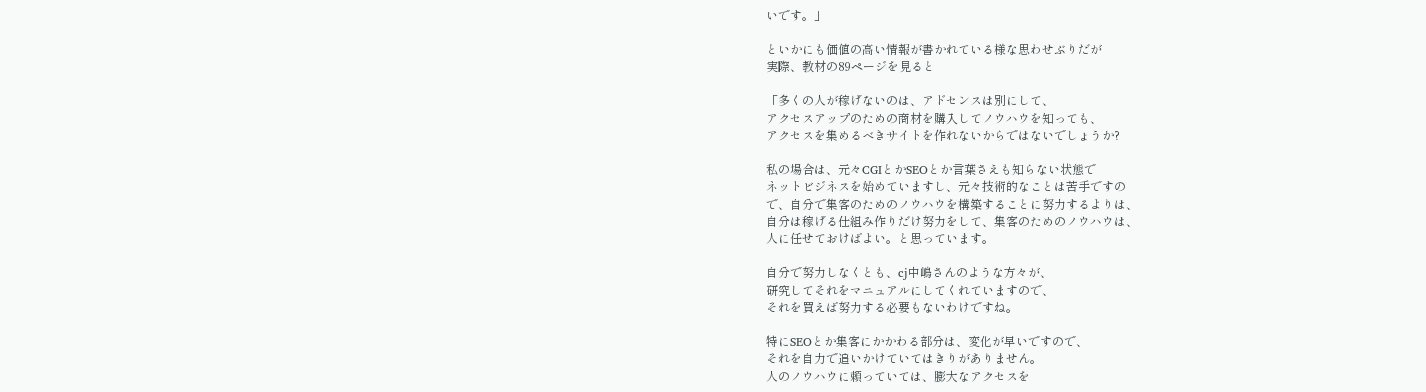いです。」

といかにも価値の高い情報が書かれている様な思わせぶりだが
実際、教材の89ページを見ると

「多くの人が稼げないのは、アドセンスは別にして、
アクセスアップのための商材を購入してノウハウを知っても、
アクセスを集めるべきサイトを作れないからではないでしょうか?

私の場合は、元々CGIとかSEOとか言葉さえも知らない状態で
ネットビジネスを始めていますし、元々技術的なことは苦手ですの
で、自分で集客のためのノウハウを構築することに努力するよりは、
自分は稼げる仕組み作りだけ努力をして、集客のためのノウハウは、
人に任せておけばよい。と思っています。

自分で努力しなくとも、cj中嶋さんのような方々が、
研究してそれをマニュアルにしてくれていますので、
それを買えば努力する必要もないわけですね。

特にSEOとか集客にかかわる部分は、変化が早いですので、
それを自力で追いかけていてはきりがありません。
人のノウハウに頼っていては、膨大なアクセスを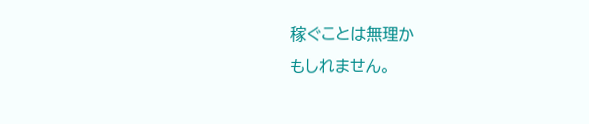稼ぐことは無理か
もしれません。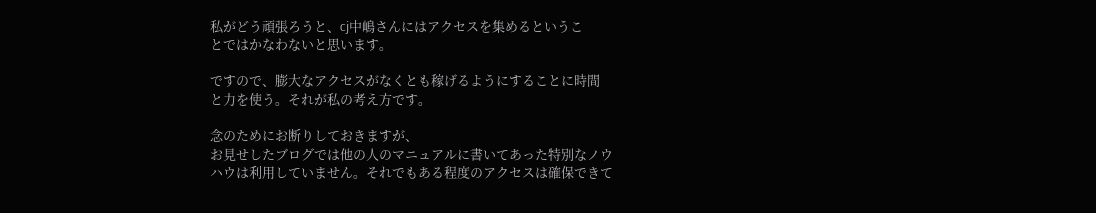私がどう頑張ろうと、cj中嶋さんにはアクセスを集めるというこ
とではかなわないと思います。

ですので、膨大なアクセスがなくとも稼げるようにすることに時間
と力を使う。それが私の考え方です。

念のためにお断りしておきますが、
お見せしたブログでは他の人のマニュアルに書いてあった特別なノウ
ハウは利用していません。それでもある程度のアクセスは確保できて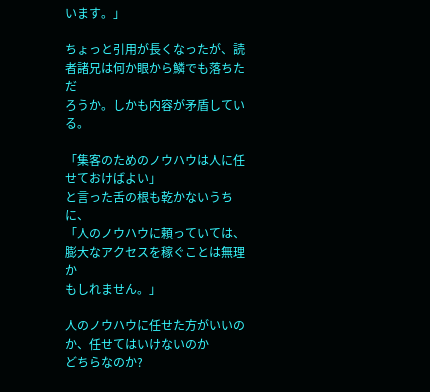います。」

ちょっと引用が長くなったが、読者諸兄は何か眼から鱗でも落ちただ
ろうか。しかも内容が矛盾している。

「集客のためのノウハウは人に任せておけばよい」
と言った舌の根も乾かないうちに、
「人のノウハウに頼っていては、膨大なアクセスを稼ぐことは無理か
もしれません。」

人のノウハウに任せた方がいいのか、任せてはいけないのか
どちらなのか?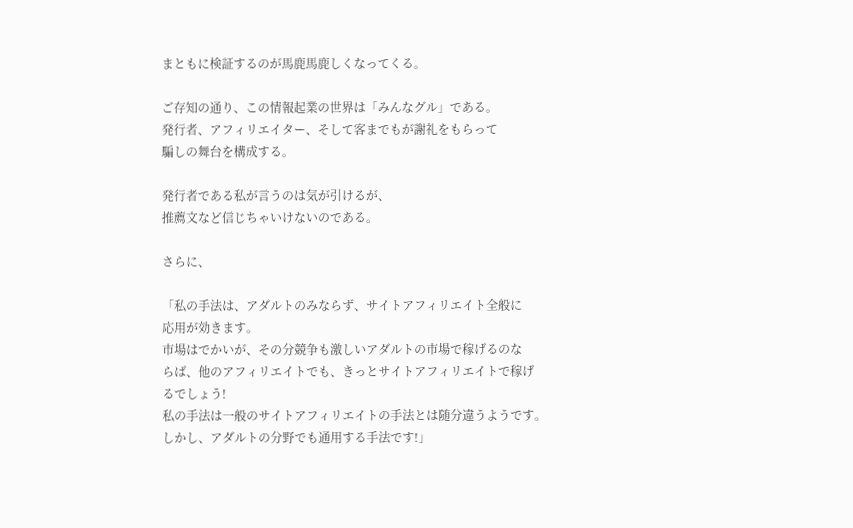まともに検証するのが馬鹿馬鹿しくなってくる。

ご存知の通り、この情報起業の世界は「みんなグル」である。
発行者、アフィリエイター、そして客までもが謝礼をもらって
騙しの舞台を構成する。

発行者である私が言うのは気が引けるが、
推薦文など信じちゃいけないのである。

さらに、

「私の手法は、アダルトのみならず、サイトアフィリエイト全般に
応用が効きます。
市場はでかいが、その分競争も激しいアダルトの市場で稼げるのな
らば、他のアフィリエイトでも、きっとサイトアフィリエイトで稼げ
るでしょう!
私の手法は一般のサイトアフィリエイトの手法とは随分違うようです。
しかし、アダルトの分野でも通用する手法です!」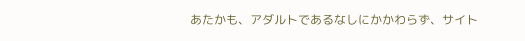あたかも、アダルトであるなしにかかわらず、サイト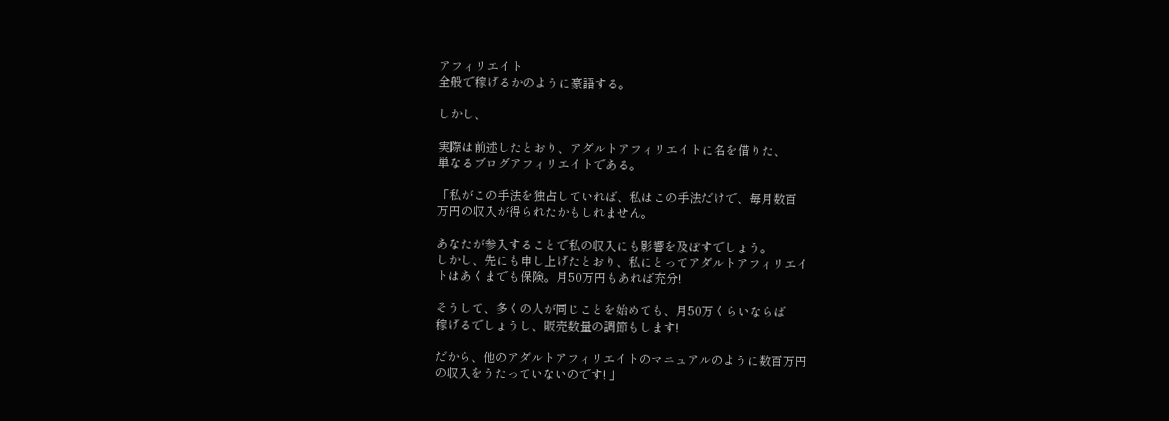アフィリエイト
全般で稼げるかのように豪語する。

しかし、

実際は前述したとおり、アダルトアフィリエイトに名を借りた、
単なるブログアフィリエイトである。

「私がこの手法を独占していれば、私はこの手法だけで、毎月数百
万円の収入が得られたかもしれません。

あなたが参入することで私の収入にも影響を及ぼすでしょう。
しかし、先にも申し上げたとおり、私にとってアダルトアフィリエイ
トはあくまでも保険。月50万円もあれば充分!

そうして、多くの人が同じことを始めても、月50万くらいならば
稼げるでしょうし、販売数量の調節もします!

だから、他のアダルトアフィリエイトのマニュアルのように数百万円
の収入をうたっていないのです! 」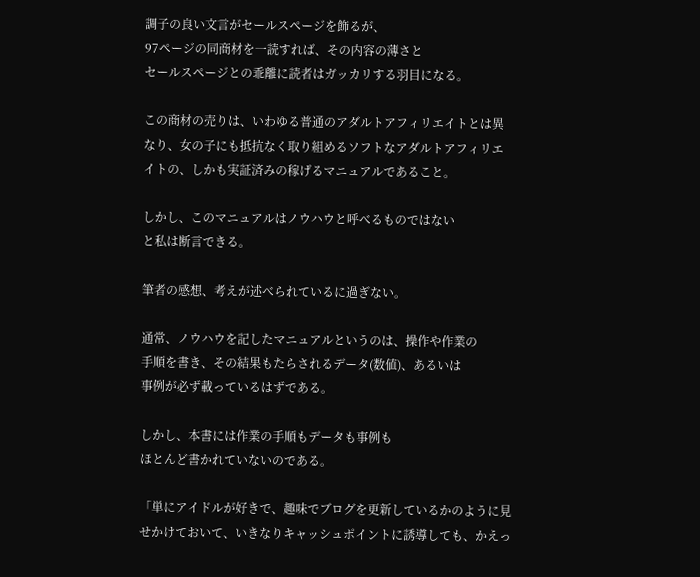調子の良い文言がセールスページを飾るが、
97ページの同商材を一読すれば、その内容の薄さと
セールスページとの乖離に読者はガッカリする羽目になる。

この商材の売りは、いわゆる普通のアダルトアフィリエイトとは異
なり、女の子にも抵抗なく取り組めるソフトなアダルトアフィリエ
イトの、しかも実証済みの稼げるマニュアルであること。

しかし、このマニュアルはノウハウと呼べるものではない
と私は断言できる。

筆者の感想、考えが述べられているに過ぎない。

通常、ノウハウを記したマニュアルというのは、操作や作業の
手順を書き、その結果もたらされるデータ(数値)、あるいは
事例が必ず載っているはずである。

しかし、本書には作業の手順もデータも事例も
ほとんど書かれていないのである。

「単にアイドルが好きで、趣味でブログを更新しているかのように見
せかけておいて、いきなりキャッシュポイントに誘導しても、かえっ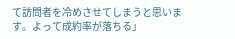て訪問者を冷めさせてしまうと思います。よって成約率が落ちる」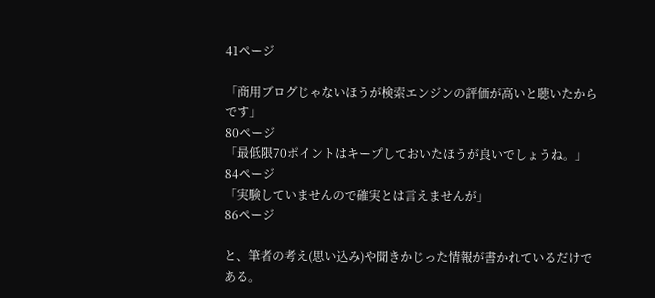41ページ

「商用ブログじゃないほうが検索エンジンの評価が高いと聴いたから
です」
80ページ
「最低限70ポイントはキープしておいたほうが良いでしょうね。」
84ページ
「実験していませんので確実とは言えませんが」
86ページ

と、筆者の考え(思い込み)や聞きかじった情報が書かれているだけで
ある。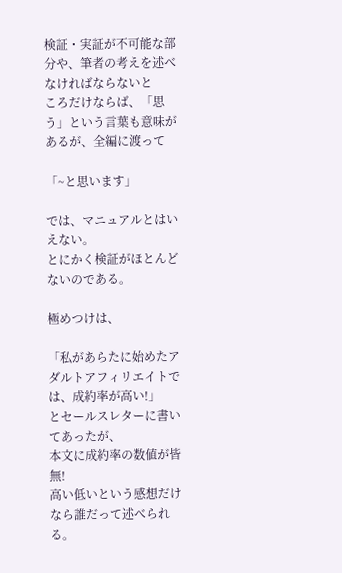検証・実証が不可能な部分や、筆者の考えを述べなければならないと
ころだけならば、「思う」という言葉も意味があるが、全編に渡って

「~と思います」

では、マニュアルとはいえない。
とにかく検証がほとんどないのである。

極めつけは、

「私があらたに始めたアダルトアフィリエイトでは、成約率が高い!」
とセールスレターに書いてあったが、
本文に成約率の数値が皆無!
高い低いという感想だけなら誰だって述べられる。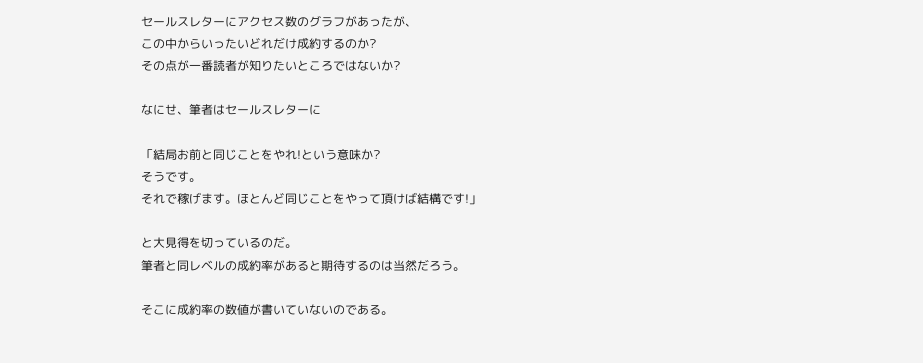セールスレターにアクセス数のグラフがあったが、
この中からいったいどれだけ成約するのか?
その点が一番読者が知りたいところではないか?

なにせ、筆者はセールスレターに

「結局お前と同じことをやれ!という意味か?
そうです。
それで稼げます。ほとんど同じことをやって頂けば結構です!」

と大見得を切っているのだ。
筆者と同レベルの成約率があると期待するのは当然だろう。

そこに成約率の数値が書いていないのである。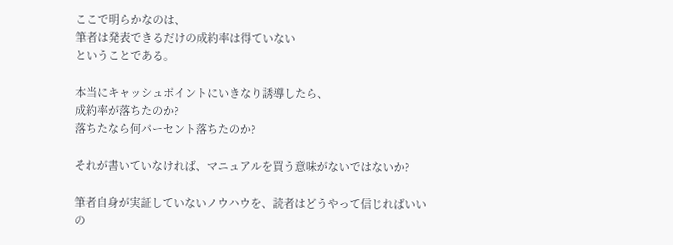ここで明らかなのは、
筆者は発表できるだけの成約率は得ていない
ということである。

本当にキャッシュポイントにいきなり誘導したら、
成約率が落ちたのか?
落ちたなら何パーセント落ちたのか?

それが書いていなければ、マニュアルを買う意味がないではないか?

筆者自身が実証していないノウハウを、読者はどうやって信じればいい
の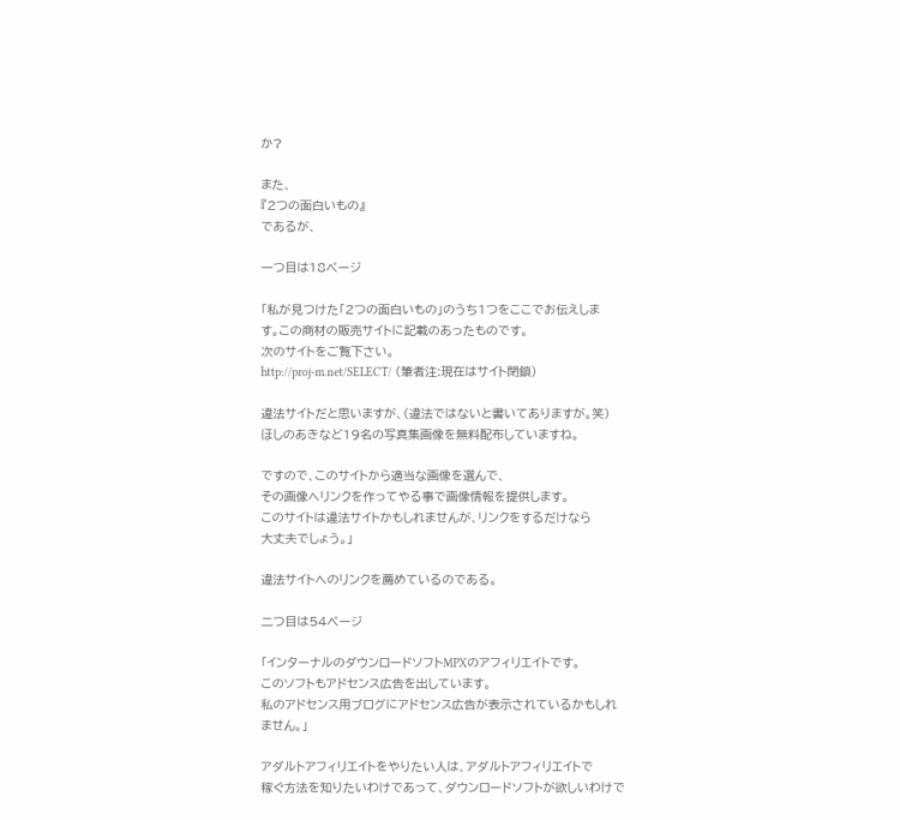か?

また、
『2つの面白いもの』
であるが、

一つ目は18ページ

「私が見つけた「2つの面白いもの」のうち1つをここでお伝えしま
す。この商材の販売サイトに記載のあったものです。
次のサイトをご覧下さい。
http://proj-m.net/SELECT/ (筆者注:現在はサイト閉鎖)

違法サイトだと思いますが、(違法ではないと書いてありますが。笑)
ほしのあきなど19名の写真集画像を無料配布していますね。

ですので、このサイトから適当な画像を選んで、
その画像へリンクを作ってやる事で画像情報を提供します。
このサイトは違法サイトかもしれませんが、リンクをするだけなら
大丈夫でしょう。」

違法サイトへのリンクを薦めているのである。

二つ目は54ページ

「インターナルのダウンロードソフトMPXのアフィリエイトです。
このソフトもアドセンス広告を出しています。
私のアドセンス用ブログにアドセンス広告が表示されているかもしれ
ません。」

アダルトアフィリエイトをやりたい人は、アダルトアフィリエイトで
稼ぐ方法を知りたいわけであって、ダウンロードソフトが欲しいわけで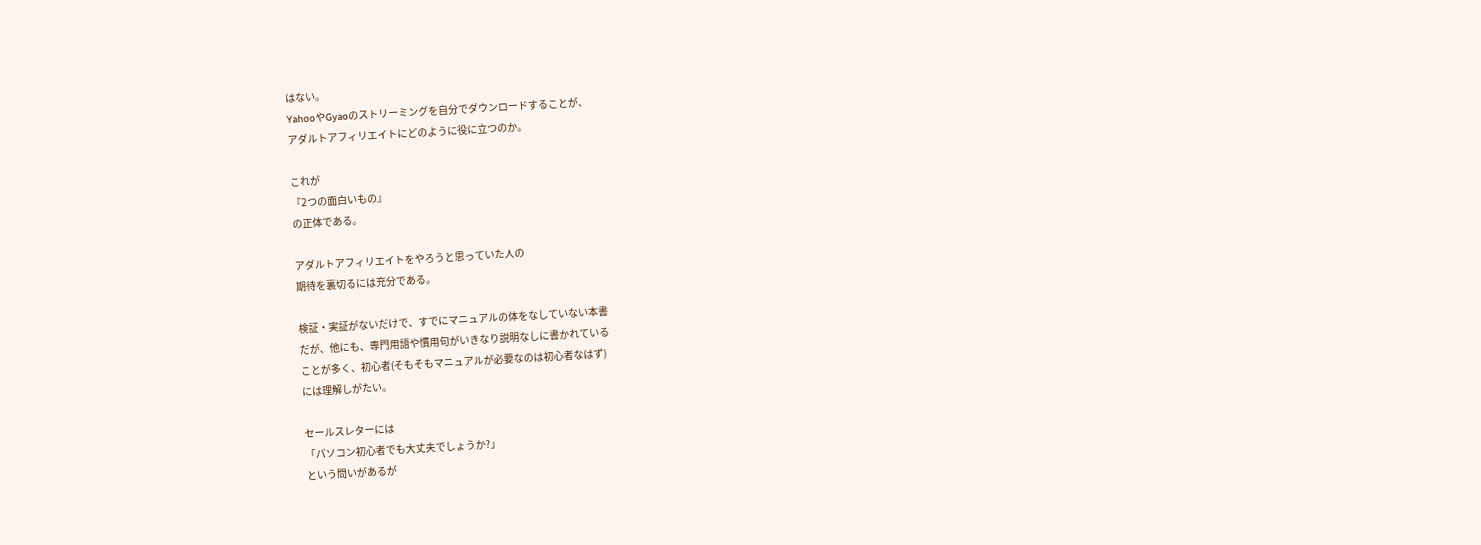はない。
YahooやGyaoのストリーミングを自分でダウンロードすることが、
アダルトアフィリエイトにどのように役に立つのか。

これが
『2つの面白いもの』
の正体である。

アダルトアフィリエイトをやろうと思っていた人の
期待を裏切るには充分である。

検証・実証がないだけで、すでにマニュアルの体をなしていない本書
だが、他にも、専門用語や慣用句がいきなり説明なしに書かれている
ことが多く、初心者(そもそもマニュアルが必要なのは初心者なはず)
には理解しがたい。

セールスレターには
「パソコン初心者でも大丈夫でしょうか?」
という問いがあるが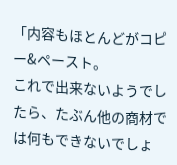「内容もほとんどがコピー&ペースト。
これで出来ないようでしたら、たぶん他の商材では何もできないでしょ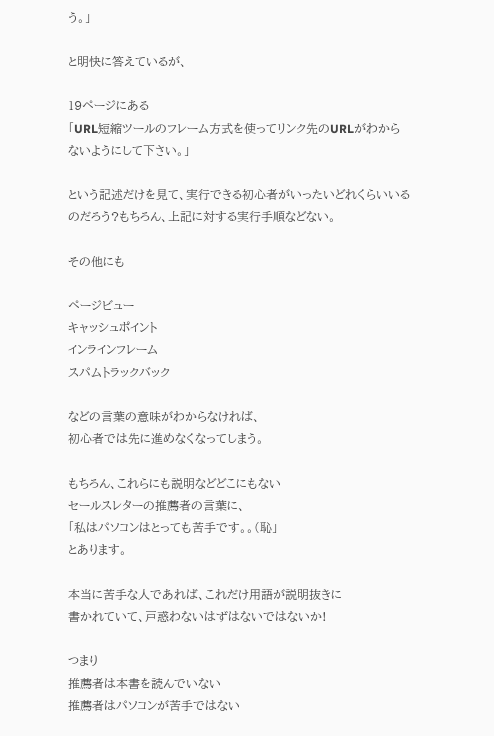う。」

と明快に答えているが、

19ページにある
「URL短縮ツールのフレーム方式を使ってリンク先のURLがわから
ないようにして下さい。」

という記述だけを見て、実行できる初心者がいったいどれくらいいる
のだろう?もちろん、上記に対する実行手順などない。

その他にも

ページビュー
キャッシュポイント
インラインフレーム
スパムトラックバック

などの言葉の意味がわからなければ、
初心者では先に進めなくなってしまう。

もちろん、これらにも説明などどこにもない
セールスレターの推薦者の言葉に、
「私はパソコンはとっても苦手です。。(恥」
とあります。

本当に苦手な人であれば、これだけ用語が説明抜きに
書かれていて、戸惑わないはずはないではないか!

つまり
推薦者は本書を読んでいない
推薦者はパソコンが苦手ではない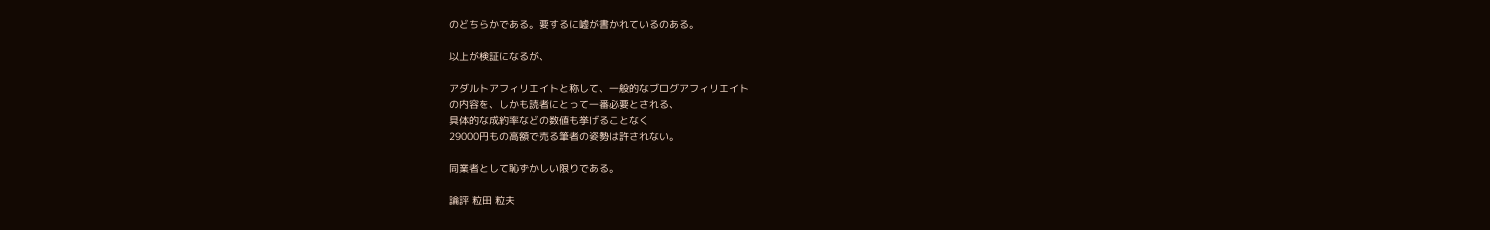のどちらかである。要するに嘘が書かれているのある。

以上が検証になるが、

アダルトアフィリエイトと称して、一般的なブログアフィリエイト
の内容を、しかも読者にとって一番必要とされる、
具体的な成約率などの数値も挙げることなく
29000円もの高額で売る筆者の姿勢は許されない。

同業者として恥ずかしい限りである。

論評 粒田 粒夫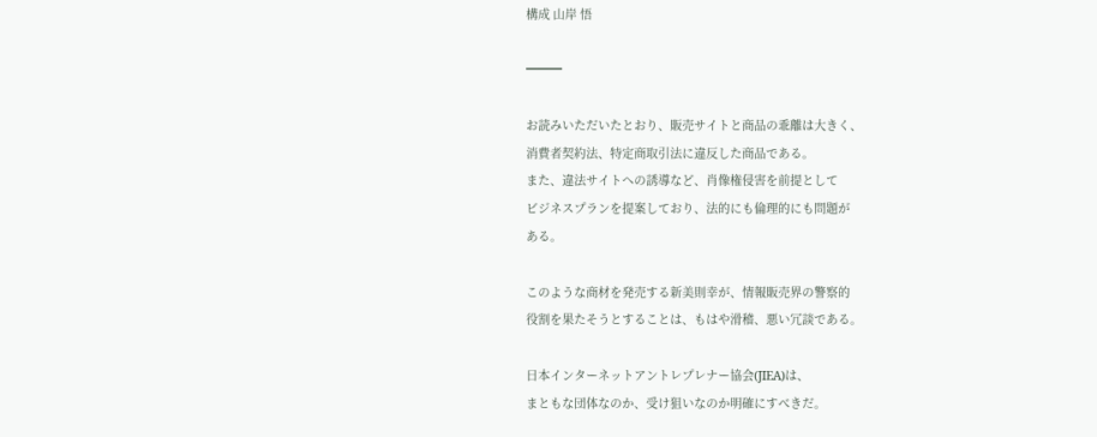構成 山岸 悟

━━━

お読みいただいたとおり、販売サイトと商品の乖離は大きく、
消費者契約法、特定商取引法に違反した商品である。
また、違法サイトへの誘導など、肖像権侵害を前提として
ビジネスプランを提案しており、法的にも倫理的にも問題が
ある。

このような商材を発売する新美則幸が、情報販売界の警察的
役割を果たそうとすることは、もはや滑稽、悪い冗談である。

日本インターネットアントレプレナー協会(JIEA)は、
まともな団体なのか、受け狙いなのか明確にすべきだ。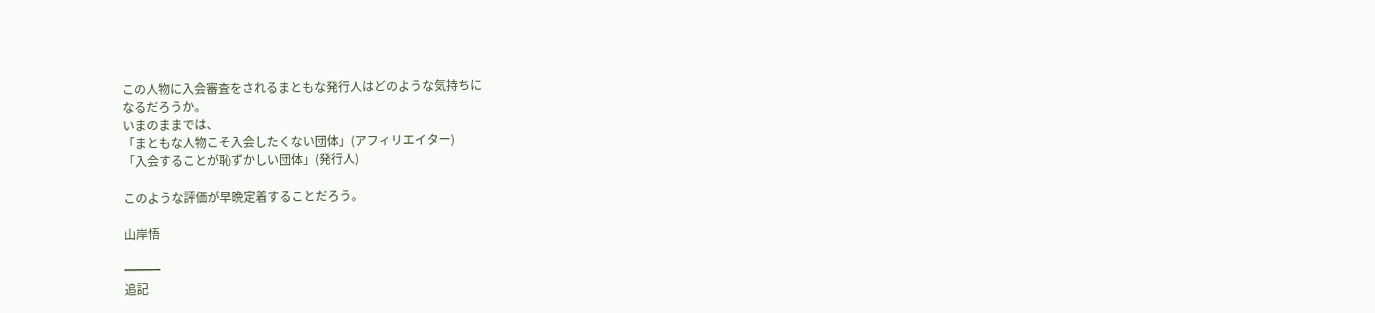この人物に入会審査をされるまともな発行人はどのような気持ちに
なるだろうか。
いまのままでは、
「まともな人物こそ入会したくない団体」(アフィリエイター)
「入会することが恥ずかしい団体」(発行人)

このような評価が早晩定着することだろう。

山岸悟

━━━
追記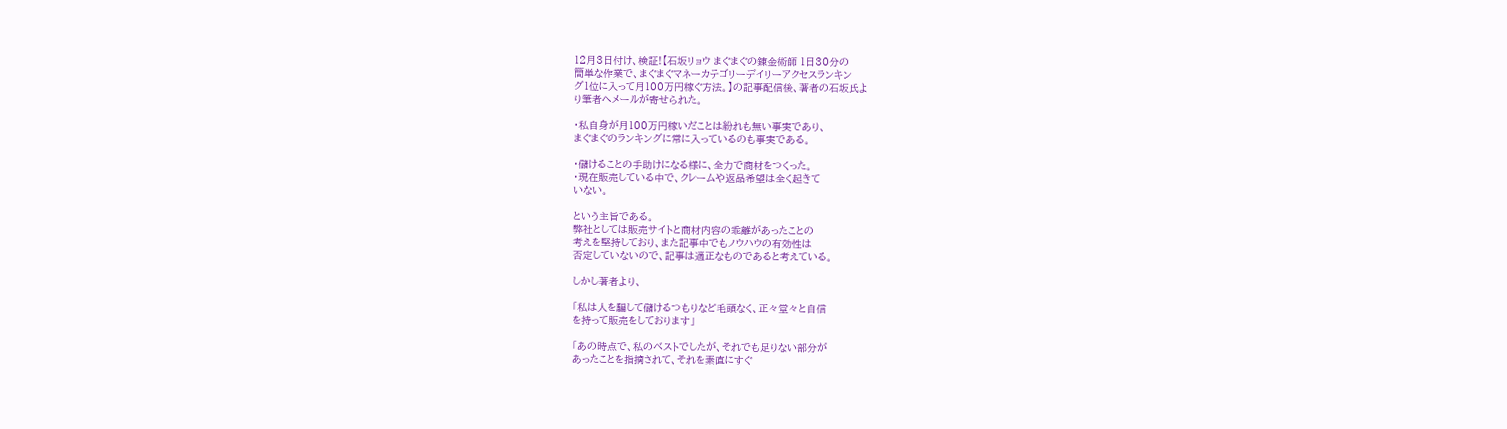12月3日付け、検証!【石坂リョウ まぐまぐの錬金術師 1日30分の
簡単な作業で、まぐまぐマネーカテゴリーデイリーアクセスランキン
グ1位に入って月100万円稼ぐ方法。】の記事配信後、著者の石坂氏よ
り筆者へメールが寄せられた。

・私自身が月100万円稼いだことは紛れも無い事実であり、
まぐまぐのランキングに常に入っているのも事実である。

・儲けることの手助けになる様に、全力で商材をつくった。
・現在販売している中で、クレームや返品希望は全く起きて
いない。

という主旨である。
弊社としては販売サイトと商材内容の乖離があったことの
考えを堅持しており、また記事中でもノウハウの有効性は
否定していないので、記事は適正なものであると考えている。

しかし著者より、

「私は人を騙して儲けるつもりなど毛頭なく、正々堂々と自信
を持って販売をしております」

「あの時点で、私のベストでしたが、それでも足りない部分が
あったことを指摘されて、それを素直にすぐ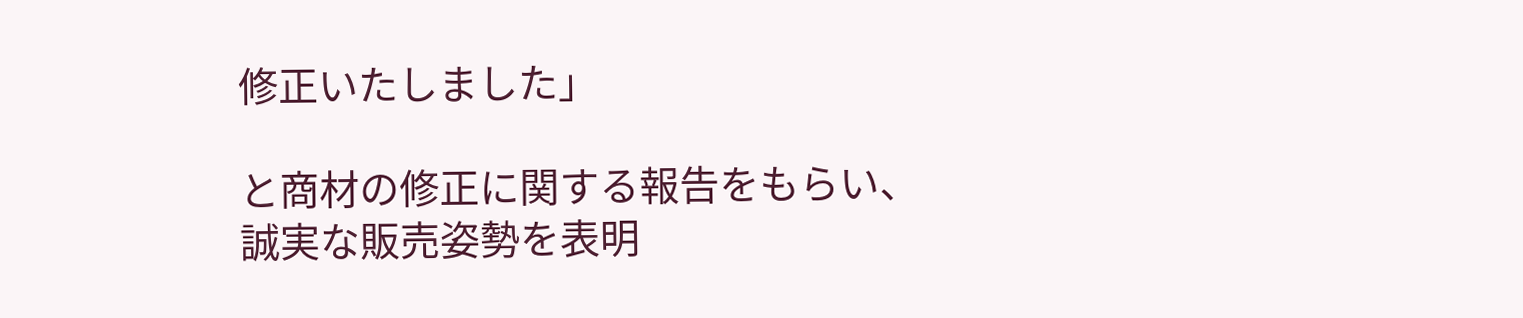修正いたしました」

と商材の修正に関する報告をもらい、
誠実な販売姿勢を表明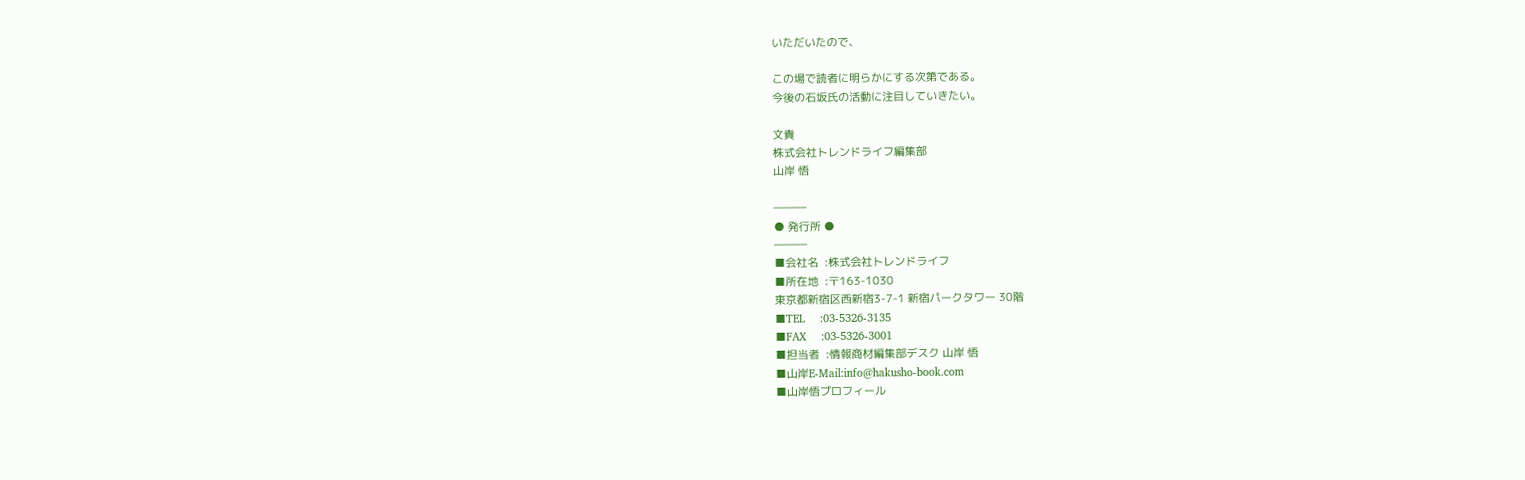いただいたので、

この場で読者に明らかにする次第である。
今後の石坂氏の活動に注目していきたい。

文責
株式会社トレンドライフ編集部
山岸 悟

―――
● 発行所 ●
―――
■会社名  :株式会社トレンドライフ
■所在地  :〒163-1030
東京都新宿区西新宿3-7-1 新宿パークタワー 30階
■TEL     :03-5326-3135
■FAX     :03-5326-3001
■担当者  :情報商材編集部デスク 山岸 悟
■山岸E-Mail:info@hakusho-book.com
■山岸悟プロフィール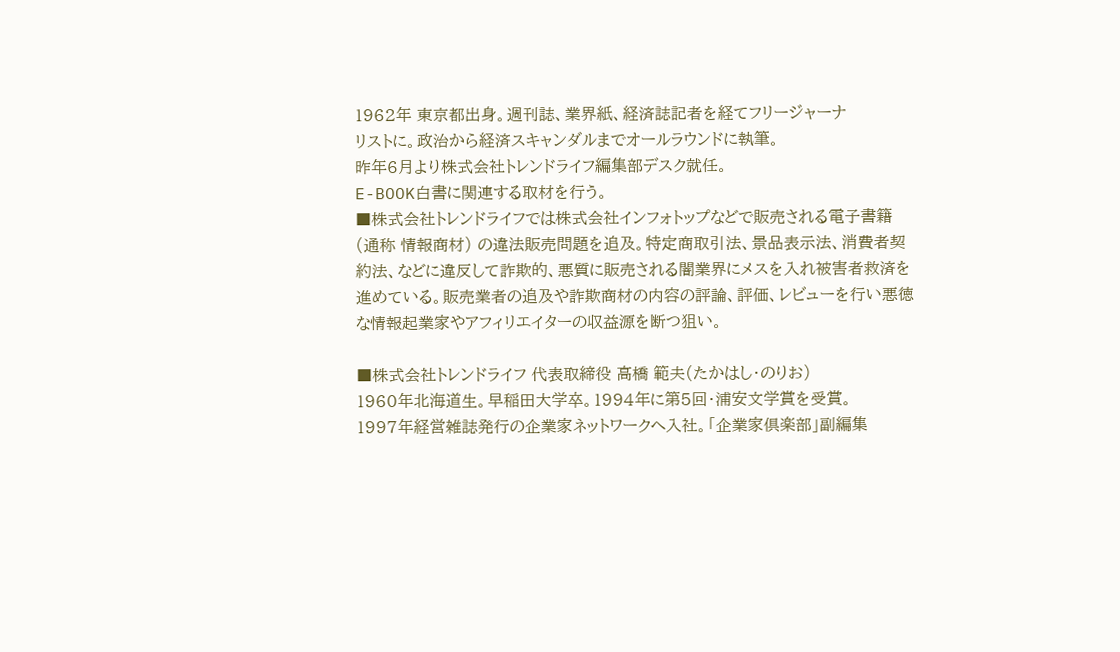1962年 東京都出身。週刊誌、業界紙、経済誌記者を経てフリージャーナ
リストに。政治から経済スキャンダルまでオールラウンドに執筆。
昨年6月より株式会社トレンドライフ編集部デスク就任。
E-BOOK白書に関連する取材を行う。
■株式会社トレンドライフでは株式会社インフォトップなどで販売される電子書籍
(通称 情報商材) の違法販売問題を追及。特定商取引法、景品表示法、消費者契
約法、などに違反して詐欺的、悪質に販売される闇業界にメスを入れ被害者救済を
進めている。販売業者の追及や詐欺商材の内容の評論、評価、レビューを行い悪徳
な情報起業家やアフィリエイターの収益源を断つ狙い。

■株式会社トレンドライフ 代表取締役 高橋 範夫(たかはし・のりお)
1960年北海道生。早稲田大学卒。1994年に第5回・浦安文学賞を受賞。
1997年経営雑誌発行の企業家ネットワークへ入社。「企業家倶楽部」副編集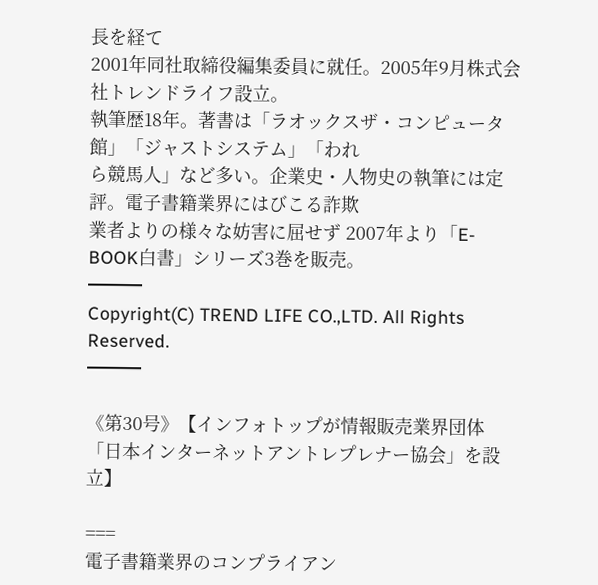長を経て
2001年同社取締役編集委員に就任。2005年9月株式会社トレンドライフ設立。
執筆歴18年。著書は「ラオックスザ・コンピュータ館」「ジャストシステム」「われ
ら競馬人」など多い。企業史・人物史の執筆には定評。電子書籍業界にはびこる詐欺
業者よりの様々な妨害に屈せず 2007年より「E-BOOK白書」シリーズ3巻を販売。
━━━
Copyright(C) TREND LIFE CO.,LTD. All Rights Reserved.
━━━

《第30号》【インフォトップが情報販売業界団体「日本インターネットアントレプレナー協会」を設立】

===
電子書籍業界のコンプライアン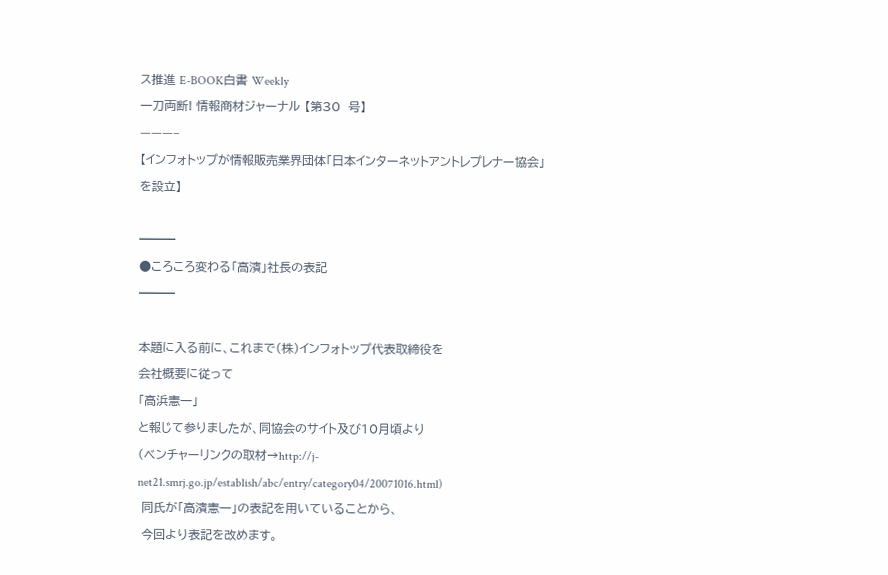ス推進 E-BOOK白書 Weekly
一刀両断! 情報商材ジャーナル 【第30  号】
———–
【インフォトップが情報販売業界団体「日本インターネットアントレプレナー協会」
を設立】

━━━
●ころころ変わる「高濱」社長の表記
━━━

本題に入る前に、これまで(株)インフォトップ代表取締役を
会社概要に従って
「高浜憲一」
と報じて参りましたが、同協会のサイト及び10月頃より
(ベンチャーリンクの取材→http://j-net21.smrj.go.jp/establish/abc/entry/category04/20071016.html)
 同氏が「高濱憲一」の表記を用いていることから、
 今回より表記を改めます。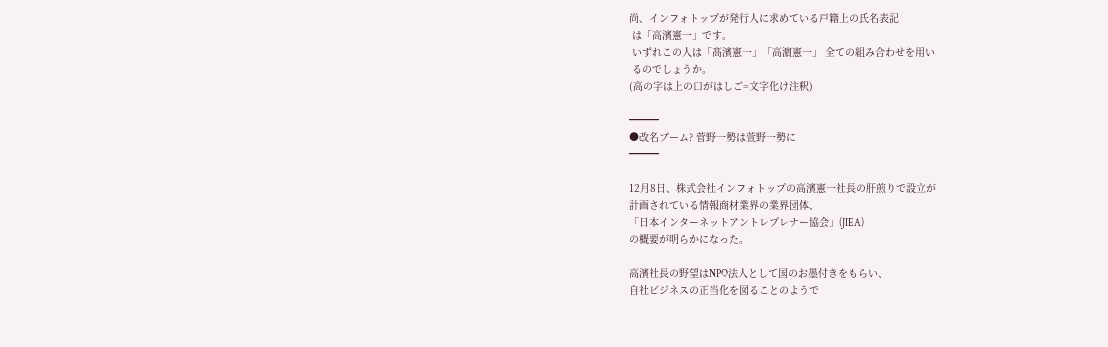尚、インフォトップが発行人に求めている戸籍上の氏名表記
 は「高濱憲一」です。
 いずれこの人は「髙濱憲一」「高濵憲一」 全ての組み合わせを用い
 るのでしょうか。
(高の字は上の口がはしご=文字化け注釈)

━━━
●改名ブーム? 菅野一勢は萱野一勢に
━━━

12月8日、株式会社インフォトップの高濱憲一社長の肝煎りで設立が
計画されている情報商材業界の業界団体、
「日本インターネットアントレプレナー協会」(JIEA)
の概要が明らかになった。

高濱社長の野望はNPO法人として国のお墨付きをもらい、
自社ビジネスの正当化を図ることのようで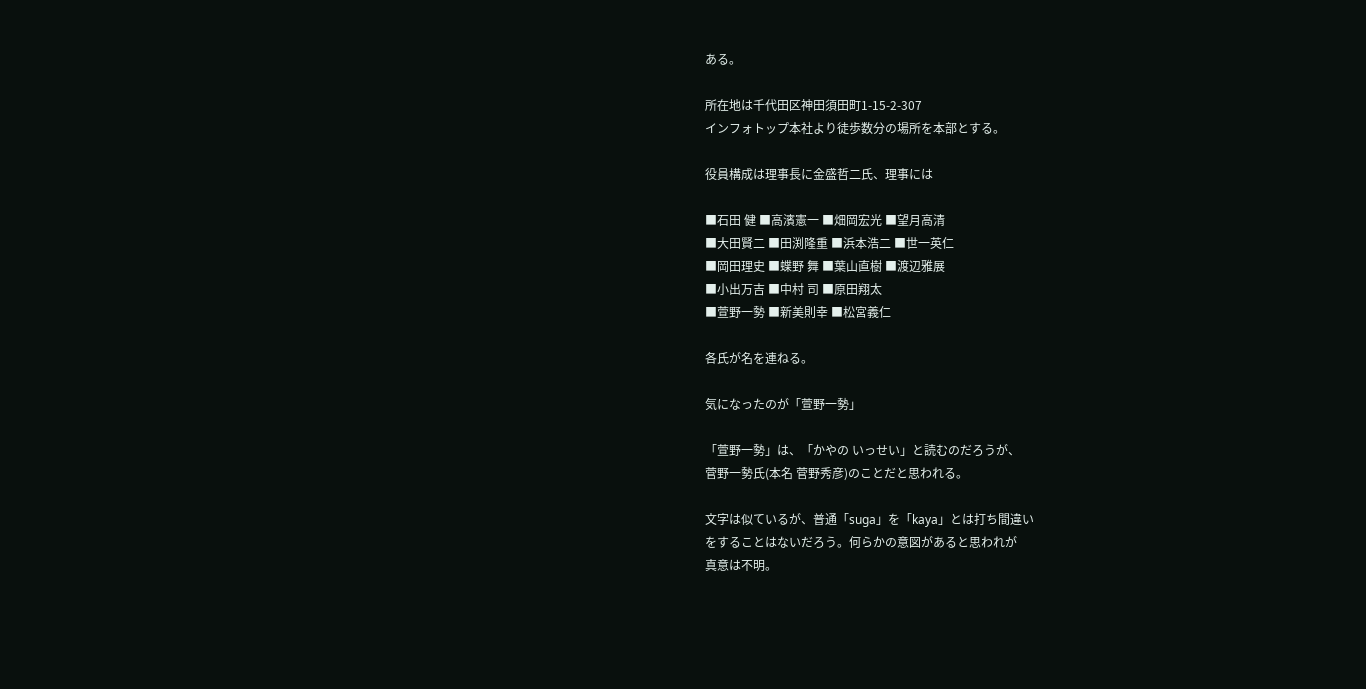ある。

所在地は千代田区神田須田町1-15-2-307
インフォトップ本社より徒歩数分の場所を本部とする。

役員構成は理事長に金盛哲二氏、理事には

■石田 健 ■高濱憲一 ■畑岡宏光 ■望月高清
■大田賢二 ■田渕隆重 ■浜本浩二 ■世一英仁
■岡田理史 ■蝶野 舞 ■葉山直樹 ■渡辺雅展
■小出万吉 ■中村 司 ■原田翔太
■萱野一勢 ■新美則幸 ■松宮義仁

各氏が名を連ねる。

気になったのが「萱野一勢」

「萱野一勢」は、「かやの いっせい」と読むのだろうが、
菅野一勢氏(本名 菅野秀彦)のことだと思われる。

文字は似ているが、普通「suga」を「kaya」とは打ち間違い
をすることはないだろう。何らかの意図があると思われが
真意は不明。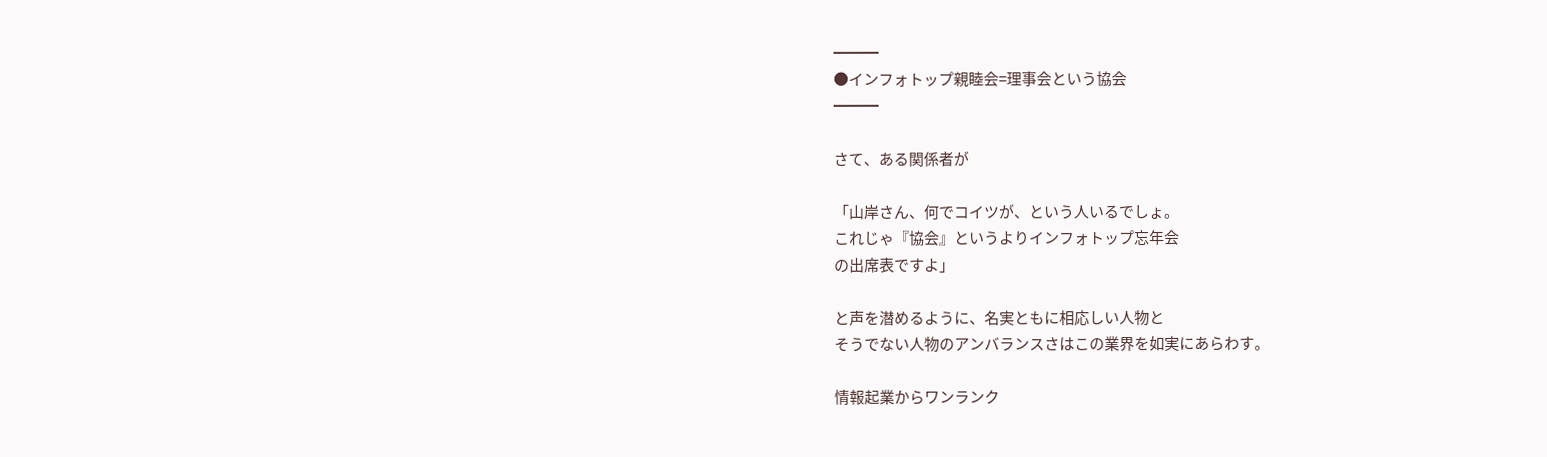━━━
●インフォトップ親睦会=理事会という協会
━━━

さて、ある関係者が

「山岸さん、何でコイツが、という人いるでしょ。
これじゃ『協会』というよりインフォトップ忘年会
の出席表ですよ」

と声を潜めるように、名実ともに相応しい人物と
そうでない人物のアンバランスさはこの業界を如実にあらわす。

情報起業からワンランク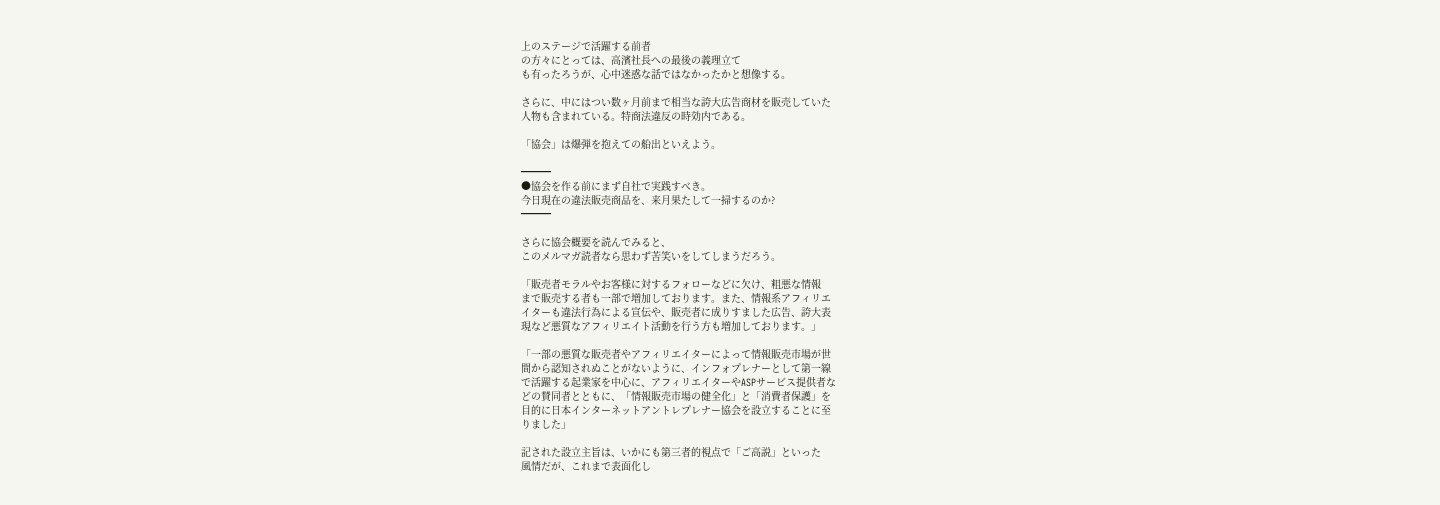上のステージで活躍する前者
の方々にとっては、高濱社長への最後の義理立て
も有ったろうが、心中迷惑な話ではなかったかと想像する。

さらに、中にはつい数ヶ月前まで相当な誇大広告商材を販売していた
人物も含まれている。特商法違反の時効内である。

「協会」は爆弾を抱えての船出といえよう。

━━━
●協会を作る前にまず自社で実践すべき。
今日現在の違法販売商品を、来月果たして一掃するのか?
━━━

さらに協会概要を読んでみると、
このメルマガ読者なら思わず苦笑いをしてしまうだろう。

「販売者モラルやお客様に対するフォローなどに欠け、粗悪な情報
まで販売する者も一部で増加しております。また、情報系アフィリエ
イターも違法行為による宣伝や、販売者に成りすました広告、誇大表
現など悪質なアフィリエイト活動を行う方も増加しております。」

「一部の悪質な販売者やアフィリエイターによって情報販売市場が世
間から認知されぬことがないように、インフォプレナーとして第一線
で活躍する起業家を中心に、アフィリエイターやASPサービス提供者な
どの賛同者とともに、「情報販売市場の健全化」と「消費者保護」を
目的に日本インターネットアントレプレナー協会を設立することに至
りました」

記された設立主旨は、いかにも第三者的視点で「ご高説」といった
風情だが、これまで表面化し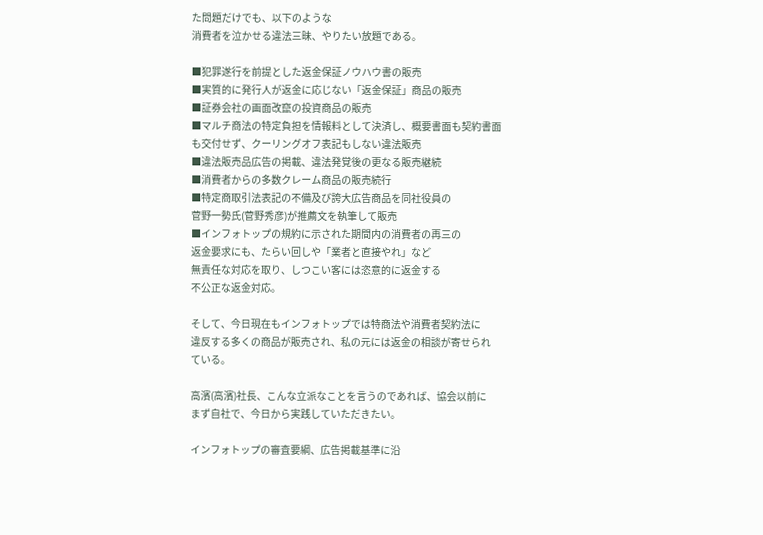た問題だけでも、以下のような
消費者を泣かせる違法三昧、やりたい放題である。

■犯罪遂行を前提とした返金保証ノウハウ書の販売
■実質的に発行人が返金に応じない「返金保証」商品の販売
■証券会社の画面改竄の投資商品の販売
■マルチ商法の特定負担を情報料として決済し、概要書面も契約書面
も交付せず、クーリングオフ表記もしない違法販売
■違法販売品広告の掲載、違法発覚後の更なる販売継続
■消費者からの多数クレーム商品の販売続行
■特定商取引法表記の不備及び誇大広告商品を同社役員の
菅野一勢氏(菅野秀彦)が推薦文を執筆して販売
■インフォトップの規約に示された期間内の消費者の再三の
返金要求にも、たらい回しや「業者と直接やれ」など
無責任な対応を取り、しつこい客には恣意的に返金する
不公正な返金対応。

そして、今日現在もインフォトップでは特商法や消費者契約法に
違反する多くの商品が販売され、私の元には返金の相談が寄せられ
ている。

高濱(高濱)社長、こんな立派なことを言うのであれば、協会以前に
まず自社で、今日から実践していただきたい。

インフォトップの審査要綱、広告掲載基準に沿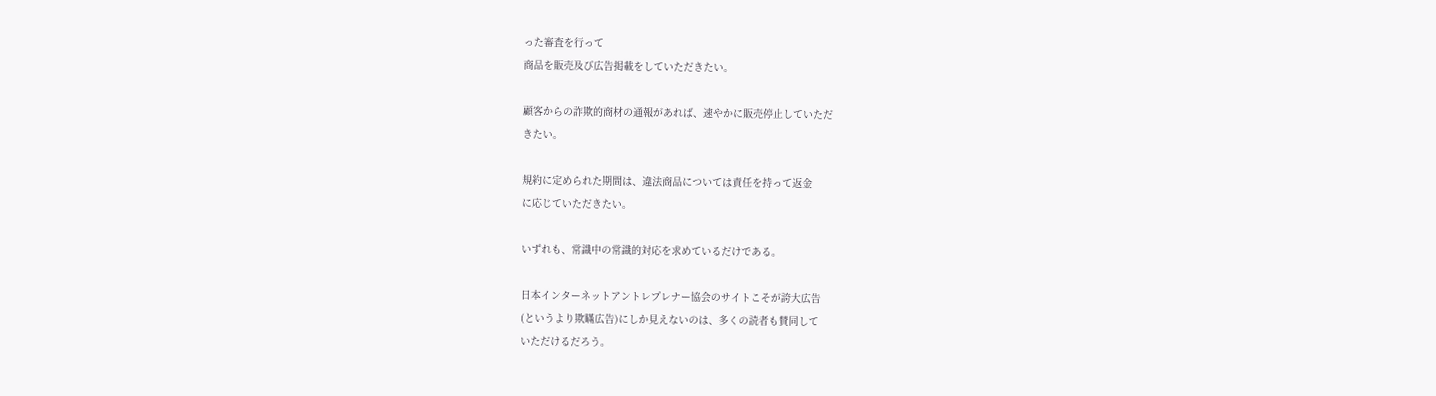った審査を行って
商品を販売及び広告掲載をしていただきたい。

顧客からの詐欺的商材の通報があれば、速やかに販売停止していただ
きたい。

規約に定められた期間は、違法商品については責任を持って返金
に応じていただきたい。

いずれも、常識中の常識的対応を求めているだけである。

日本インターネットアントレプレナー協会のサイトこそが誇大広告
(というより欺瞞広告)にしか見えないのは、多くの読者も賛同して
いただけるだろう。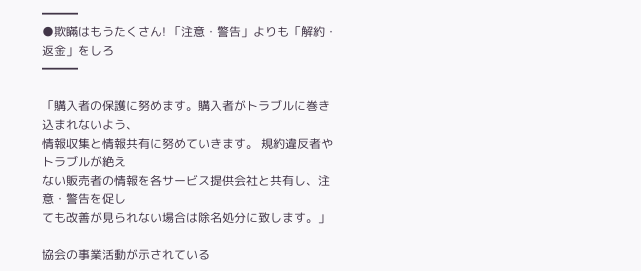━━━
●欺瞞はもうたくさん! 「注意・警告」よりも「解約・返金」をしろ
━━━

「購入者の保護に努めます。購入者がトラブルに巻き込まれないよう、
情報収集と情報共有に努めていきます。 規約違反者やトラブルが絶え
ない販売者の情報を各サービス提供会社と共有し、注意・警告を促し
ても改善が見られない場合は除名処分に致します。」

協会の事業活動が示されている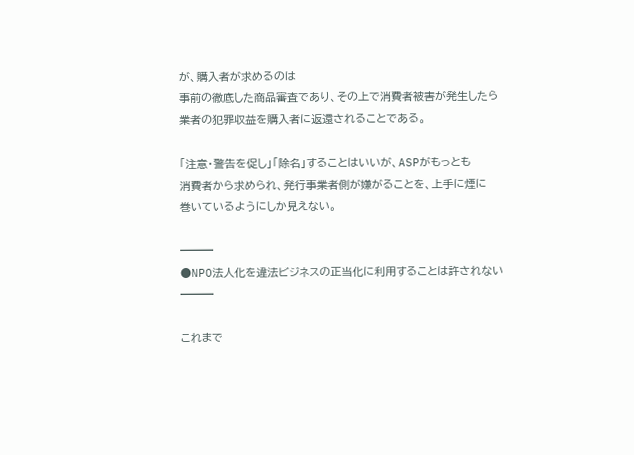が、購入者が求めるのは
事前の徹底した商品審査であり、その上で消費者被害が発生したら
業者の犯罪収益を購入者に返還されることである。

「注意・警告を促し」「除名」することはいいが、ASPがもっとも
消費者から求められ、発行事業者側が嫌がることを、上手に煙に
巻いているようにしか見えない。

━━━
●NPO法人化を違法ビジネスの正当化に利用することは許されない
━━━

これまで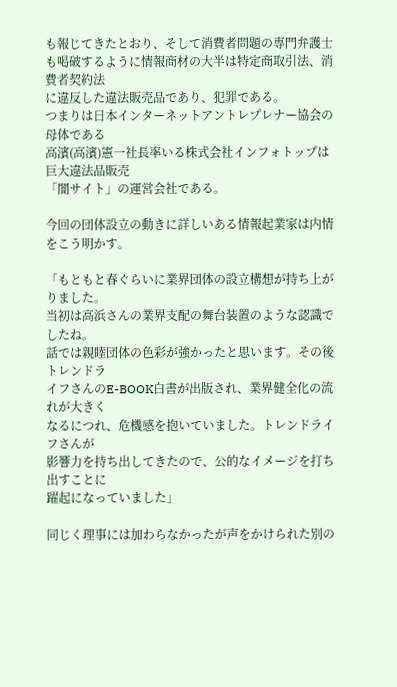も報じてきたとおり、そして消費者問題の専門弁護士
も喝破するように情報商材の大半は特定商取引法、消費者契約法
に違反した違法販売品であり、犯罪である。
つまりは日本インターネットアントレプレナー協会の母体である
高濱(高濱)憲一社長率いる株式会社インフォトップは巨大違法品販売
「闇サイト」の運営会社である。

今回の団体設立の動きに詳しいある情報起業家は内情をこう明かす。

「もともと春ぐらいに業界団体の設立構想が持ち上がりました。
当初は高浜さんの業界支配の舞台装置のような認識でしたね。
話では親睦団体の色彩が強かったと思います。その後トレンドラ
イフさんのE-BOOK白書が出版され、業界健全化の流れが大きく
なるにつれ、危機感を抱いていました。トレンドライフさんが
影響力を持ち出してきたので、公的なイメージを打ち出すことに
躍起になっていました」

同じく理事には加わらなかったが声をかけられた別の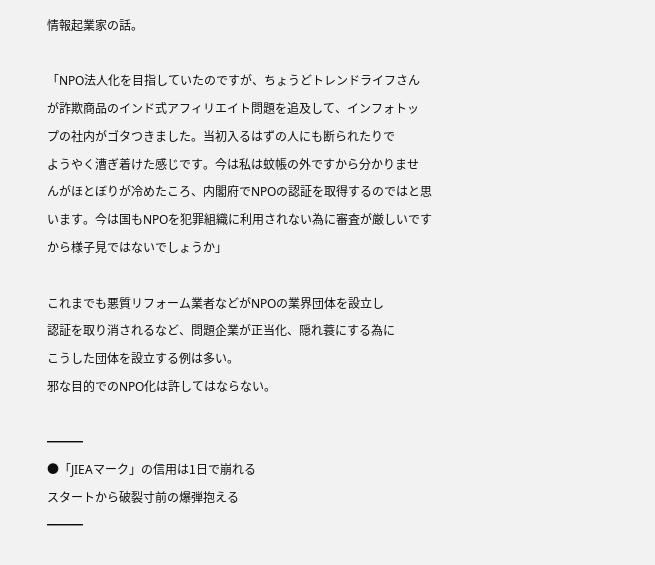情報起業家の話。

「NPO法人化を目指していたのですが、ちょうどトレンドライフさん
が詐欺商品のインド式アフィリエイト問題を追及して、インフォトッ
プの社内がゴタつきました。当初入るはずの人にも断られたりで
ようやく漕ぎ着けた感じです。今は私は蚊帳の外ですから分かりませ
んがほとぼりが冷めたころ、内閣府でNPOの認証を取得するのではと思
います。今は国もNPOを犯罪組織に利用されない為に審査が厳しいです
から様子見ではないでしょうか」

これまでも悪質リフォーム業者などがNPOの業界団体を設立し
認証を取り消されるなど、問題企業が正当化、隠れ蓑にする為に
こうした団体を設立する例は多い。
邪な目的でのNPO化は許してはならない。

━━━
●「JIEAマーク」の信用は1日で崩れる
スタートから破裂寸前の爆弾抱える
━━━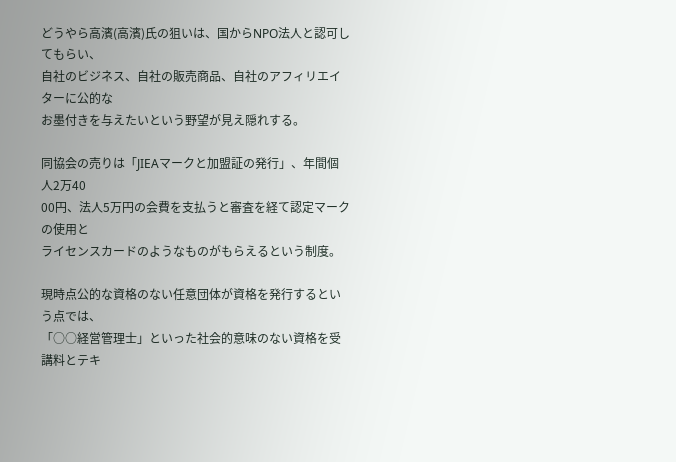どうやら高濱(高濱)氏の狙いは、国からNPO法人と認可してもらい、
自社のビジネス、自社の販売商品、自社のアフィリエイターに公的な
お墨付きを与えたいという野望が見え隠れする。

同協会の売りは「JIEAマークと加盟証の発行」、年間個人2万40
00円、法人5万円の会費を支払うと審査を経て認定マークの使用と
ライセンスカードのようなものがもらえるという制度。

現時点公的な資格のない任意団体が資格を発行するという点では、
「○○経営管理士」といった社会的意味のない資格を受講料とテキ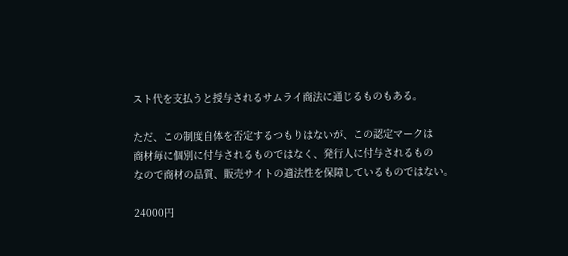スト代を支払うと授与されるサムライ商法に通じるものもある。

ただ、この制度自体を否定するつもりはないが、この認定マークは
商材毎に個別に付与されるものではなく、発行人に付与されるもの
なので商材の品質、販売サイトの適法性を保障しているものではない。

24000円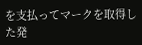を支払ってマークを取得した発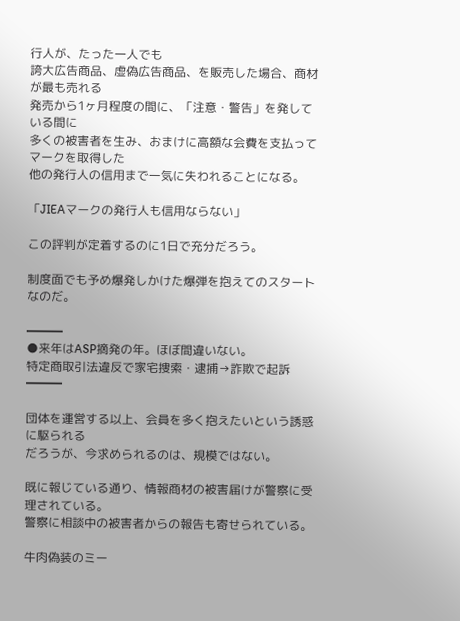行人が、たった一人でも
誇大広告商品、虚偽広告商品、を販売した場合、商材が最も売れる
発売から1ヶ月程度の間に、「注意・警告」を発している間に
多くの被害者を生み、おまけに高額な会費を支払ってマークを取得した
他の発行人の信用まで一気に失われることになる。

「JIEAマークの発行人も信用ならない」

この評判が定着するのに1日で充分だろう。

制度面でも予め爆発しかけた爆弾を抱えてのスタートなのだ。

━━━
●来年はASP摘発の年。ほぼ間違いない。
特定商取引法違反で家宅捜索・逮捕→詐欺で起訴
━━━

団体を運営する以上、会員を多く抱えたいという誘惑に駆られる
だろうが、今求められるのは、規模ではない。

既に報じている通り、情報商材の被害届けが警察に受理されている。
警察に相談中の被害者からの報告も寄せられている。

牛肉偽装のミー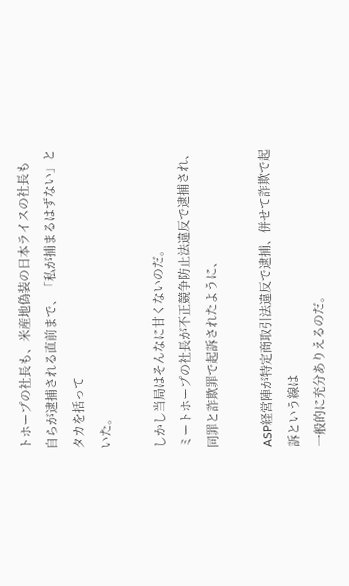トホープの社長も、米産地偽装の日本ライスの社長も
自らが逮捕される直前まで、「私が捕まるはずない」とタカを括って
いた。

しかし当局はそんなに甘くないのだ。
ミートホープの社長が不正競争防止法違反で逮捕され、
同罪と詐欺罪で起訴されたように、

ASP経営陣が特定商取引法違反で逮捕、併せて詐欺で起訴という線は
一般的に充分ありえるのだ。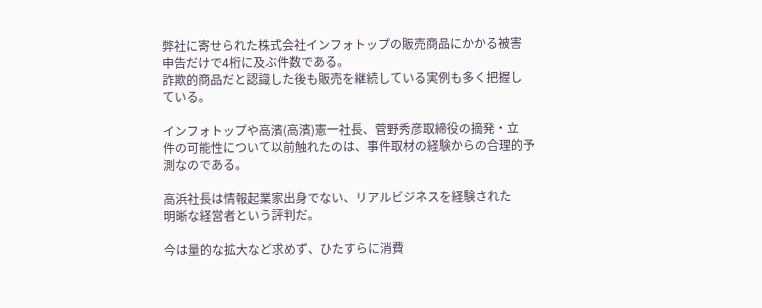弊社に寄せられた株式会社インフォトップの販売商品にかかる被害
申告だけで4桁に及ぶ件数である。
詐欺的商品だと認識した後も販売を継続している実例も多く把握し
ている。

インフォトップや高濱(高濱)憲一社長、菅野秀彦取締役の摘発・立
件の可能性について以前触れたのは、事件取材の経験からの合理的予
測なのである。

高浜社長は情報起業家出身でない、リアルビジネスを経験された
明晰な経営者という評判だ。

今は量的な拡大など求めず、ひたすらに消費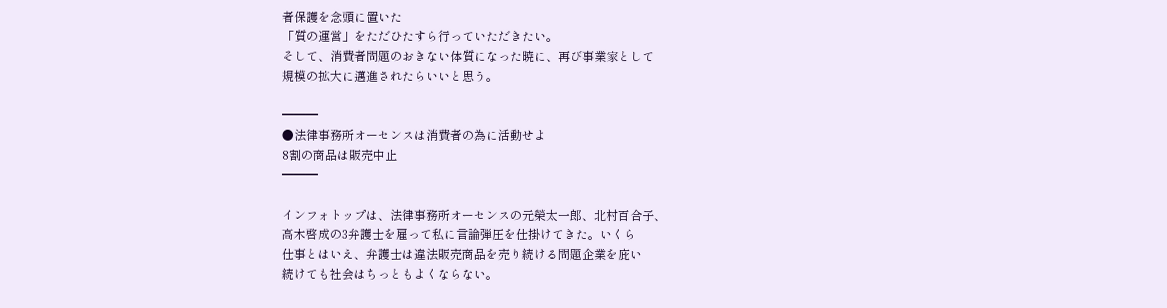者保護を念頭に置いた
「質の運営」をただひたすら行っていただきたい。
そして、消費者問題のおきない体質になった暁に、再び事業家として
規模の拡大に邁進されたらいいと思う。

━━━
●法律事務所オーセンスは消費者の為に活動せよ
8割の商品は販売中止
━━━

インフォトップは、法律事務所オーセンスの元榮太一郎、北村百合子、
高木啓成の3弁護士を雇って私に言論弾圧を仕掛けてきた。いくら
仕事とはいえ、弁護士は違法販売商品を売り続ける問題企業を庇い
続けても社会はちっともよくならない。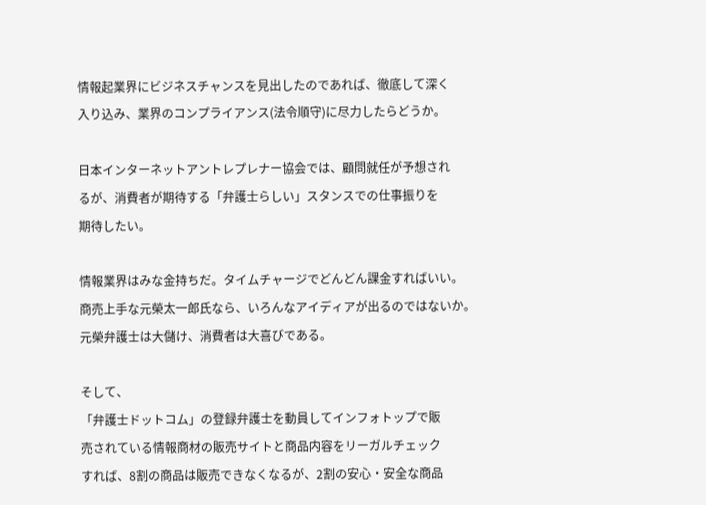情報起業界にビジネスチャンスを見出したのであれば、徹底して深く
入り込み、業界のコンプライアンス(法令順守)に尽力したらどうか。

日本インターネットアントレプレナー協会では、顧問就任が予想され
るが、消費者が期待する「弁護士らしい」スタンスでの仕事振りを
期待したい。

情報業界はみな金持ちだ。タイムチャージでどんどん課金すればいい。
商売上手な元榮太一郎氏なら、いろんなアイディアが出るのではないか。
元榮弁護士は大儲け、消費者は大喜びである。

そして、
「弁護士ドットコム」の登録弁護士を動員してインフォトップで販
売されている情報商材の販売サイトと商品内容をリーガルチェック
すれば、8割の商品は販売できなくなるが、2割の安心・安全な商品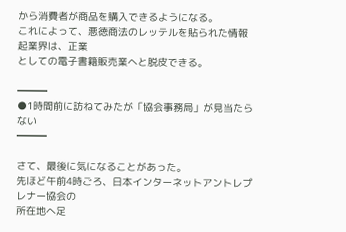から消費者が商品を購入できるようになる。
これによって、悪徳商法のレッテルを貼られた情報起業界は、正業
としての電子書籍販売業へと脱皮できる。

━━━
●1時間前に訪ねてみたが「協会事務局」が見当たらない
━━━

さて、最後に気になることがあった。
先ほど午前4時ごろ、日本インターネットアントレプレナー協会の
所在地へ足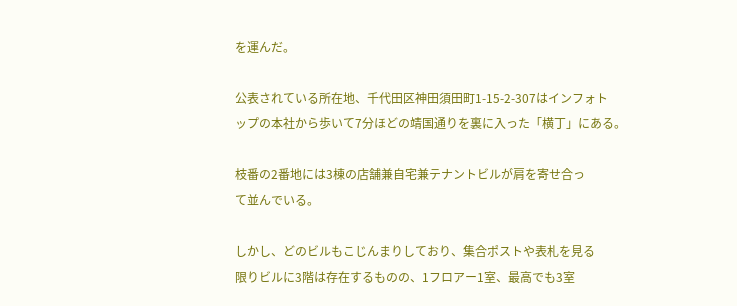を運んだ。

公表されている所在地、千代田区神田須田町1-15-2-307はインフォト
ップの本社から歩いて7分ほどの靖国通りを裏に入った「横丁」にある。

枝番の2番地には3棟の店舗兼自宅兼テナントビルが肩を寄せ合っ
て並んでいる。

しかし、どのビルもこじんまりしており、集合ポストや表札を見る
限りビルに3階は存在するものの、1フロアー1室、最高でも3室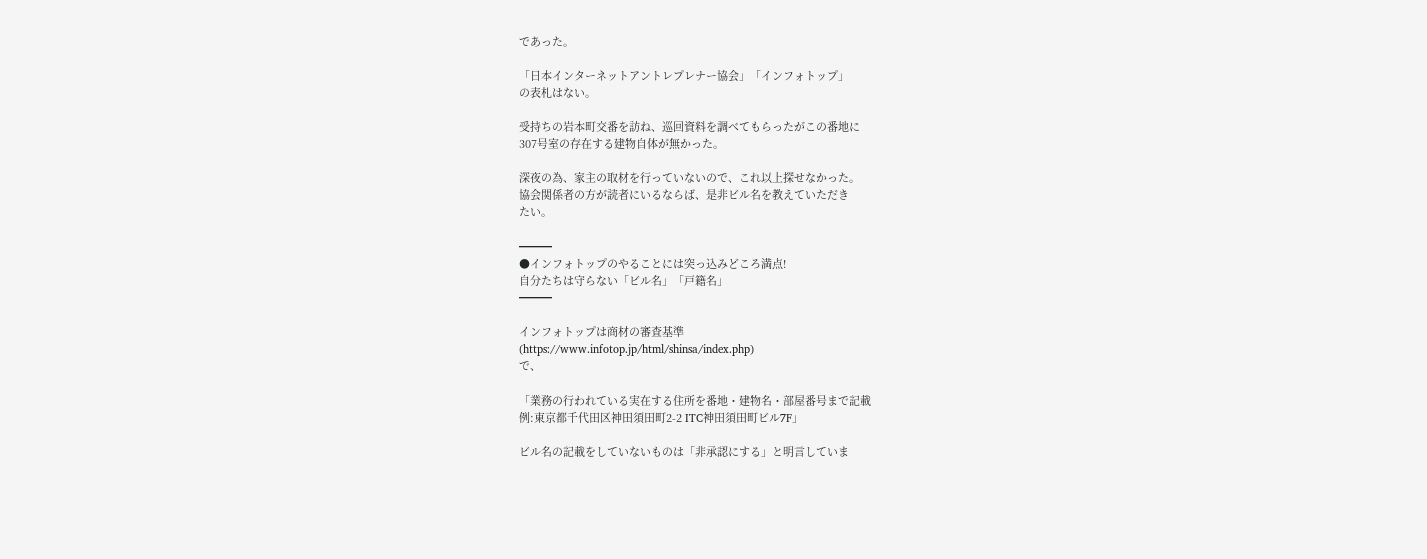であった。

「日本インターネットアントレプレナー協会」「インフォトップ」
の表札はない。

受持ちの岩本町交番を訪ね、巡回資料を調べてもらったがこの番地に
307号室の存在する建物自体が無かった。

深夜の為、家主の取材を行っていないので、これ以上探せなかった。
協会関係者の方が読者にいるならば、是非ビル名を教えていただき
たい。

━━━
●インフォトップのやることには突っ込みどころ満点!
自分たちは守らない「ビル名」「戸籍名」
━━━

インフォトップは商材の審査基準
(https://www.infotop.jp/html/shinsa/index.php)
で、

「業務の行われている実在する住所を番地・建物名・部屋番号まで記載
例:東京都千代田区神田須田町2-2 ITC神田須田町ビル7F」

ビル名の記載をしていないものは「非承認にする」と明言していま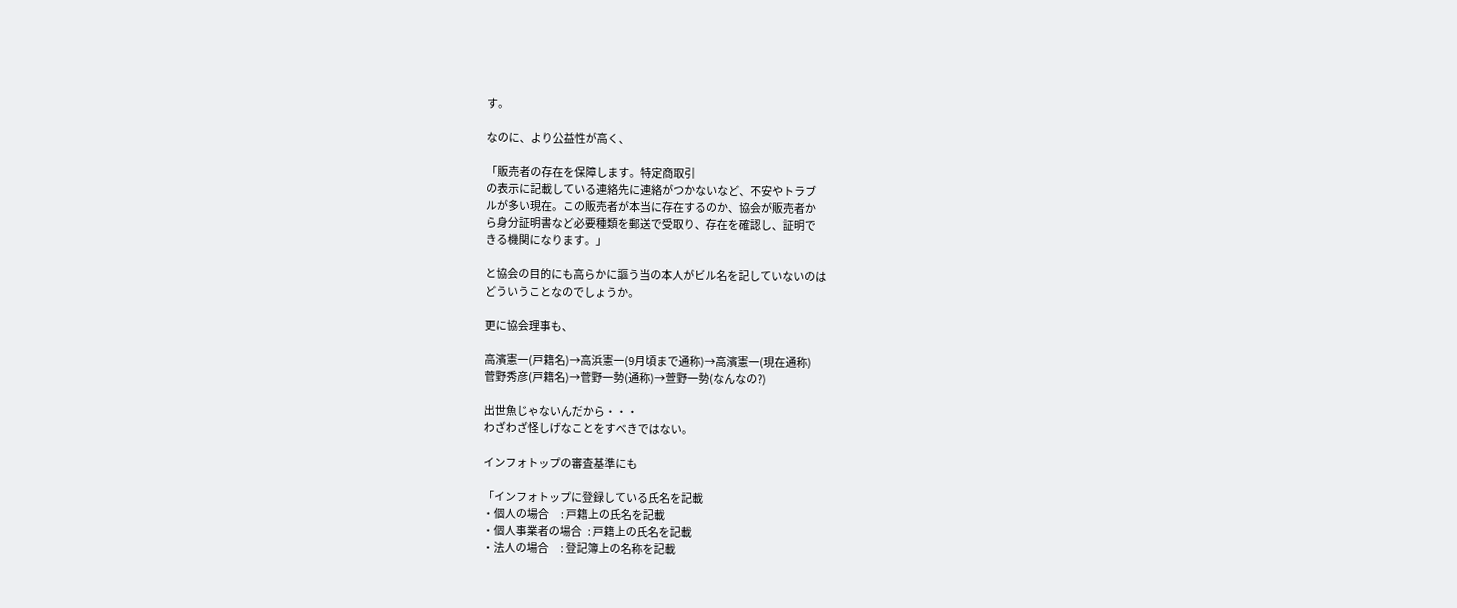す。

なのに、より公益性が高く、

「販売者の存在を保障します。特定商取引
の表示に記載している連絡先に連絡がつかないなど、不安やトラブ
ルが多い現在。この販売者が本当に存在するのか、協会が販売者か
ら身分証明書など必要種類を郵送で受取り、存在を確認し、証明で
きる機関になります。」

と協会の目的にも高らかに謳う当の本人がビル名を記していないのは
どういうことなのでしょうか。

更に協会理事も、

高濱憲一(戸籍名)→高浜憲一(9月頃まで通称)→高濱憲一(現在通称)
菅野秀彦(戸籍名)→菅野一勢(通称)→萱野一勢(なんなの?)

出世魚じゃないんだから・・・
わざわざ怪しげなことをすべきではない。

インフォトップの審査基準にも

「インフォトップに登録している氏名を記載
・個人の場合      : 戸籍上の氏名を記載
・個人事業者の場合   : 戸籍上の氏名を記載
・法人の場合      : 登記簿上の名称を記載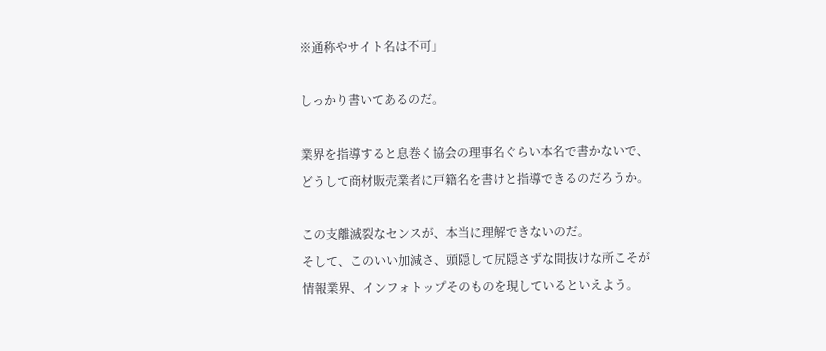※通称やサイト名は不可」

しっかり書いてあるのだ。

業界を指導すると息巻く協会の理事名ぐらい本名で書かないで、
どうして商材販売業者に戸籍名を書けと指導できるのだろうか。

この支離滅裂なセンスが、本当に理解できないのだ。
そして、このいい加減さ、頭隠して尻隠さずな間抜けな所こそが
情報業界、インフォトップそのものを現しているといえよう。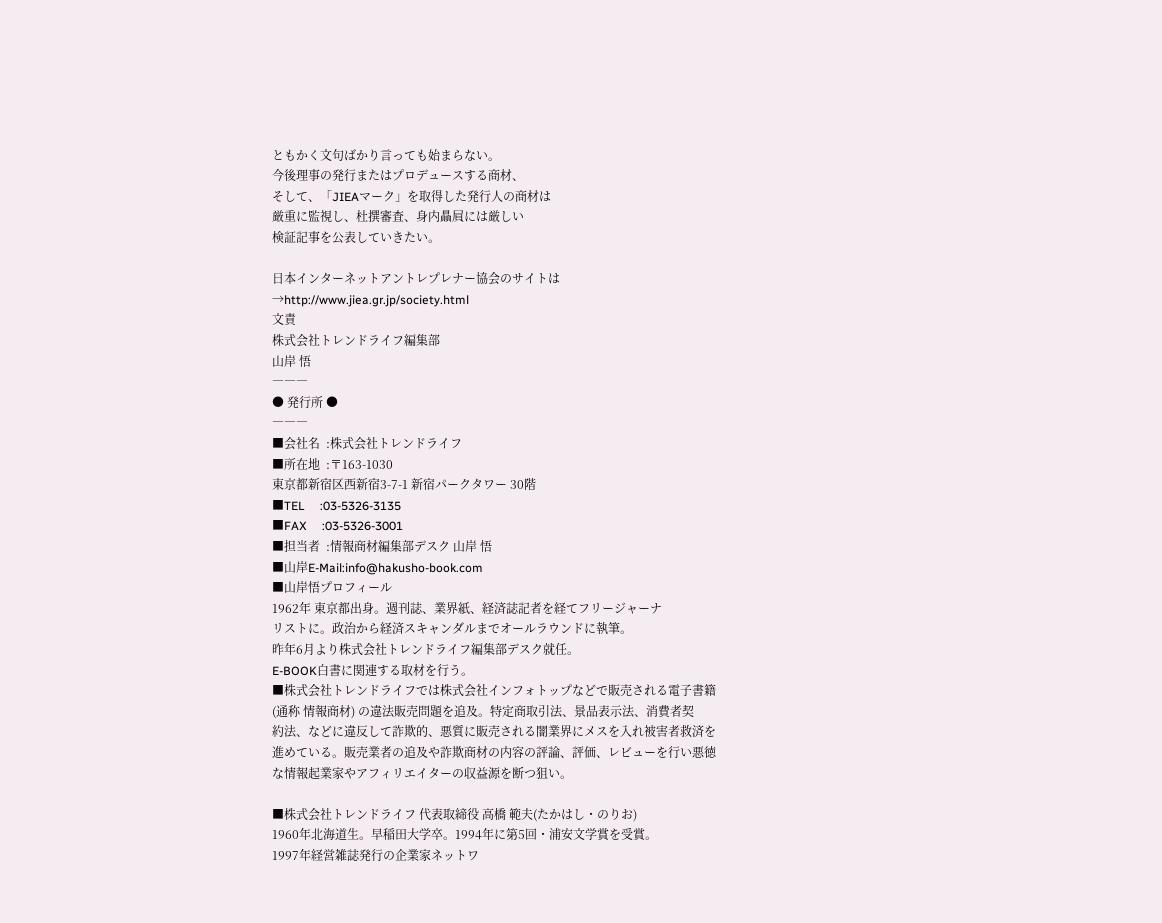ともかく文句ばかり言っても始まらない。
今後理事の発行またはプロデュースする商材、
そして、「JIEAマーク」を取得した発行人の商材は
厳重に監視し、杜撰審査、身内贔屓には厳しい
検証記事を公表していきたい。

日本インターネットアントレプレナー協会のサイトは
→http://www.jiea.gr.jp/society.html
文責
株式会社トレンドライフ編集部
山岸 悟
―――
● 発行所 ●
―――
■会社名  :株式会社トレンドライフ
■所在地  :〒163-1030
東京都新宿区西新宿3-7-1 新宿パークタワー 30階
■TEL     :03-5326-3135
■FAX     :03-5326-3001
■担当者  :情報商材編集部デスク 山岸 悟
■山岸E-Mail:info@hakusho-book.com
■山岸悟プロフィール
1962年 東京都出身。週刊誌、業界紙、経済誌記者を経てフリージャーナ
リストに。政治から経済スキャンダルまでオールラウンドに執筆。
昨年6月より株式会社トレンドライフ編集部デスク就任。
E-BOOK白書に関連する取材を行う。
■株式会社トレンドライフでは株式会社インフォトップなどで販売される電子書籍
(通称 情報商材) の違法販売問題を追及。特定商取引法、景品表示法、消費者契
約法、などに違反して詐欺的、悪質に販売される闇業界にメスを入れ被害者救済を
進めている。販売業者の追及や詐欺商材の内容の評論、評価、レビューを行い悪徳
な情報起業家やアフィリエイターの収益源を断つ狙い。

■株式会社トレンドライフ 代表取締役 高橋 範夫(たかはし・のりお)
1960年北海道生。早稲田大学卒。1994年に第5回・浦安文学賞を受賞。
1997年経営雑誌発行の企業家ネットワ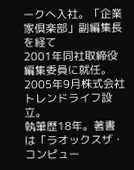ークへ入社。「企業家倶楽部」副編集長を経て
2001年同社取締役編集委員に就任。2005年9月株式会社トレンドライフ設立。
執筆歴18年。著書は「ラオックスザ・コンピュー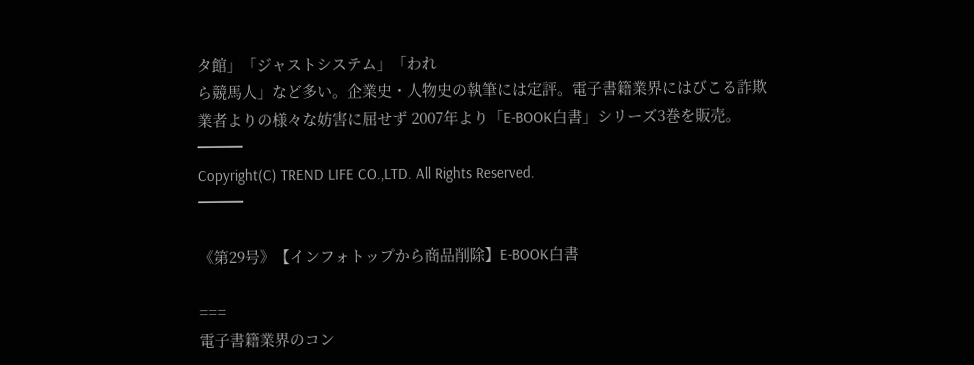タ館」「ジャストシステム」「われ
ら競馬人」など多い。企業史・人物史の執筆には定評。電子書籍業界にはびこる詐欺
業者よりの様々な妨害に屈せず 2007年より「E-BOOK白書」シリーズ3巻を販売。
━━━
Copyright(C) TREND LIFE CO.,LTD. All Rights Reserved.
━━━

《第29号》【インフォトップから商品削除】E-BOOK白書

===
電子書籍業界のコン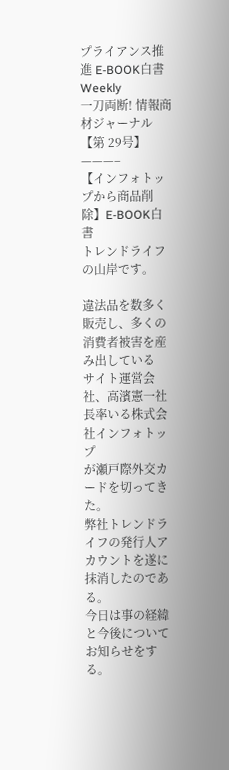プライアンス推進 E-BOOK白書 Weekly
一刀両断! 情報商材ジャーナル 【第 29号】
———–
【インフォトップから商品削除】E-BOOK白書
トレンドライフの山岸です。

違法品を数多く販売し、多くの消費者被害を産み出している
サイト運営会社、高濱憲一社長率いる株式会社インフォトップ
が瀬戸際外交カードを切ってきた。
弊社トレンドライフの発行人アカウントを遂に抹消したのである。
今日は事の経緯と今後についてお知らせをする。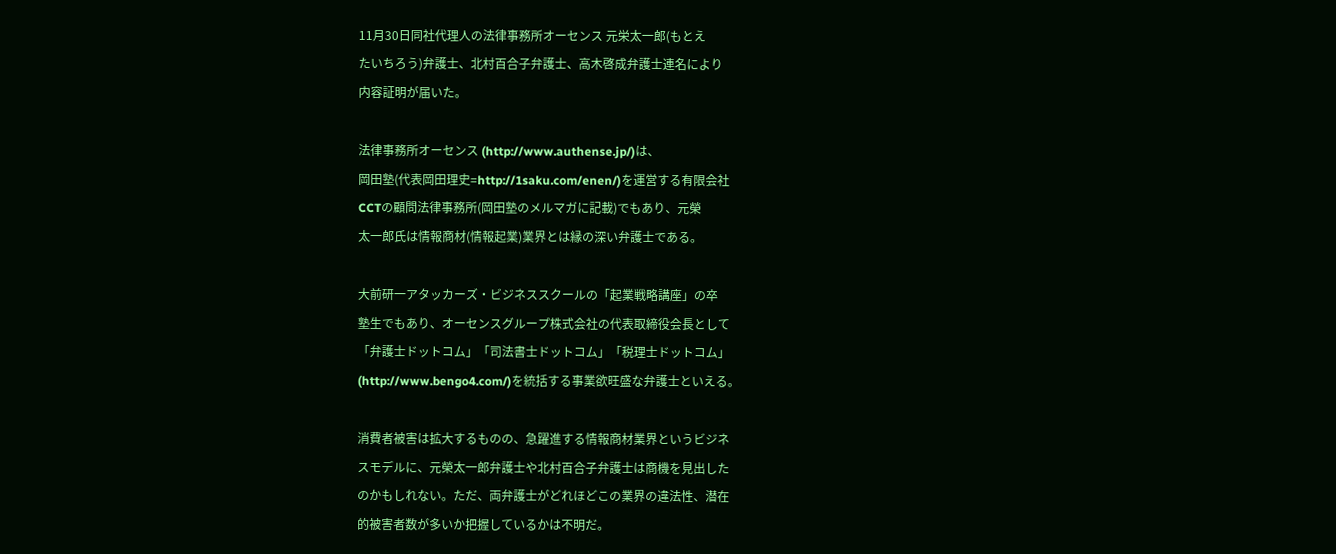11月30日同社代理人の法律事務所オーセンス 元栄太一郎(もとえ
たいちろう)弁護士、北村百合子弁護士、高木啓成弁護士連名により
内容証明が届いた。

法律事務所オーセンス (http://www.authense.jp/)は、
岡田塾(代表岡田理史=http://1saku.com/enen/)を運営する有限会社
CCTの顧問法律事務所(岡田塾のメルマガに記載)でもあり、元榮
太一郎氏は情報商材(情報起業)業界とは縁の深い弁護士である。

大前研一アタッカーズ・ビジネススクールの「起業戦略講座」の卒
塾生でもあり、オーセンスグループ株式会社の代表取締役会長として
「弁護士ドットコム」「司法書士ドットコム」「税理士ドットコム」
(http://www.bengo4.com/)を統括する事業欲旺盛な弁護士といえる。

消費者被害は拡大するものの、急躍進する情報商材業界というビジネ
スモデルに、元榮太一郎弁護士や北村百合子弁護士は商機を見出した
のかもしれない。ただ、両弁護士がどれほどこの業界の違法性、潜在
的被害者数が多いか把握しているかは不明だ。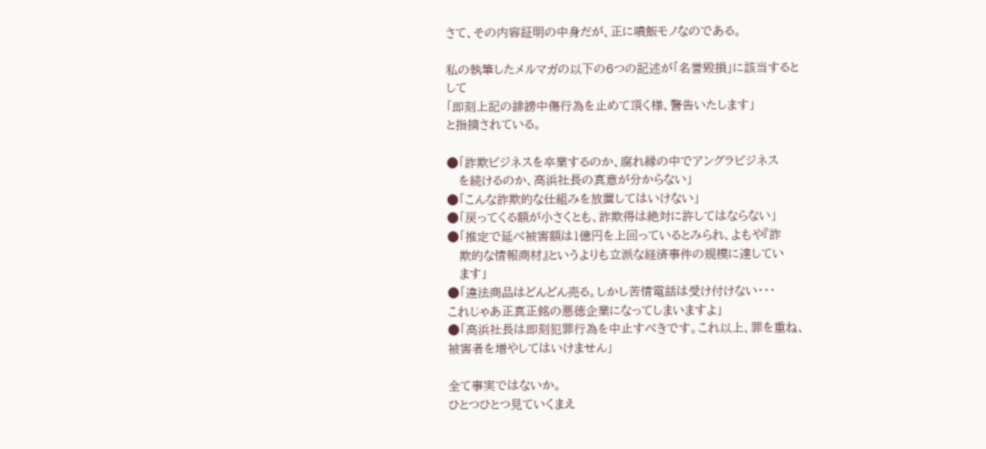さて、その内容証明の中身だが、正に噴飯モノなのである。

私の執筆したメルマガの以下の6つの記述が「名誉毀損」に該当すると
して
「即刻上記の誹謗中傷行為を止めて頂く様、警告いたします」
と指摘されている。

●「詐欺ビジネスを卒業するのか、腐れ縁の中でアングラビジネス
   を続けるのか、高浜社長の真意が分からない」
●「こんな詐欺的な仕組みを放置してはいけない」
●「戻ってくる額が小さくとも、詐欺得は絶対に許してはならない」
●「推定で延べ被害額は1億円を上回っているとみられ、よもや『詐
   欺的な情報商材』というよりも立派な経済事件の規模に達してい
   ます」
●「違法商品はどんどん売る。しかし苦情電話は受け付けない・・・
これじゃあ正真正銘の悪徳企業になってしまいますよ」
●「高浜社長は即刻犯罪行為を中止すべきです。これ以上、罪を重ね、
被害者を増やしてはいけません」

全て事実ではないか。
ひとつひとつ見ていくまえ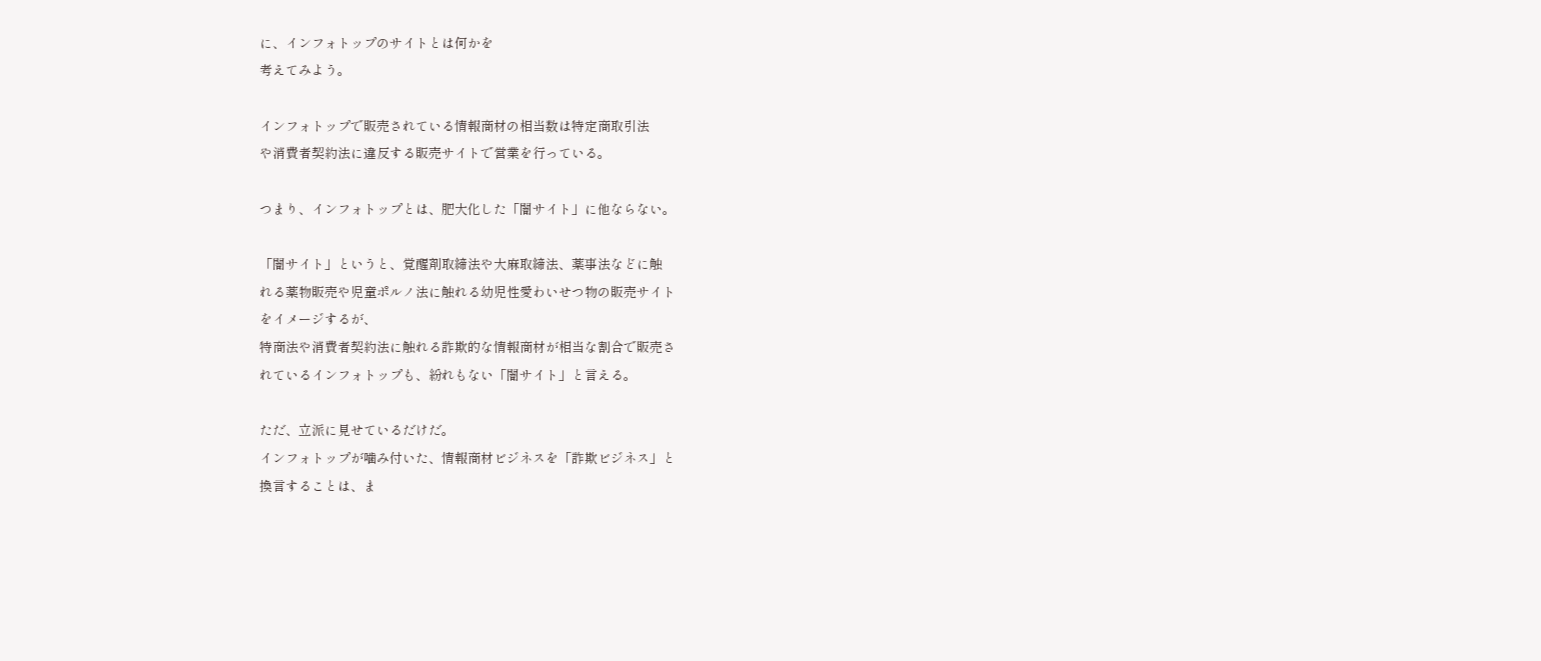に、インフォトップのサイトとは何かを
考えてみよう。

インフォトップで販売されている情報商材の相当数は特定商取引法
や消費者契約法に違反する販売サイトで営業を行っている。

つまり、インフォトップとは、肥大化した「闇サイト」に他ならない。

「闇サイト」というと、覚醒剤取締法や大麻取締法、薬事法などに触
れる薬物販売や児童ポルノ法に触れる幼児性愛わいせつ物の販売サイト
をイメージするが、
特商法や消費者契約法に触れる詐欺的な情報商材が相当な割合で販売さ
れているインフォトップも、紛れもない「闇サイト」と言える。

ただ、立派に見せているだけだ。
インフォトップが噛み付いた、情報商材ビジネスを「詐欺ビジネス」と
換言することは、ま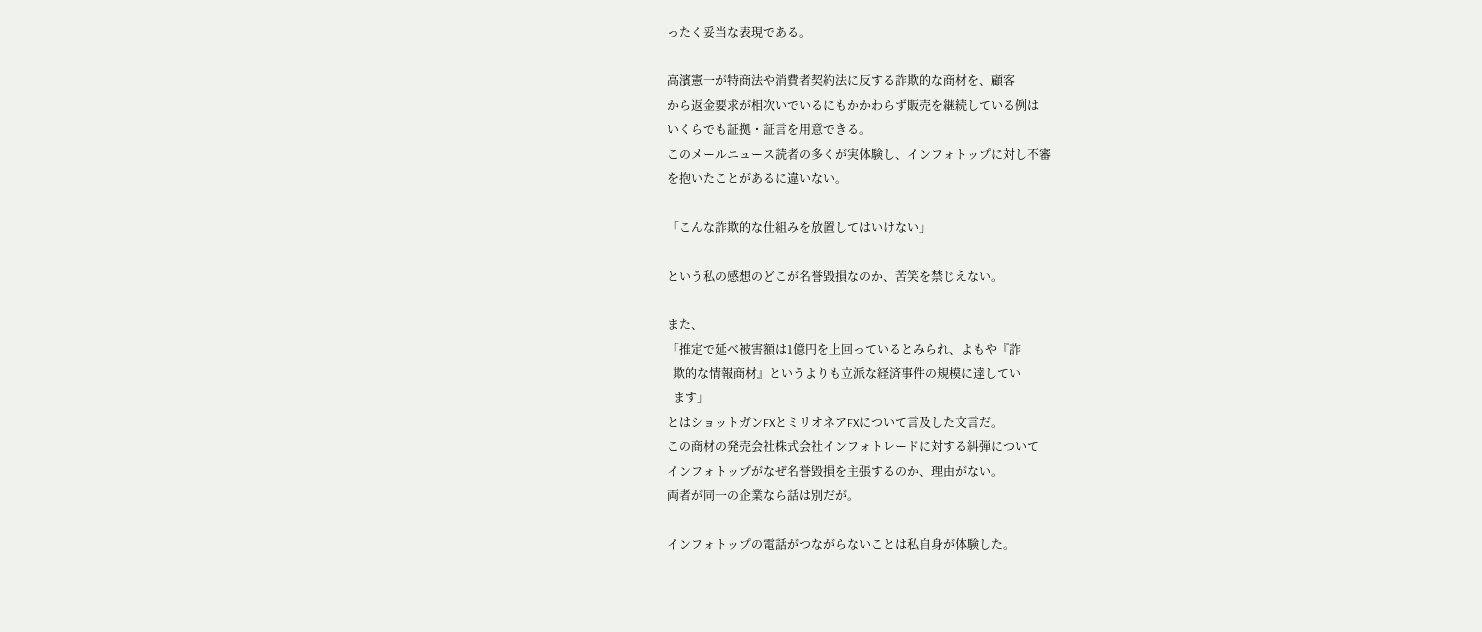ったく妥当な表現である。

高濱憲一が特商法や消費者契約法に反する詐欺的な商材を、顧客
から返金要求が相次いでいるにもかかわらず販売を継続している例は
いくらでも証拠・証言を用意できる。
このメールニュース読者の多くが実体験し、インフォトップに対し不審
を抱いたことがあるに違いない。

「こんな詐欺的な仕組みを放置してはいけない」

という私の感想のどこが名誉毀損なのか、苦笑を禁じえない。

また、
「推定で延べ被害額は1億円を上回っているとみられ、よもや『詐
  欺的な情報商材』というよりも立派な経済事件の規模に達してい
  ます」
とはショットガンFXとミリオネアFXについて言及した文言だ。
この商材の発売会社株式会社インフォトレードに対する糾弾について
インフォトップがなぜ名誉毀損を主張するのか、理由がない。
両者が同一の企業なら話は別だが。

インフォトップの電話がつながらないことは私自身が体験した。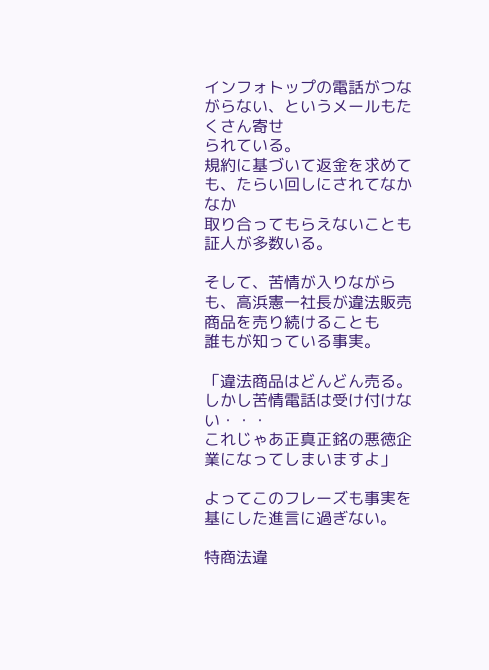インフォトップの電話がつながらない、というメールもたくさん寄せ
られている。
規約に基づいて返金を求めても、たらい回しにされてなかなか
取り合ってもらえないことも証人が多数いる。

そして、苦情が入りながらも、高浜憲一社長が違法販売商品を売り続けることも
誰もが知っている事実。

「違法商品はどんどん売る。しかし苦情電話は受け付けない・・・
これじゃあ正真正銘の悪徳企業になってしまいますよ」

よってこのフレーズも事実を基にした進言に過ぎない。

特商法違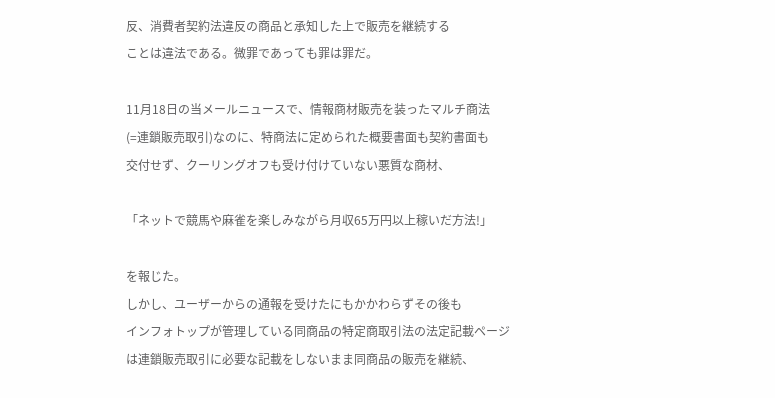反、消費者契約法違反の商品と承知した上で販売を継続する
ことは違法である。微罪であっても罪は罪だ。

11月18日の当メールニュースで、情報商材販売を装ったマルチ商法
(=連鎖販売取引)なのに、特商法に定められた概要書面も契約書面も
交付せず、クーリングオフも受け付けていない悪質な商材、

「ネットで競馬や麻雀を楽しみながら月収65万円以上稼いだ方法!」

を報じた。
しかし、ユーザーからの通報を受けたにもかかわらずその後も
インフォトップが管理している同商品の特定商取引法の法定記載ページ
は連鎖販売取引に必要な記載をしないまま同商品の販売を継続、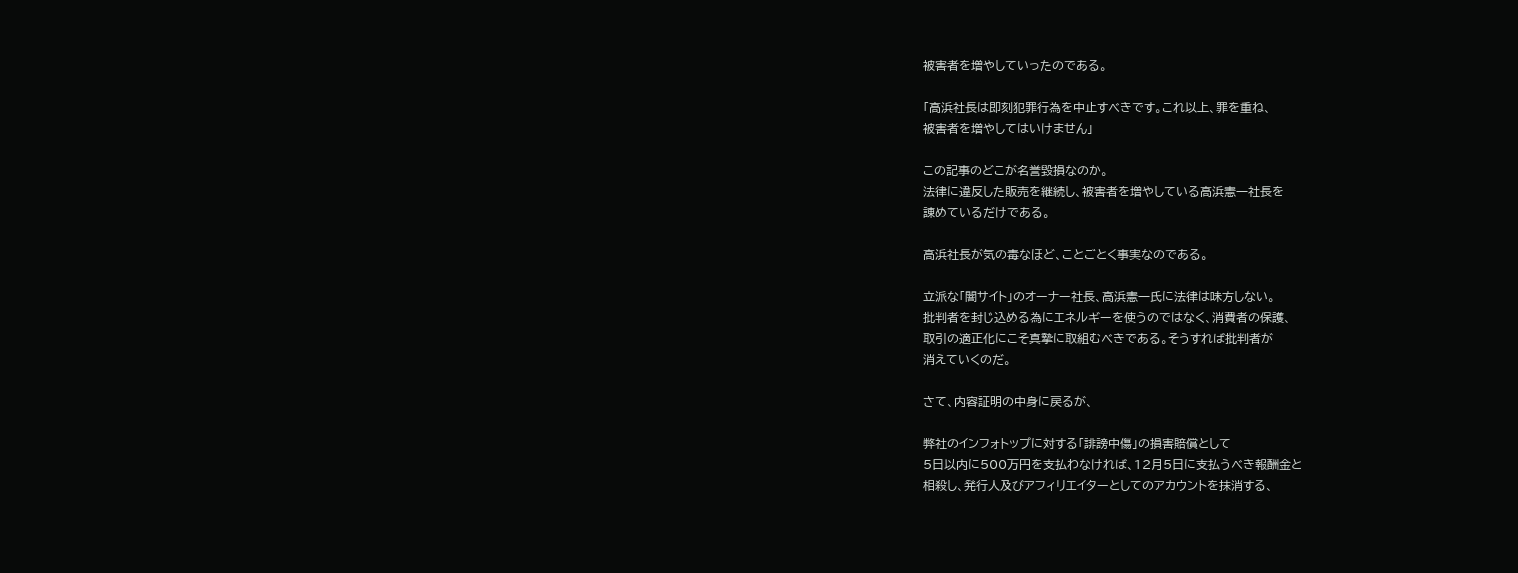被害者を増やしていったのである。

「高浜社長は即刻犯罪行為を中止すべきです。これ以上、罪を重ね、
被害者を増やしてはいけません」

この記事のどこが名誉毀損なのか。
法律に違反した販売を継続し、被害者を増やしている高浜憲一社長を
諌めているだけである。

高浜社長が気の毒なほど、ことごとく事実なのである。

立派な「闇サイト」のオーナー社長、高浜憲一氏に法律は味方しない。
批判者を封じ込める為にエネルギーを使うのではなく、消費者の保護、
取引の適正化にこそ真摯に取組むべきである。そうすれば批判者が
消えていくのだ。

さて、内容証明の中身に戻るが、

弊社のインフォトップに対する「誹謗中傷」の損害賠償として
5日以内に500万円を支払わなければ、12月5日に支払うべき報酬金と
相殺し、発行人及びアフィリエイターとしてのアカウントを抹消する、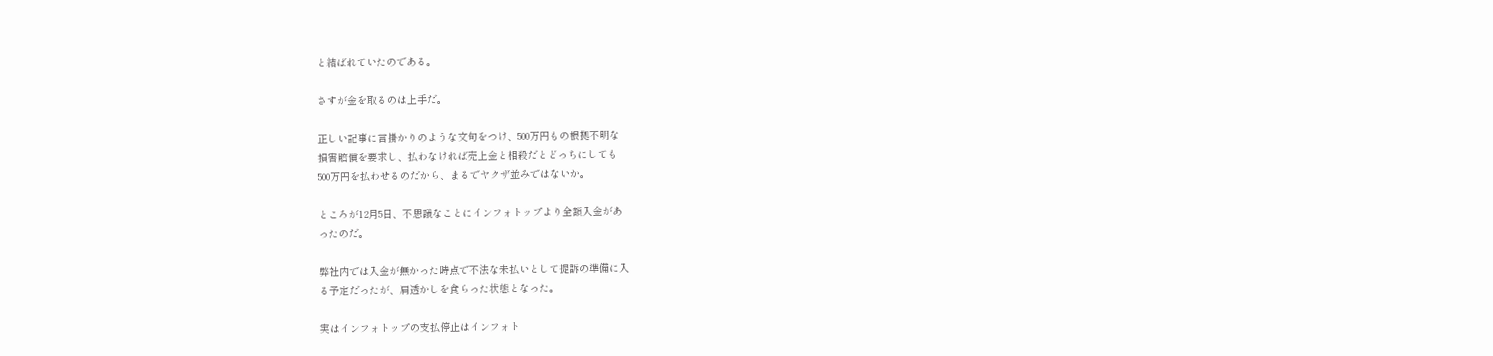と結ばれていたのである。

さすが金を取るのは上手だ。

正しい記事に言掛かりのような文句をつけ、500万円もの根拠不明な
損害賠償を要求し、払わなければ売上金と相殺だとどっちにしても
500万円を払わせるのだから、まるでヤクザ並みではないか。

ところが12月5日、不思議なことにインフォトップより全額入金があ
ったのだ。

弊社内では入金が無かった時点で不法な未払いとして提訴の準備に入
る予定だったが、肩透かしを食らった状態となった。

実はインフォトップの支払停止はインフォト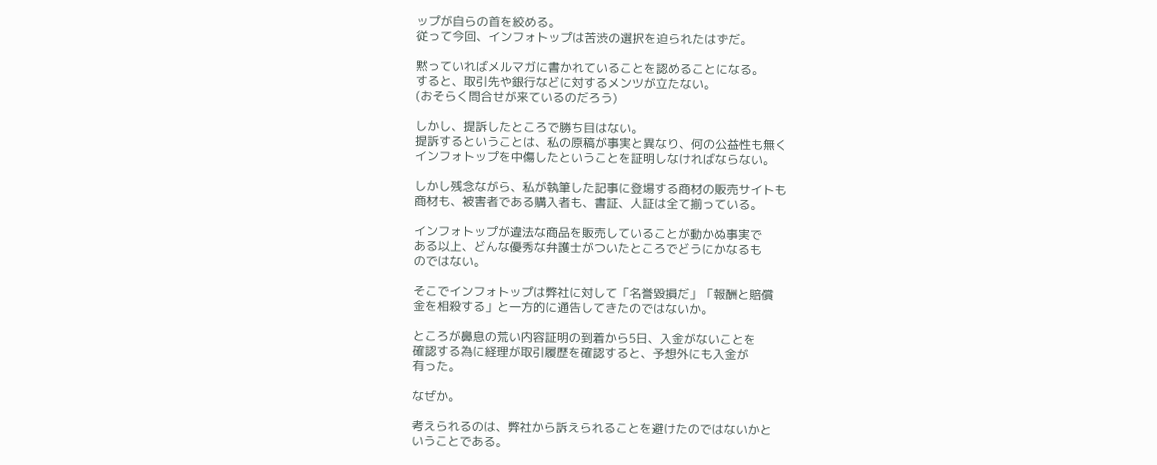ップが自らの首を絞める。
従って今回、インフォトップは苦渋の選択を迫られたはずだ。

黙っていればメルマガに書かれていることを認めることになる。
すると、取引先や銀行などに対するメンツが立たない。
(おそらく問合せが来ているのだろう)

しかし、提訴したところで勝ち目はない。
提訴するということは、私の原稿が事実と異なり、何の公益性も無く
インフォトップを中傷したということを証明しなければならない。

しかし残念ながら、私が執筆した記事に登場する商材の販売サイトも
商材も、被害者である購入者も、書証、人証は全て揃っている。

インフォトップが違法な商品を販売していることが動かぬ事実で
ある以上、どんな優秀な弁護士がついたところでどうにかなるも
のではない。

そこでインフォトップは弊社に対して「名誉毀損だ」「報酬と賠償
金を相殺する」と一方的に通告してきたのではないか。

ところが鼻息の荒い内容証明の到着から5日、入金がないことを
確認する為に経理が取引履歴を確認すると、予想外にも入金が
有った。

なぜか。

考えられるのは、弊社から訴えられることを避けたのではないかと
いうことである。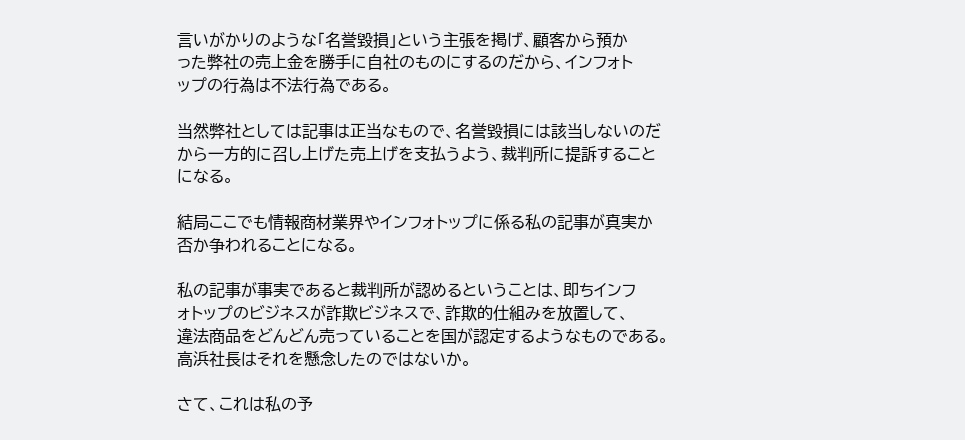言いがかりのような「名誉毀損」という主張を掲げ、顧客から預か
った弊社の売上金を勝手に自社のものにするのだから、インフォト
ップの行為は不法行為である。

当然弊社としては記事は正当なもので、名誉毀損には該当しないのだ
から一方的に召し上げた売上げを支払うよう、裁判所に提訴すること
になる。

結局ここでも情報商材業界やインフォトップに係る私の記事が真実か
否か争われることになる。

私の記事が事実であると裁判所が認めるということは、即ちインフ
ォトップのビジネスが詐欺ビジネスで、詐欺的仕組みを放置して、
違法商品をどんどん売っていることを国が認定するようなものである。
高浜社長はそれを懸念したのではないか。

さて、これは私の予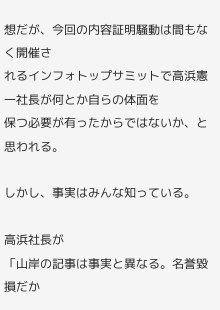想だが、今回の内容証明騒動は間もなく開催さ
れるインフォトップサミットで高浜憲一社長が何とか自らの体面を
保つ必要が有ったからではないか、と思われる。

しかし、事実はみんな知っている。

高浜社長が
「山岸の記事は事実と異なる。名誉毀損だか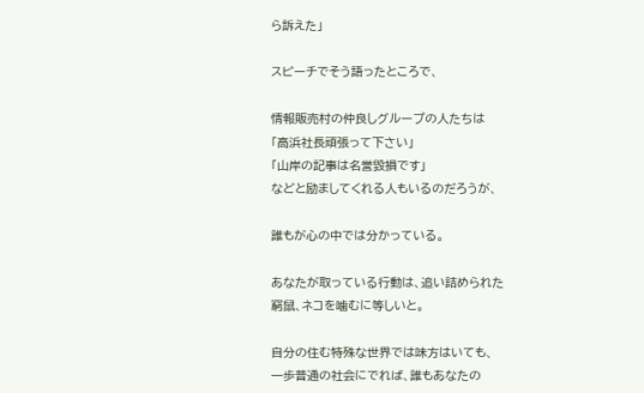ら訴えた」

スピーチでそう語ったところで、

情報販売村の仲良しグループの人たちは
「高浜社長頑張って下さい」
「山岸の記事は名誉毀損です」
などと励ましてくれる人もいるのだろうが、

誰もが心の中では分かっている。

あなたが取っている行動は、追い詰められた
窮鼠、ネコを噛むに等しいと。

自分の住む特殊な世界では味方はいても、
一歩普通の社会にでれば、誰もあなたの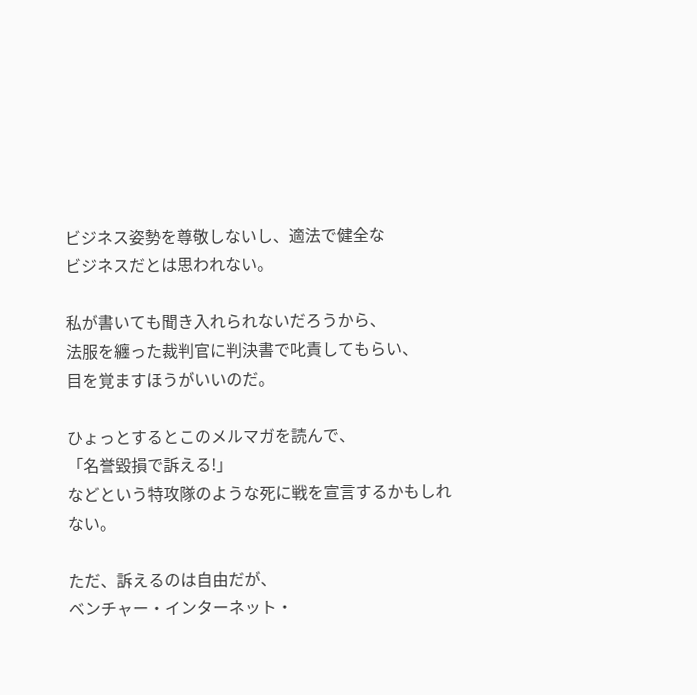ビジネス姿勢を尊敬しないし、適法で健全な
ビジネスだとは思われない。

私が書いても聞き入れられないだろうから、
法服を纏った裁判官に判決書で叱責してもらい、
目を覚ますほうがいいのだ。

ひょっとするとこのメルマガを読んで、
「名誉毀損で訴える!」
などという特攻隊のような死に戦を宣言するかもしれない。

ただ、訴えるのは自由だが、
ベンチャー・インターネット・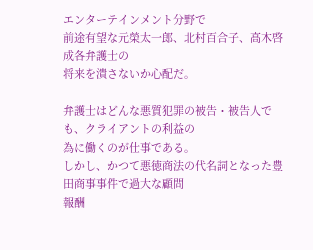エンターテインメント分野で
前途有望な元榮太一郎、北村百合子、高木啓成各弁護士の
将来を潰さないか心配だ。

弁護士はどんな悪質犯罪の被告・被告人でも、クライアントの利益の
為に働くのが仕事である。
しかし、かつて悪徳商法の代名詞となった豊田商事事件で過大な顧問
報酬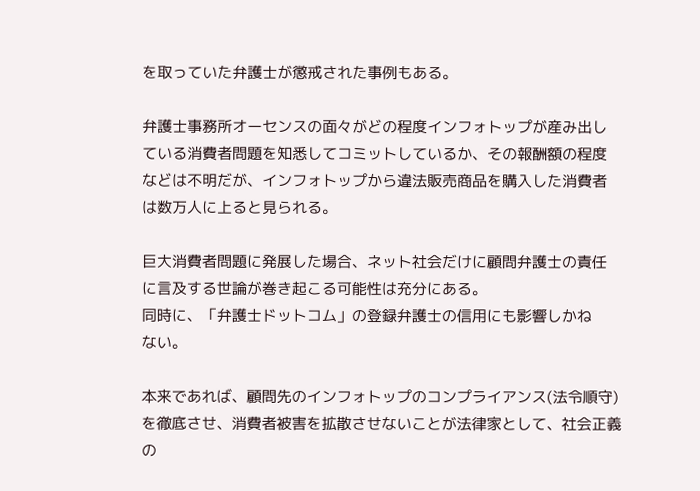を取っていた弁護士が懲戒された事例もある。

弁護士事務所オーセンスの面々がどの程度インフォトップが産み出し
ている消費者問題を知悉してコミットしているか、その報酬額の程度
などは不明だが、インフォトップから違法販売商品を購入した消費者
は数万人に上ると見られる。

巨大消費者問題に発展した場合、ネット社会だけに顧問弁護士の責任
に言及する世論が巻き起こる可能性は充分にある。
同時に、「弁護士ドットコム」の登録弁護士の信用にも影響しかね
ない。

本来であれば、顧問先のインフォトップのコンプライアンス(法令順守)
を徹底させ、消費者被害を拡散させないことが法律家として、社会正義
の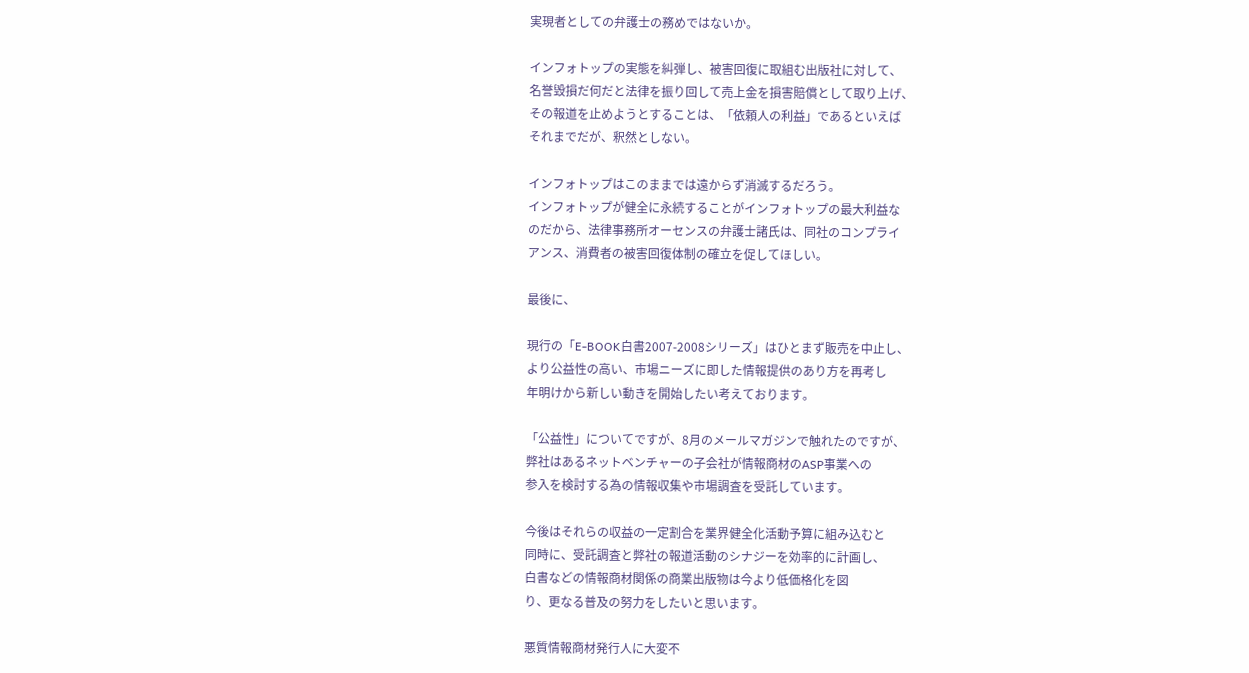実現者としての弁護士の務めではないか。

インフォトップの実態を糾弾し、被害回復に取組む出版社に対して、
名誉毀損だ何だと法律を振り回して売上金を損害賠償として取り上げ、
その報道を止めようとすることは、「依頼人の利益」であるといえば
それまでだが、釈然としない。

インフォトップはこのままでは遠からず消滅するだろう。
インフォトップが健全に永続することがインフォトップの最大利益な
のだから、法律事務所オーセンスの弁護士諸氏は、同社のコンプライ
アンス、消費者の被害回復体制の確立を促してほしい。

最後に、

現行の「E-BOOK白書2007-2008シリーズ」はひとまず販売を中止し、
より公益性の高い、市場ニーズに即した情報提供のあり方を再考し
年明けから新しい動きを開始したい考えております。

「公益性」についてですが、8月のメールマガジンで触れたのですが、
弊社はあるネットベンチャーの子会社が情報商材のASP事業への
参入を検討する為の情報収集や市場調査を受託しています。

今後はそれらの収益の一定割合を業界健全化活動予算に組み込むと
同時に、受託調査と弊社の報道活動のシナジーを効率的に計画し、
白書などの情報商材関係の商業出版物は今より低価格化を図
り、更なる普及の努力をしたいと思います。

悪質情報商材発行人に大変不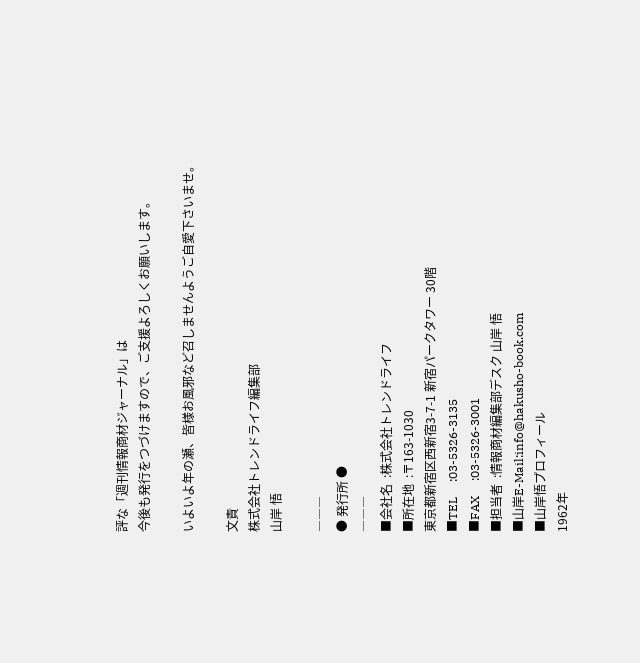評な「週刊情報商材ジャーナル」は
今後も発行をつづけますので、ご支援よろしくお願いします。

いよいよ年の瀬、皆様お風邪など召しませんようご自愛下さいませ。

文責
株式会社トレンドライフ編集部
山岸 悟

―――
● 発行所 ●
―――
■会社名  :株式会社トレンドライフ
■所在地  :〒163-1030
東京都新宿区西新宿3-7-1 新宿パークタワー 30階
■TEL     :03-5326-3135
■FAX     :03-5326-3001
■担当者  :情報商材編集部デスク 山岸 悟
■山岸E-Mail:info@hakusho-book.com
■山岸悟プロフィール
1962年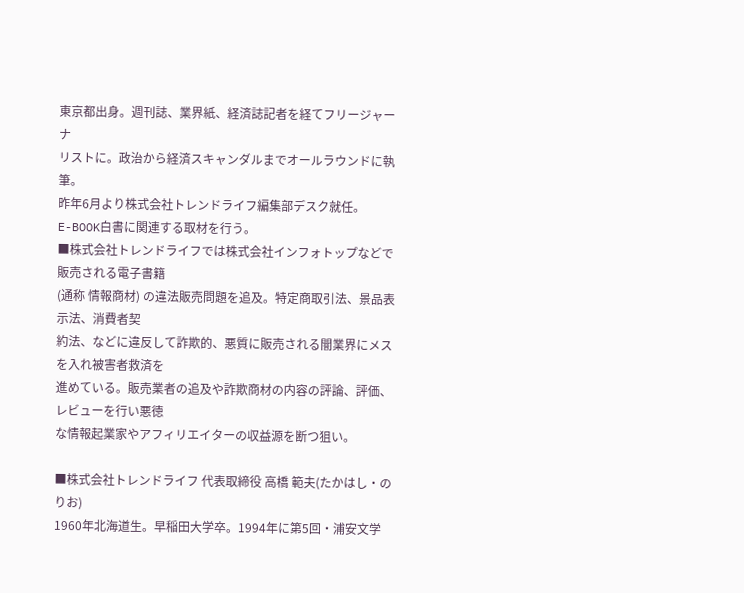東京都出身。週刊誌、業界紙、経済誌記者を経てフリージャーナ
リストに。政治から経済スキャンダルまでオールラウンドに執筆。
昨年6月より株式会社トレンドライフ編集部デスク就任。
E-BOOK白書に関連する取材を行う。
■株式会社トレンドライフでは株式会社インフォトップなどで販売される電子書籍
(通称 情報商材) の違法販売問題を追及。特定商取引法、景品表示法、消費者契
約法、などに違反して詐欺的、悪質に販売される闇業界にメスを入れ被害者救済を
進めている。販売業者の追及や詐欺商材の内容の評論、評価、レビューを行い悪徳
な情報起業家やアフィリエイターの収益源を断つ狙い。

■株式会社トレンドライフ 代表取締役 高橋 範夫(たかはし・のりお)
1960年北海道生。早稲田大学卒。1994年に第5回・浦安文学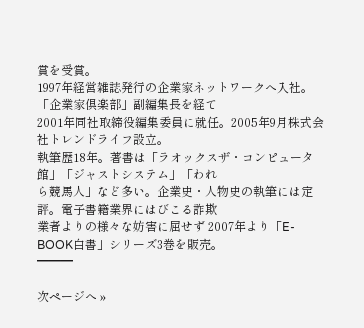賞を受賞。
1997年経営雑誌発行の企業家ネットワークへ入社。「企業家倶楽部」副編集長を経て
2001年同社取締役編集委員に就任。2005年9月株式会社トレンドライフ設立。
執筆歴18年。著書は「ラオックスザ・コンピュータ館」「ジャストシステム」「われ
ら競馬人」など多い。企業史・人物史の執筆には定評。電子書籍業界にはびこる詐欺
業者よりの様々な妨害に屈せず 2007年より「E-BOOK白書」シリーズ3巻を販売。
━━━

次ページへ »